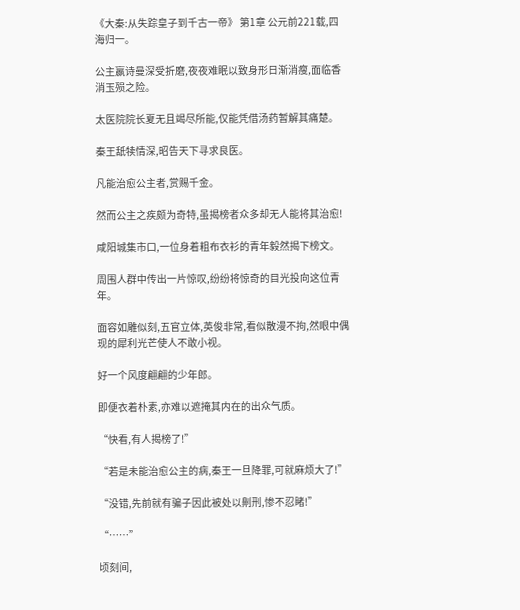《大秦:从失踪皇子到千古一帝》 第1章 公元前221载,四海归一。

公主嬴诗曼深受折磨,夜夜难眠以致身形日渐消瘦,面临香消玉殒之险。

太医院院长夏无且竭尽所能,仅能凭借汤药暂解其痛楚。

秦王舐犊情深,昭告天下寻求良医。

凡能治愈公主者,赏赐千金。

然而公主之疾颇为奇特,虽揭榜者众多却无人能将其治愈!

咸阳城集市口,一位身着粗布衣衫的青年毅然揭下榜文。

周围人群中传出一片惊叹,纷纷将惊奇的目光投向这位青年。

面容如雕似刻,五官立体,英俊非常,看似散漫不拘,然眼中偶现的犀利光芒使人不敢小视。

好一个风度翩翩的少年郎。

即便衣着朴素,亦难以遮掩其内在的出众气质。

“快看,有人揭榜了!”

“若是未能治愈公主的病,秦王一旦降罪,可就麻烦大了!”

“没错,先前就有骗子因此被处以劓刑,惨不忍睹!”

“……”

顷刻间,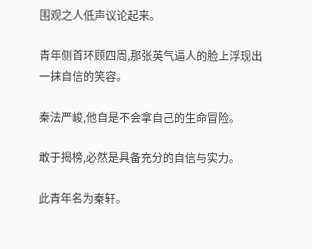围观之人低声议论起来。

青年侧首环顾四周,那张英气逼人的脸上浮现出一抹自信的笑容。

秦法严峻,他自是不会拿自己的生命冒险。

敢于揭榜,必然是具备充分的自信与实力。

此青年名为秦轩。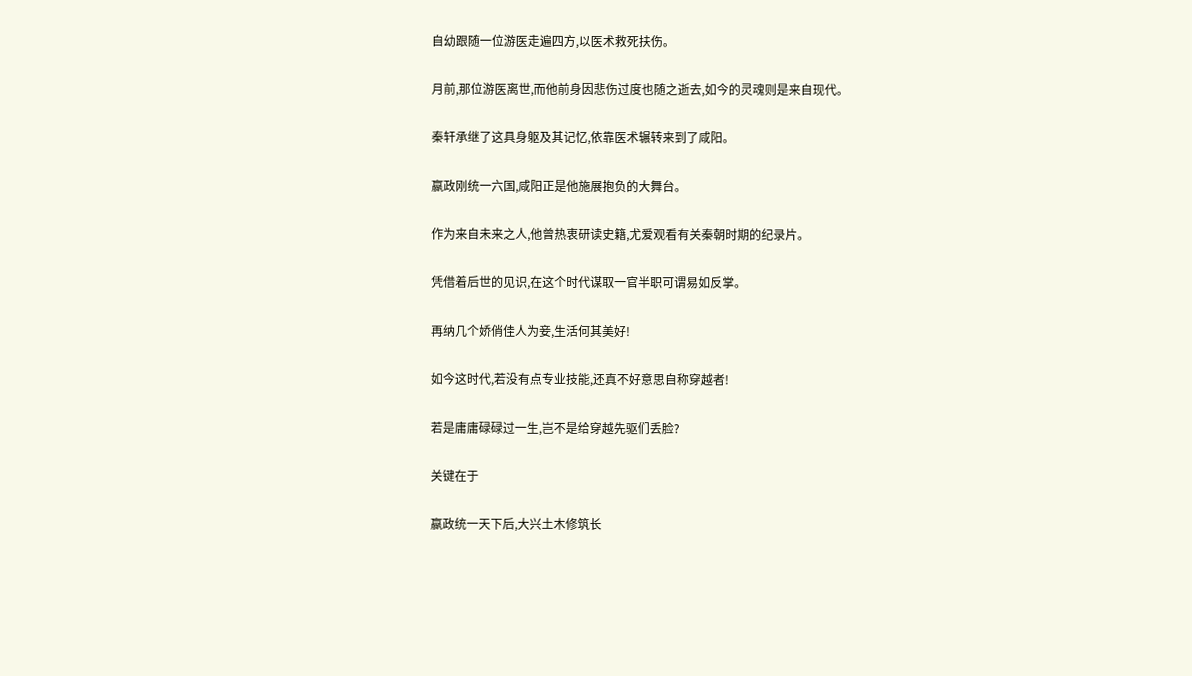自幼跟随一位游医走遍四方,以医术救死扶伤。

月前,那位游医离世,而他前身因悲伤过度也随之逝去,如今的灵魂则是来自现代。

秦轩承继了这具身躯及其记忆,依靠医术辗转来到了咸阳。

嬴政刚统一六国,咸阳正是他施展抱负的大舞台。

作为来自未来之人,他曾热衷研读史籍,尤爱观看有关秦朝时期的纪录片。

凭借着后世的见识,在这个时代谋取一官半职可谓易如反掌。

再纳几个娇俏佳人为妾,生活何其美好!

如今这时代,若没有点专业技能,还真不好意思自称穿越者!

若是庸庸碌碌过一生,岂不是给穿越先驱们丢脸?

关键在于

嬴政统一天下后,大兴土木修筑长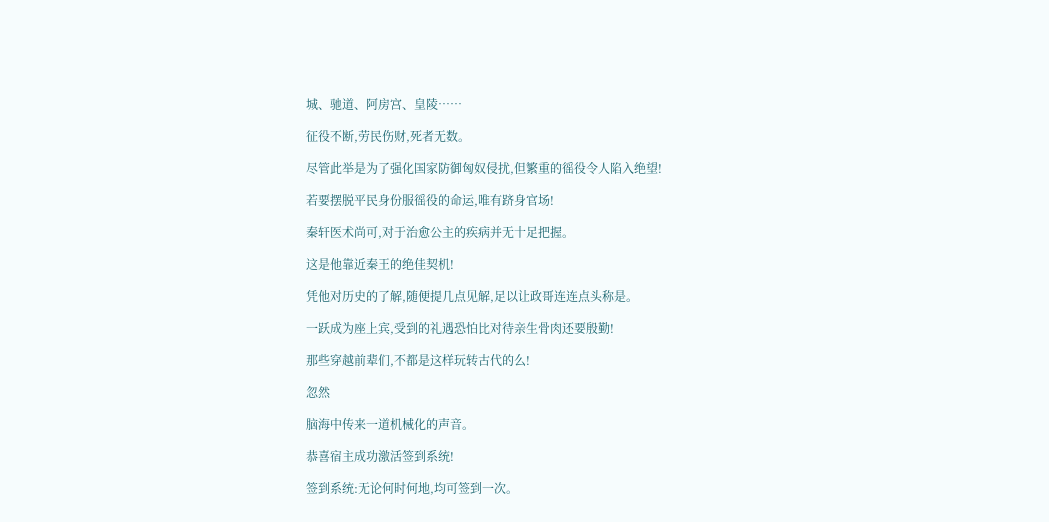城、驰道、阿房宫、皇陵……

征役不断,劳民伤财,死者无数。

尽管此举是为了强化国家防御匈奴侵扰,但繁重的徭役令人陷入绝望!

若要摆脱平民身份服徭役的命运,唯有跻身官场!

秦轩医术尚可,对于治愈公主的疾病并无十足把握。

这是他靠近秦王的绝佳契机!

凭他对历史的了解,随便提几点见解,足以让政哥连连点头称是。

一跃成为座上宾,受到的礼遇恐怕比对待亲生骨肉还要殷勤!

那些穿越前辈们,不都是这样玩转古代的么!

忽然

脑海中传来一道机械化的声音。

恭喜宿主成功激活签到系统!

签到系统:无论何时何地,均可签到一次。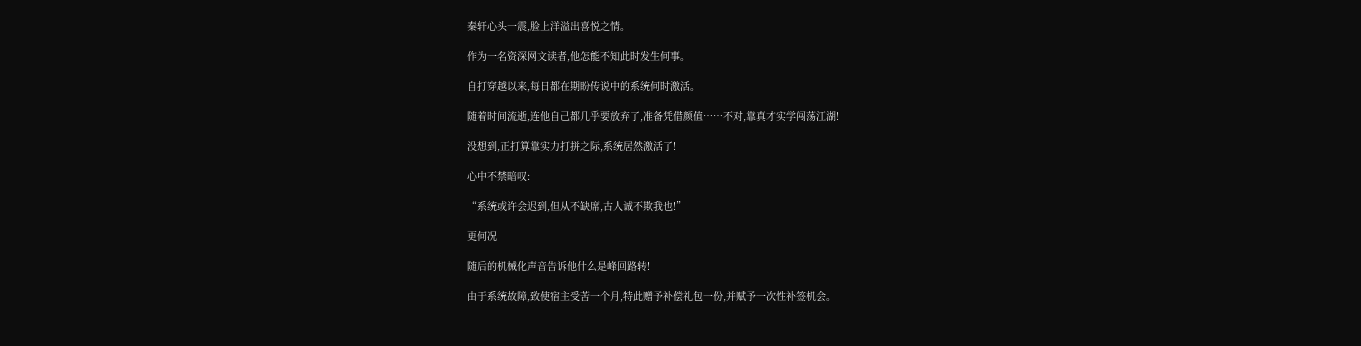秦轩心头一震,脸上洋溢出喜悦之情。

作为一名资深网文读者,他怎能不知此时发生何事。

自打穿越以来,每日都在期盼传说中的系统何时激活。

随着时间流逝,连他自己都几乎要放弃了,准备凭借颜值……不对,靠真才实学闯荡江湖!

没想到,正打算靠实力打拼之际,系统居然激活了!

心中不禁暗叹:

“系统或许会迟到,但从不缺席,古人诚不欺我也!”

更何况

随后的机械化声音告诉他什么是峰回路转!

由于系统故障,致使宿主受苦一个月,特此赠予补偿礼包一份,并赋予一次性补签机会。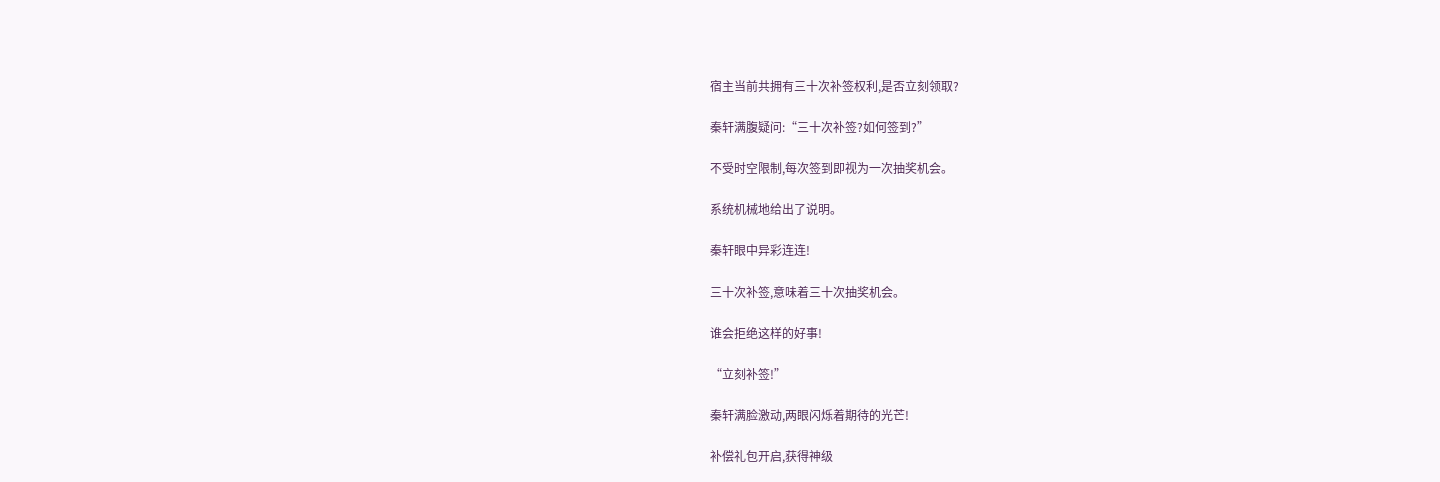宿主当前共拥有三十次补签权利,是否立刻领取?

秦轩满腹疑问:“三十次补签?如何签到?”

不受时空限制,每次签到即视为一次抽奖机会。

系统机械地给出了说明。

秦轩眼中异彩连连!

三十次补签,意味着三十次抽奖机会。

谁会拒绝这样的好事!

“立刻补签!”

秦轩满脸激动,两眼闪烁着期待的光芒!

补偿礼包开启,获得神级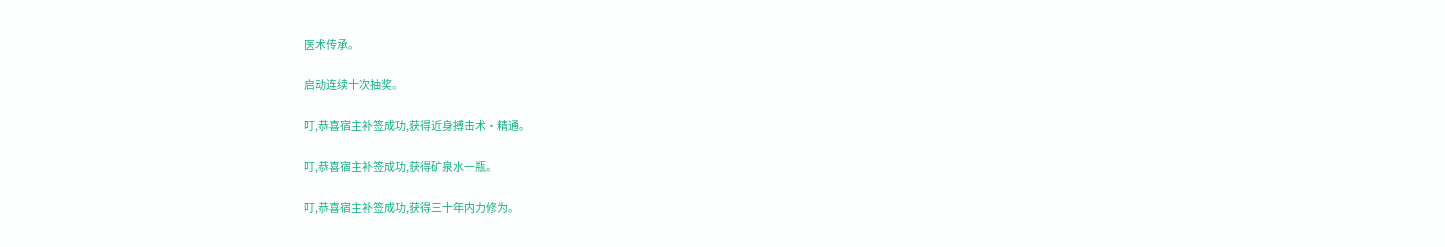医术传承。

启动连续十次抽奖。

叮,恭喜宿主补签成功,获得近身搏击术·精通。

叮,恭喜宿主补签成功,获得矿泉水一瓶。

叮,恭喜宿主补签成功,获得三十年内力修为。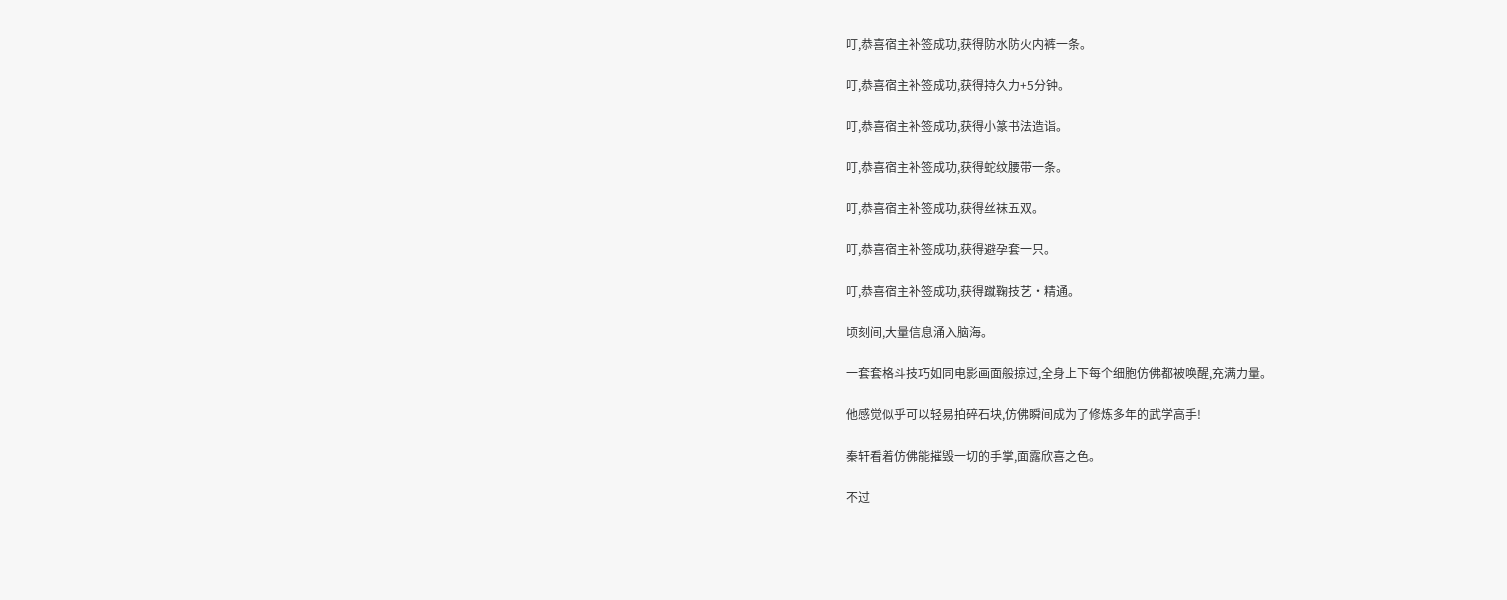叮,恭喜宿主补签成功,获得防水防火内裤一条。

叮,恭喜宿主补签成功,获得持久力+5分钟。

叮,恭喜宿主补签成功,获得小篆书法造诣。

叮,恭喜宿主补签成功,获得蛇纹腰带一条。

叮,恭喜宿主补签成功,获得丝袜五双。

叮,恭喜宿主补签成功,获得避孕套一只。

叮,恭喜宿主补签成功,获得蹴鞠技艺·精通。

顷刻间,大量信息涌入脑海。

一套套格斗技巧如同电影画面般掠过,全身上下每个细胞仿佛都被唤醒,充满力量。

他感觉似乎可以轻易拍碎石块,仿佛瞬间成为了修炼多年的武学高手!

秦轩看着仿佛能摧毁一切的手掌,面露欣喜之色。

不过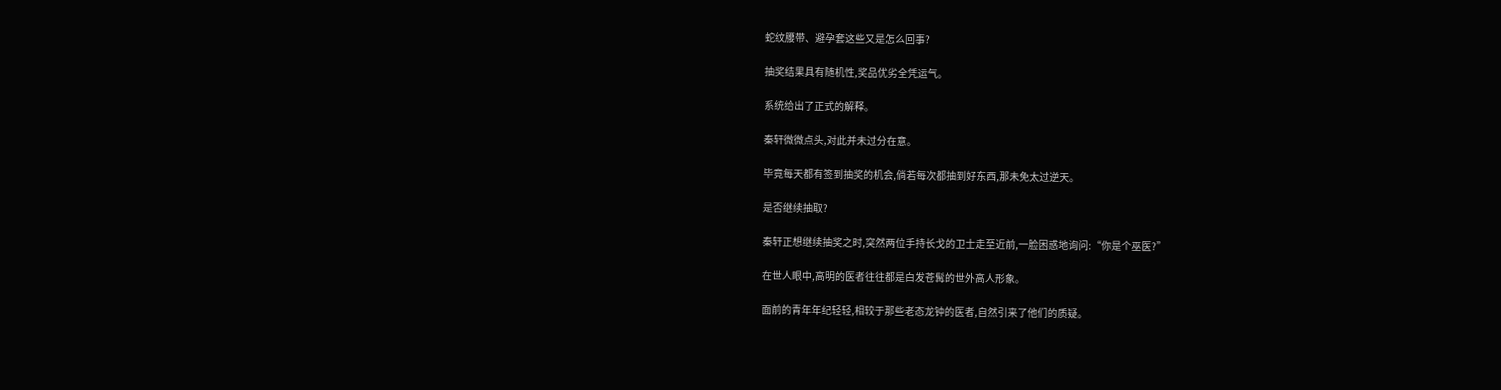蛇纹腰带、避孕套这些又是怎么回事?

抽奖结果具有随机性,奖品优劣全凭运气。

系统给出了正式的解释。

秦轩微微点头,对此并未过分在意。

毕竟每天都有签到抽奖的机会,倘若每次都抽到好东西,那未免太过逆天。

是否继续抽取?

秦轩正想继续抽奖之时,突然两位手持长戈的卫士走至近前,一脸困惑地询问:“你是个巫医?”

在世人眼中,高明的医者往往都是白发苍髯的世外高人形象。

面前的青年年纪轻轻,相较于那些老态龙钟的医者,自然引来了他们的质疑。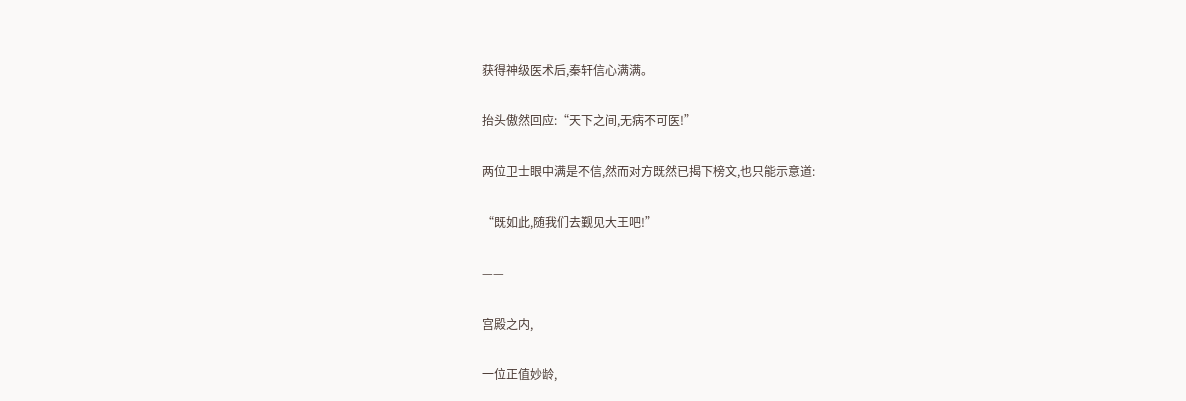获得神级医术后,秦轩信心满满。

抬头傲然回应:“天下之间,无病不可医!”

两位卫士眼中满是不信,然而对方既然已揭下榜文,也只能示意道:

“既如此,随我们去觐见大王吧!”

——

宫殿之内,

一位正值妙龄,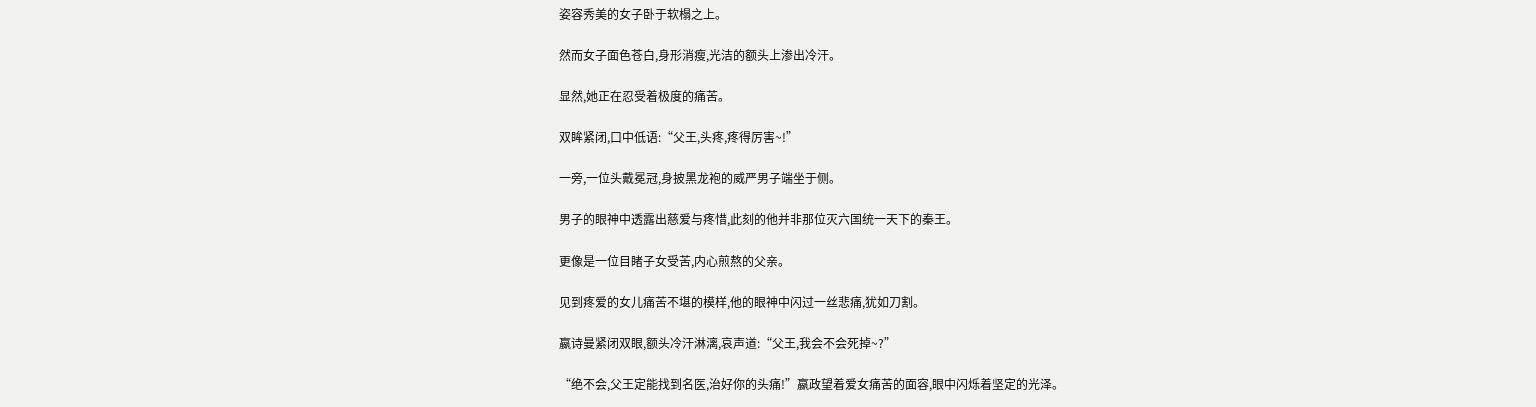姿容秀美的女子卧于软榻之上。

然而女子面色苍白,身形消瘦,光洁的额头上渗出冷汗。

显然,她正在忍受着极度的痛苦。

双眸紧闭,口中低语:“父王,头疼,疼得厉害~!”

一旁,一位头戴冕冠,身披黑龙袍的威严男子端坐于侧。

男子的眼神中透露出慈爱与疼惜,此刻的他并非那位灭六国统一天下的秦王。

更像是一位目睹子女受苦,内心煎熬的父亲。

见到疼爱的女儿痛苦不堪的模样,他的眼神中闪过一丝悲痛,犹如刀割。

嬴诗曼紧闭双眼,额头冷汗淋漓,哀声道:“父王,我会不会死掉~?”

“绝不会,父王定能找到名医,治好你的头痛!”嬴政望着爱女痛苦的面容,眼中闪烁着坚定的光泽。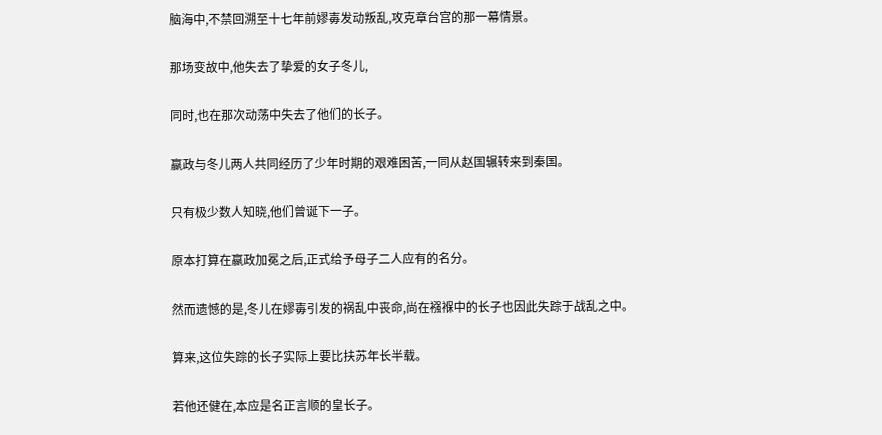脑海中,不禁回溯至十七年前嫪毐发动叛乱,攻克章台宫的那一幕情景。

那场变故中,他失去了挚爱的女子冬儿,

同时,也在那次动荡中失去了他们的长子。

嬴政与冬儿两人共同经历了少年时期的艰难困苦,一同从赵国辗转来到秦国。

只有极少数人知晓,他们曾诞下一子。

原本打算在嬴政加冕之后,正式给予母子二人应有的名分。

然而遗憾的是,冬儿在嫪毐引发的祸乱中丧命,尚在襁褓中的长子也因此失踪于战乱之中。

算来,这位失踪的长子实际上要比扶苏年长半载。

若他还健在,本应是名正言顺的皇长子。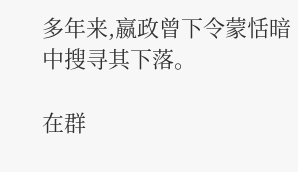多年来,嬴政曾下令蒙恬暗中搜寻其下落。

在群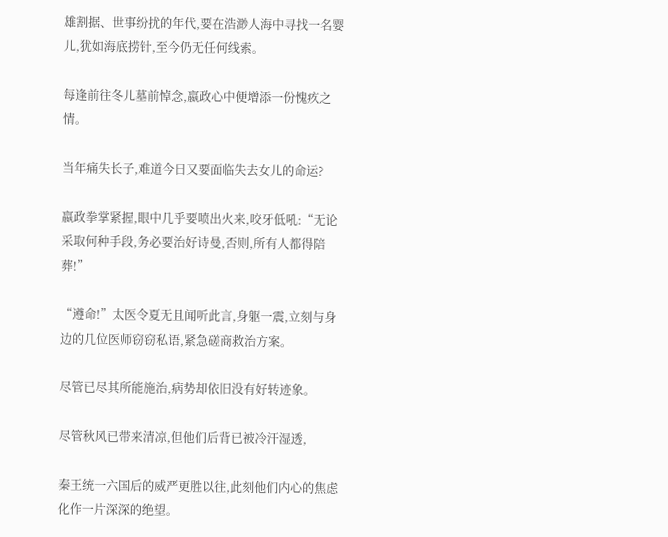雄割据、世事纷扰的年代,要在浩渺人海中寻找一名婴儿,犹如海底捞针,至今仍无任何线索。

每逢前往冬儿墓前悼念,嬴政心中便增添一份愧疚之情。

当年痛失长子,难道今日又要面临失去女儿的命运?

嬴政拳掌紧握,眼中几乎要喷出火来,咬牙低吼:“无论采取何种手段,务必要治好诗曼,否则,所有人都得陪葬!”

“遵命!”太医令夏无且闻听此言,身躯一震,立刻与身边的几位医师窃窃私语,紧急磋商救治方案。

尽管已尽其所能施治,病势却依旧没有好转迹象。

尽管秋风已带来清凉,但他们后背已被冷汗湿透,

秦王统一六国后的威严更胜以往,此刻他们内心的焦虑化作一片深深的绝望。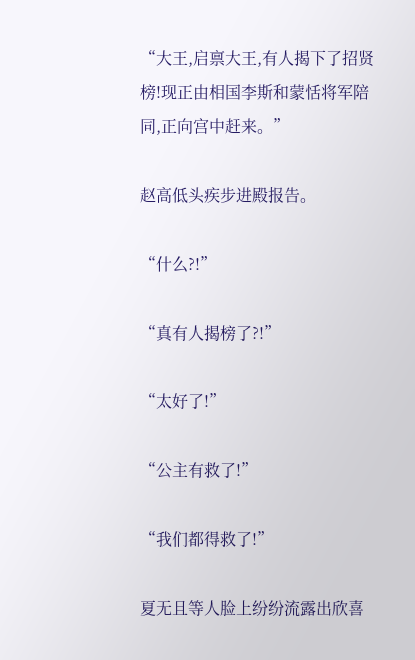“大王,启禀大王,有人揭下了招贤榜!现正由相国李斯和蒙恬将军陪同,正向宫中赶来。”

赵高低头疾步进殿报告。

“什么?!”

“真有人揭榜了?!”

“太好了!”

“公主有救了!”

“我们都得救了!”

夏无且等人脸上纷纷流露出欣喜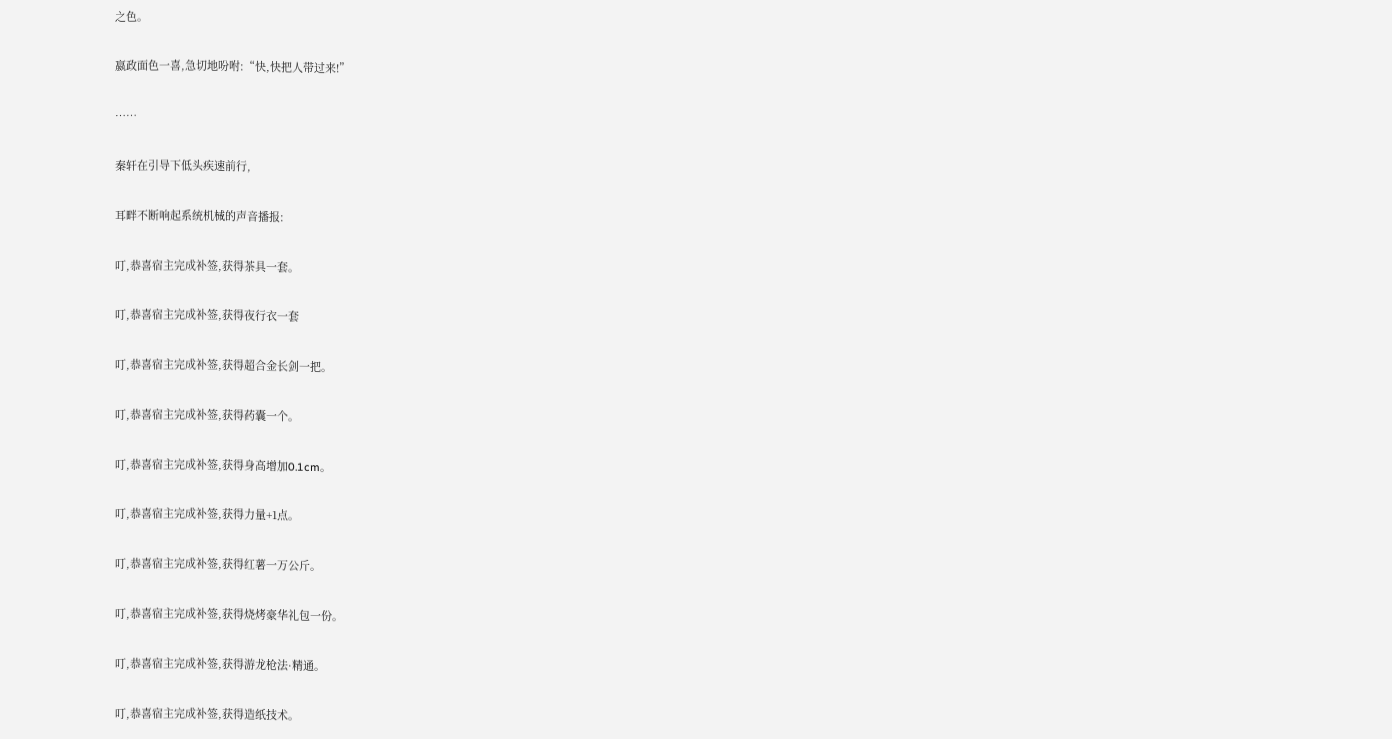之色。

嬴政面色一喜,急切地吩咐:“快,快把人带过来!”

……

秦轩在引导下低头疾速前行,

耳畔不断响起系统机械的声音播报:

叮,恭喜宿主完成补签,获得茶具一套。

叮,恭喜宿主完成补签,获得夜行衣一套

叮,恭喜宿主完成补签,获得超合金长剑一把。

叮,恭喜宿主完成补签,获得药囊一个。

叮,恭喜宿主完成补签,获得身高增加0.1cm。

叮,恭喜宿主完成补签,获得力量+1点。

叮,恭喜宿主完成补签,获得红薯一万公斤。

叮,恭喜宿主完成补签,获得烧烤豪华礼包一份。

叮,恭喜宿主完成补签,获得游龙枪法·精通。

叮,恭喜宿主完成补签,获得造纸技术。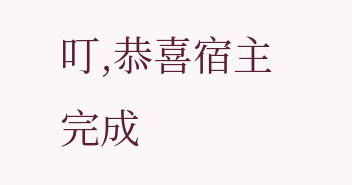叮,恭喜宿主完成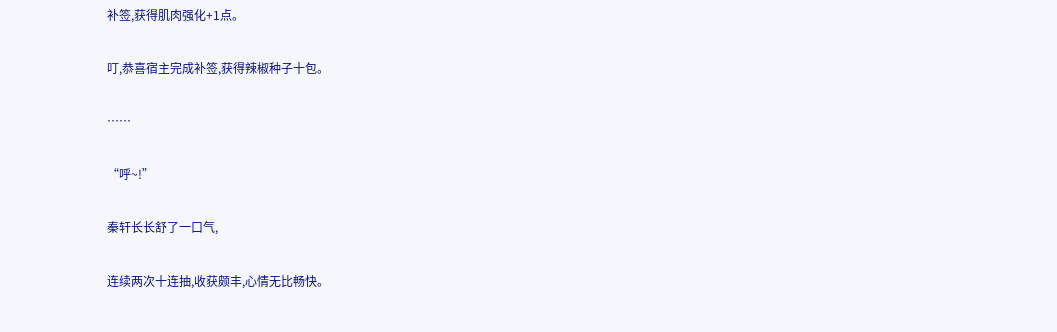补签,获得肌肉强化+1点。

叮,恭喜宿主完成补签,获得辣椒种子十包。

……

“呼~!”

秦轩长长舒了一口气,

连续两次十连抽,收获颇丰,心情无比畅快。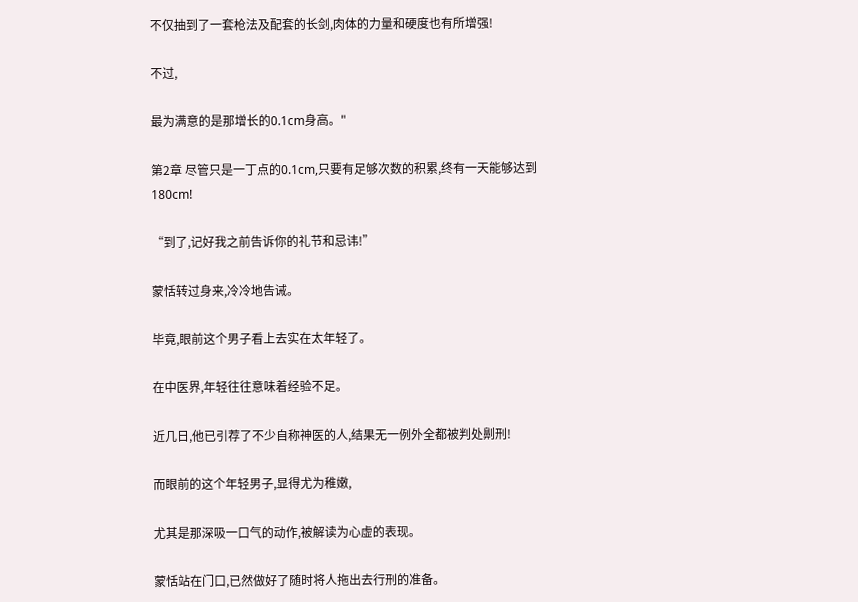不仅抽到了一套枪法及配套的长剑,肉体的力量和硬度也有所增强!

不过,

最为满意的是那增长的0.1cm身高。"

第2章 尽管只是一丁点的0.1cm,只要有足够次数的积累,终有一天能够达到180cm!

“到了,记好我之前告诉你的礼节和忌讳!”

蒙恬转过身来,冷冷地告诫。

毕竟,眼前这个男子看上去实在太年轻了。

在中医界,年轻往往意味着经验不足。

近几日,他已引荐了不少自称神医的人,结果无一例外全都被判处劓刑!

而眼前的这个年轻男子,显得尤为稚嫩,

尤其是那深吸一口气的动作,被解读为心虚的表现。

蒙恬站在门口,已然做好了随时将人拖出去行刑的准备。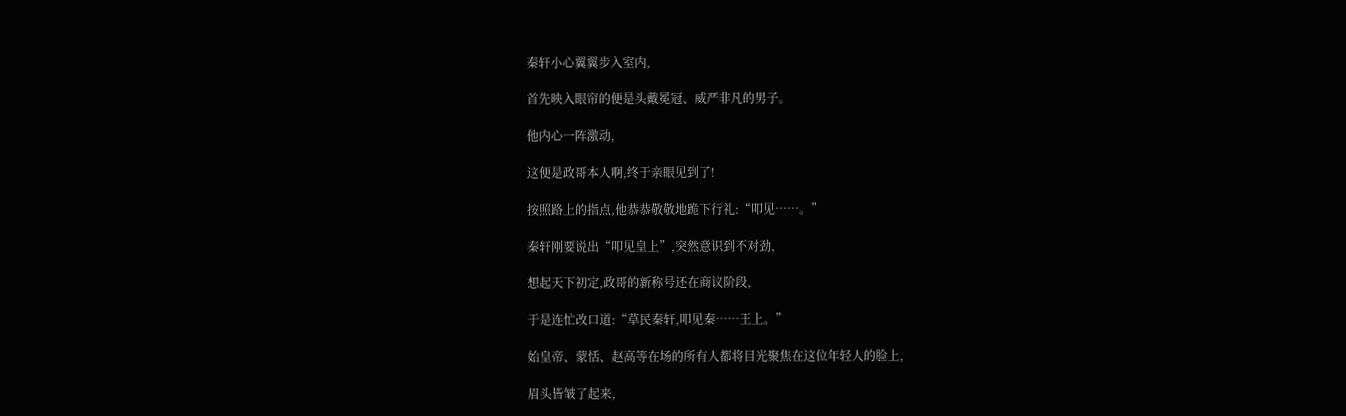秦轩小心翼翼步入室内,

首先映入眼帘的便是头戴冕冠、威严非凡的男子。

他内心一阵激动,

这便是政哥本人啊,终于亲眼见到了!

按照路上的指点,他恭恭敬敬地跪下行礼:“叩见……。”

秦轩刚要说出“叩见皇上”,突然意识到不对劲,

想起天下初定,政哥的新称号还在商议阶段,

于是连忙改口道:“草民秦轩,叩见秦……王上。”

始皇帝、蒙恬、赵高等在场的所有人都将目光聚焦在这位年轻人的脸上,

眉头皆皱了起来,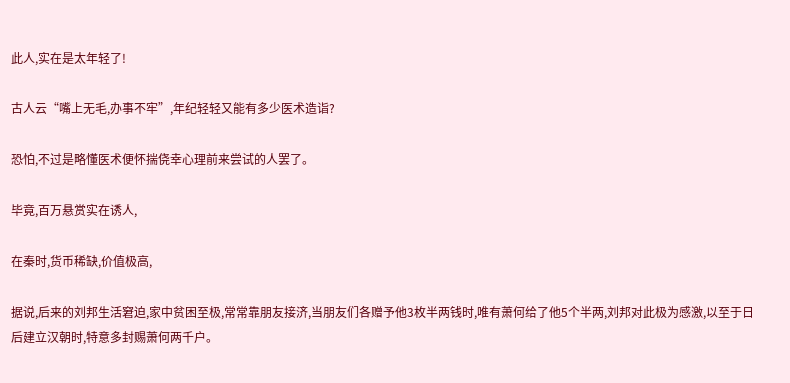此人,实在是太年轻了!

古人云“嘴上无毛,办事不牢”,年纪轻轻又能有多少医术造诣?

恐怕,不过是略懂医术便怀揣侥幸心理前来尝试的人罢了。

毕竟,百万悬赏实在诱人,

在秦时,货币稀缺,价值极高,

据说,后来的刘邦生活窘迫,家中贫困至极,常常靠朋友接济,当朋友们各赠予他3枚半两钱时,唯有萧何给了他5个半两,刘邦对此极为感激,以至于日后建立汉朝时,特意多封赐萧何两千户。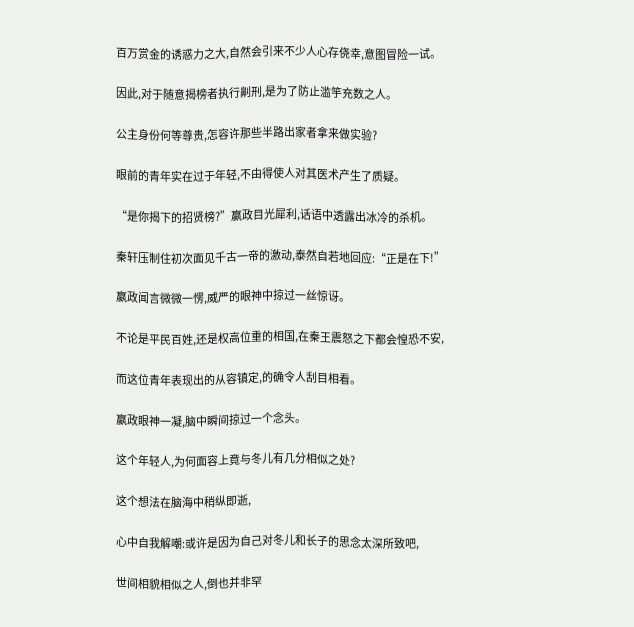百万赏金的诱惑力之大,自然会引来不少人心存侥幸,意图冒险一试。

因此,对于随意揭榜者执行劓刑,是为了防止滥竽充数之人。

公主身份何等尊贵,怎容许那些半路出家者拿来做实验?

眼前的青年实在过于年轻,不由得使人对其医术产生了质疑。

“是你揭下的招贤榜?”嬴政目光犀利,话语中透露出冰冷的杀机。

秦轩压制住初次面见千古一帝的激动,泰然自若地回应:“正是在下!”

嬴政闻言微微一愣,威严的眼神中掠过一丝惊讶。

不论是平民百姓,还是权高位重的相国,在秦王震怒之下都会惶恐不安,

而这位青年表现出的从容镇定,的确令人刮目相看。

嬴政眼神一凝,脑中瞬间掠过一个念头。

这个年轻人,为何面容上竟与冬儿有几分相似之处?

这个想法在脑海中稍纵即逝,

心中自我解嘲:或许是因为自己对冬儿和长子的思念太深所致吧,

世间相貌相似之人,倒也并非罕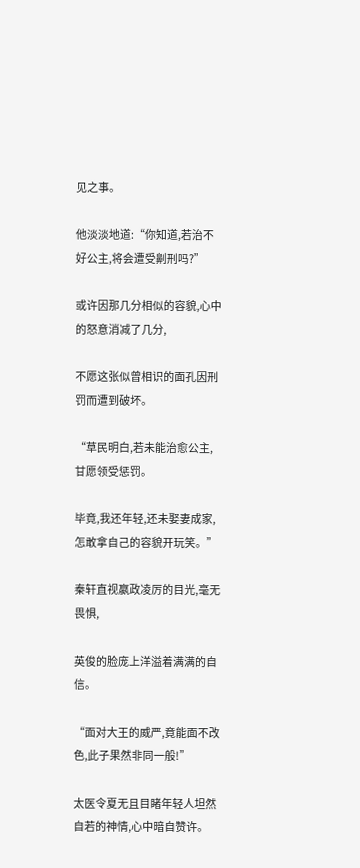见之事。

他淡淡地道:“你知道,若治不好公主,将会遭受劓刑吗?”

或许因那几分相似的容貌,心中的怒意消减了几分,

不愿这张似曾相识的面孔因刑罚而遭到破坏。

“草民明白,若未能治愈公主,甘愿领受惩罚。

毕竟,我还年轻,还未娶妻成家,怎敢拿自己的容貌开玩笑。”

秦轩直视嬴政凌厉的目光,毫无畏惧,

英俊的脸庞上洋溢着满满的自信。

“面对大王的威严,竟能面不改色,此子果然非同一般!”

太医令夏无且目睹年轻人坦然自若的神情,心中暗自赞许。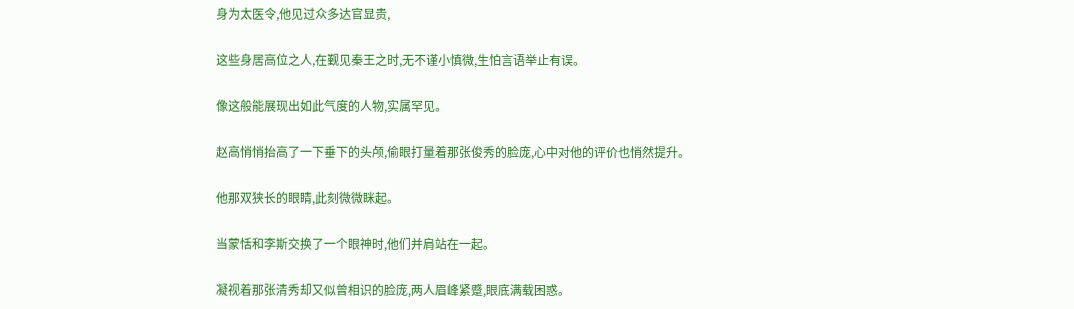身为太医令,他见过众多达官显贵,

这些身居高位之人,在觐见秦王之时,无不谨小慎微,生怕言语举止有误。

像这般能展现出如此气度的人物,实属罕见。

赵高悄悄抬高了一下垂下的头颅,偷眼打量着那张俊秀的脸庞,心中对他的评价也悄然提升。

他那双狭长的眼睛,此刻微微眯起。

当蒙恬和李斯交换了一个眼神时,他们并肩站在一起。

凝视着那张清秀却又似曾相识的脸庞,两人眉峰紧蹙,眼底满载困惑。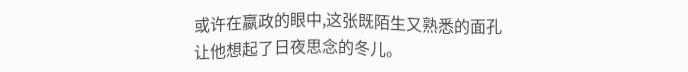或许在嬴政的眼中,这张既陌生又熟悉的面孔让他想起了日夜思念的冬儿。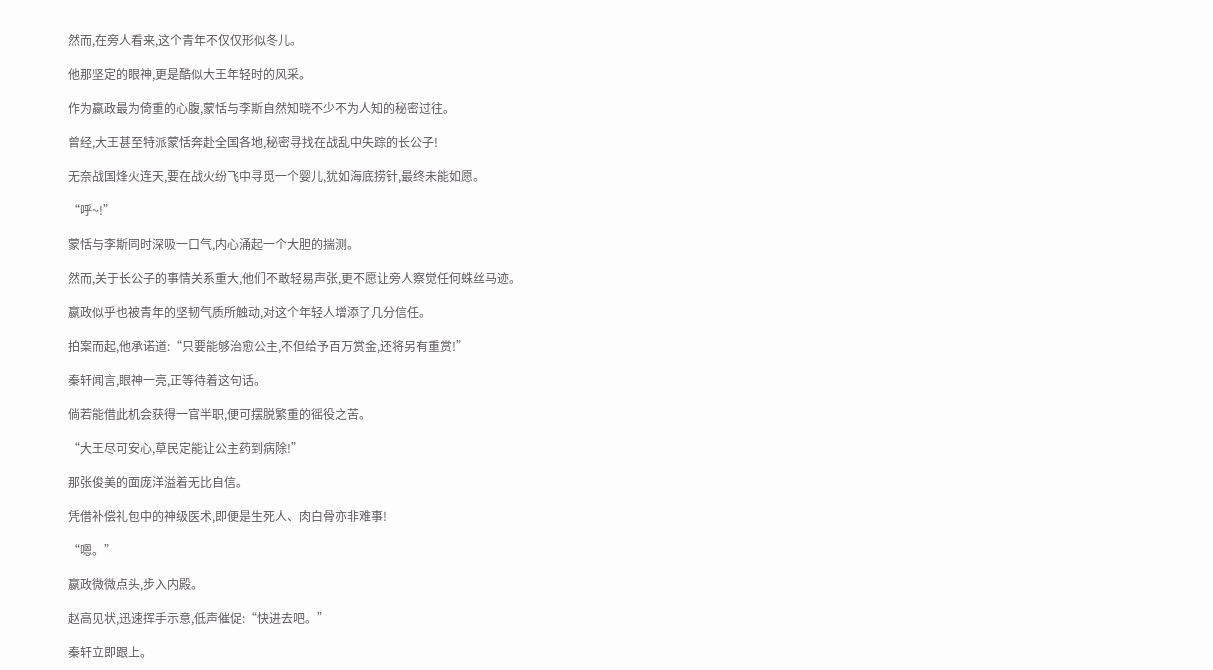然而,在旁人看来,这个青年不仅仅形似冬儿。

他那坚定的眼神,更是酷似大王年轻时的风采。

作为嬴政最为倚重的心腹,蒙恬与李斯自然知晓不少不为人知的秘密过往。

曾经,大王甚至特派蒙恬奔赴全国各地,秘密寻找在战乱中失踪的长公子!

无奈战国烽火连天,要在战火纷飞中寻觅一个婴儿,犹如海底捞针,最终未能如愿。

“呼~!”

蒙恬与李斯同时深吸一口气,内心涌起一个大胆的揣测。

然而,关于长公子的事情关系重大,他们不敢轻易声张,更不愿让旁人察觉任何蛛丝马迹。

嬴政似乎也被青年的坚韧气质所触动,对这个年轻人增添了几分信任。

拍案而起,他承诺道:“只要能够治愈公主,不但给予百万赏金,还将另有重赏!”

秦轩闻言,眼神一亮,正等待着这句话。

倘若能借此机会获得一官半职,便可摆脱繁重的徭役之苦。

“大王尽可安心,草民定能让公主药到病除!”

那张俊美的面庞洋溢着无比自信。

凭借补偿礼包中的神级医术,即便是生死人、肉白骨亦非难事!

“嗯。”

嬴政微微点头,步入内殿。

赵高见状,迅速挥手示意,低声催促:“快进去吧。”

秦轩立即跟上。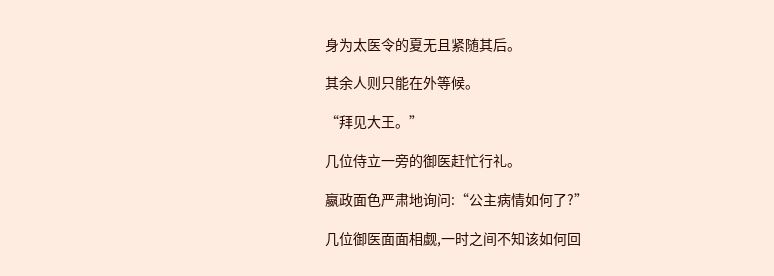身为太医令的夏无且紧随其后。

其余人则只能在外等候。

“拜见大王。”

几位侍立一旁的御医赶忙行礼。

嬴政面色严肃地询问:“公主病情如何了?”

几位御医面面相觑,一时之间不知该如何回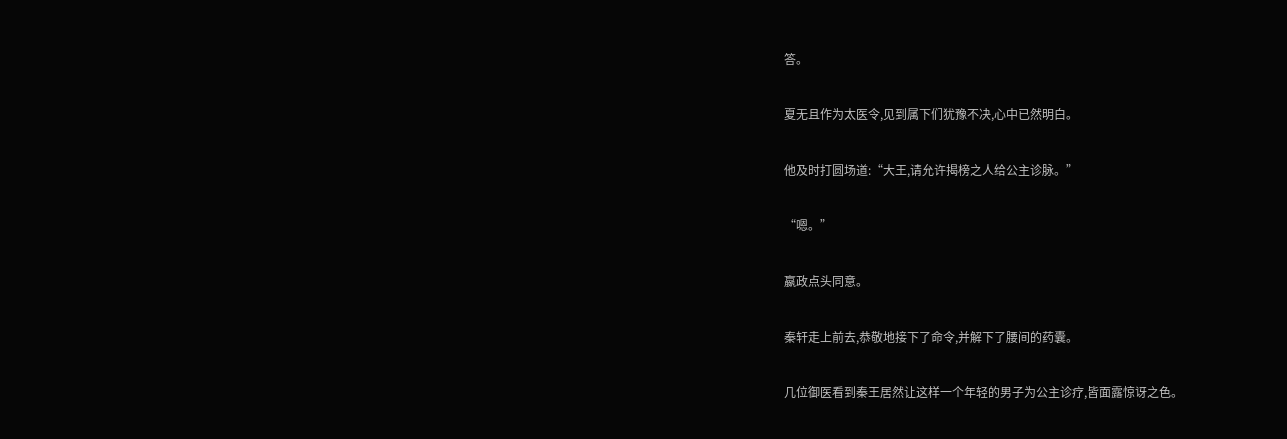答。

夏无且作为太医令,见到属下们犹豫不决,心中已然明白。

他及时打圆场道:“大王,请允许揭榜之人给公主诊脉。”

“嗯。”

嬴政点头同意。

秦轩走上前去,恭敬地接下了命令,并解下了腰间的药囊。

几位御医看到秦王居然让这样一个年轻的男子为公主诊疗,皆面露惊讶之色。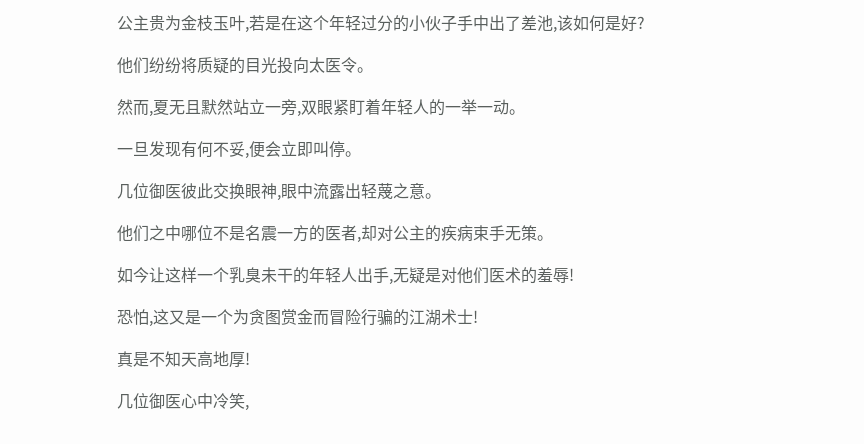公主贵为金枝玉叶,若是在这个年轻过分的小伙子手中出了差池,该如何是好?

他们纷纷将质疑的目光投向太医令。

然而,夏无且默然站立一旁,双眼紧盯着年轻人的一举一动。

一旦发现有何不妥,便会立即叫停。

几位御医彼此交换眼神,眼中流露出轻蔑之意。

他们之中哪位不是名震一方的医者,却对公主的疾病束手无策。

如今让这样一个乳臭未干的年轻人出手,无疑是对他们医术的羞辱!

恐怕,这又是一个为贪图赏金而冒险行骗的江湖术士!

真是不知天高地厚!

几位御医心中冷笑,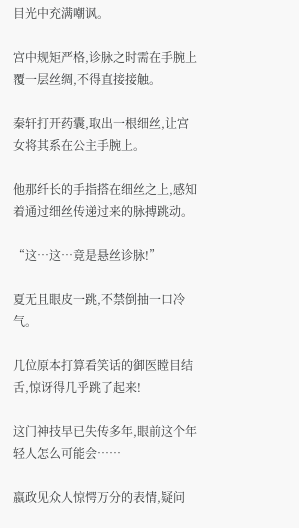目光中充满嘲讽。

宫中规矩严格,诊脉之时需在手腕上覆一层丝绸,不得直接接触。

秦轩打开药囊,取出一根细丝,让宫女将其系在公主手腕上。

他那纤长的手指搭在细丝之上,感知着通过细丝传递过来的脉搏跳动。

“这…这…竟是悬丝诊脉!”

夏无且眼皮一跳,不禁倒抽一口冷气。

几位原本打算看笑话的御医瞠目结舌,惊讶得几乎跳了起来!

这门神技早已失传多年,眼前这个年轻人怎么可能会……

嬴政见众人惊愕万分的表情,疑问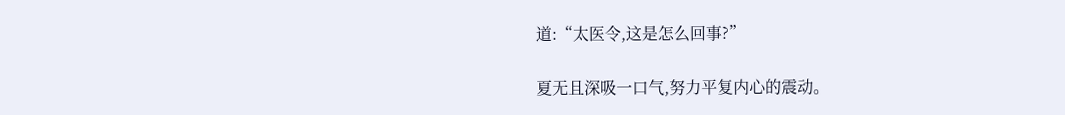道:“太医令,这是怎么回事?”

夏无且深吸一口气,努力平复内心的震动。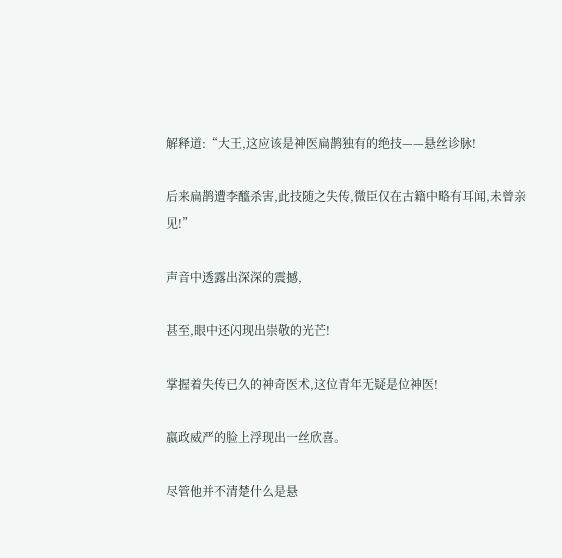解释道:“大王,这应该是神医扁鹊独有的绝技——悬丝诊脉!

后来扁鹊遭李醯杀害,此技随之失传,微臣仅在古籍中略有耳闻,未曾亲见!”

声音中透露出深深的震撼,

甚至,眼中还闪现出崇敬的光芒!

掌握着失传已久的神奇医术,这位青年无疑是位神医!

嬴政威严的脸上浮现出一丝欣喜。

尽管他并不清楚什么是悬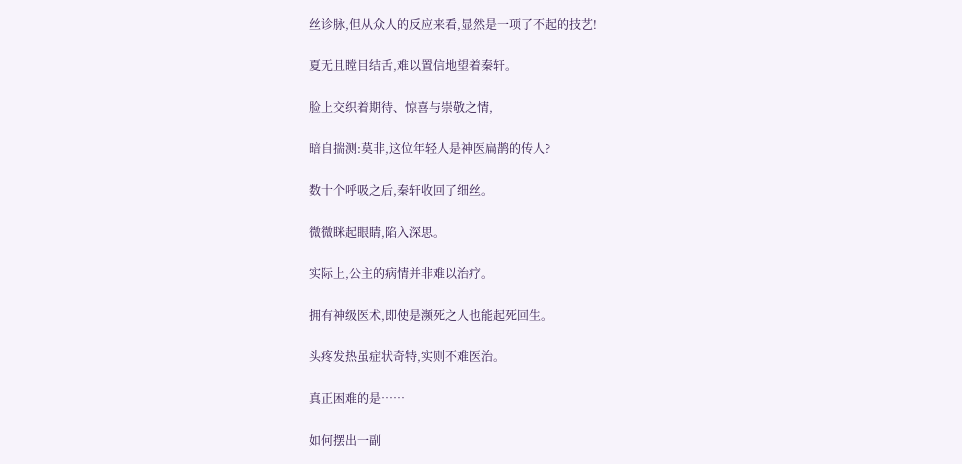丝诊脉,但从众人的反应来看,显然是一项了不起的技艺!

夏无且瞠目结舌,难以置信地望着秦轩。

脸上交织着期待、惊喜与崇敬之情,

暗自揣测:莫非,这位年轻人是神医扁鹊的传人?

数十个呼吸之后,秦轩收回了细丝。

微微眯起眼睛,陷入深思。

实际上,公主的病情并非难以治疗。

拥有神级医术,即使是濒死之人也能起死回生。

头疼发热虽症状奇特,实则不难医治。

真正困难的是……

如何摆出一副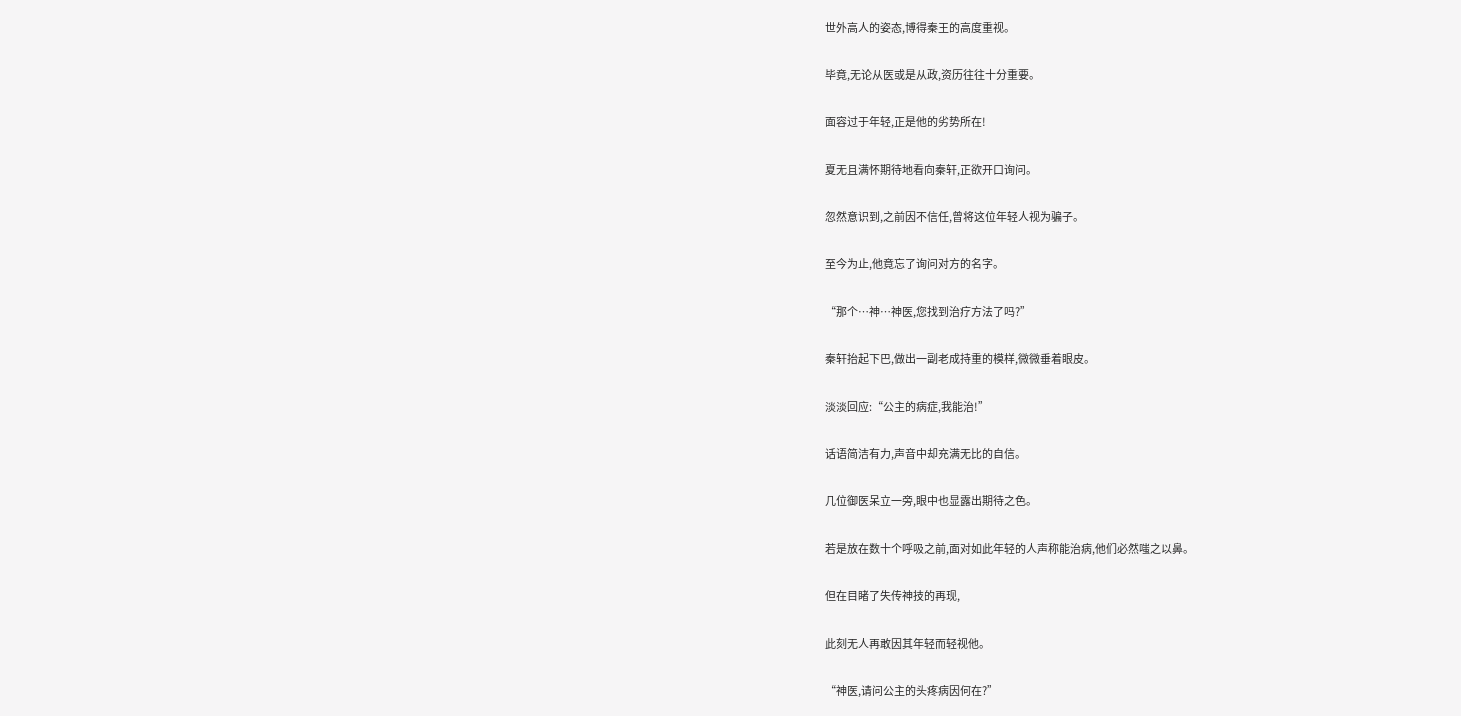世外高人的姿态,博得秦王的高度重视。

毕竟,无论从医或是从政,资历往往十分重要。

面容过于年轻,正是他的劣势所在!

夏无且满怀期待地看向秦轩,正欲开口询问。

忽然意识到,之前因不信任,曾将这位年轻人视为骗子。

至今为止,他竟忘了询问对方的名字。

“那个…神…神医,您找到治疗方法了吗?”

秦轩抬起下巴,做出一副老成持重的模样,微微垂着眼皮。

淡淡回应:“公主的病症,我能治!”

话语简洁有力,声音中却充满无比的自信。

几位御医呆立一旁,眼中也显露出期待之色。

若是放在数十个呼吸之前,面对如此年轻的人声称能治病,他们必然嗤之以鼻。

但在目睹了失传神技的再现,

此刻无人再敢因其年轻而轻视他。

“神医,请问公主的头疼病因何在?”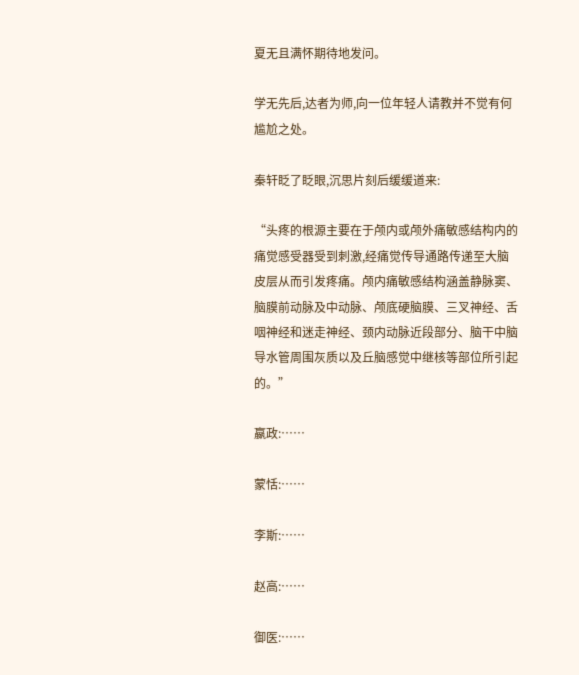夏无且满怀期待地发问。

学无先后,达者为师,向一位年轻人请教并不觉有何尴尬之处。

秦轩眨了眨眼,沉思片刻后缓缓道来:

“头疼的根源主要在于颅内或颅外痛敏感结构内的痛觉感受器受到刺激,经痛觉传导通路传递至大脑皮层从而引发疼痛。颅内痛敏感结构涵盖静脉窦、脑膜前动脉及中动脉、颅底硬脑膜、三叉神经、舌咽神经和迷走神经、颈内动脉近段部分、脑干中脑导水管周围灰质以及丘脑感觉中继核等部位所引起的。”

嬴政:……

蒙恬:……

李斯:……

赵高:……

御医:……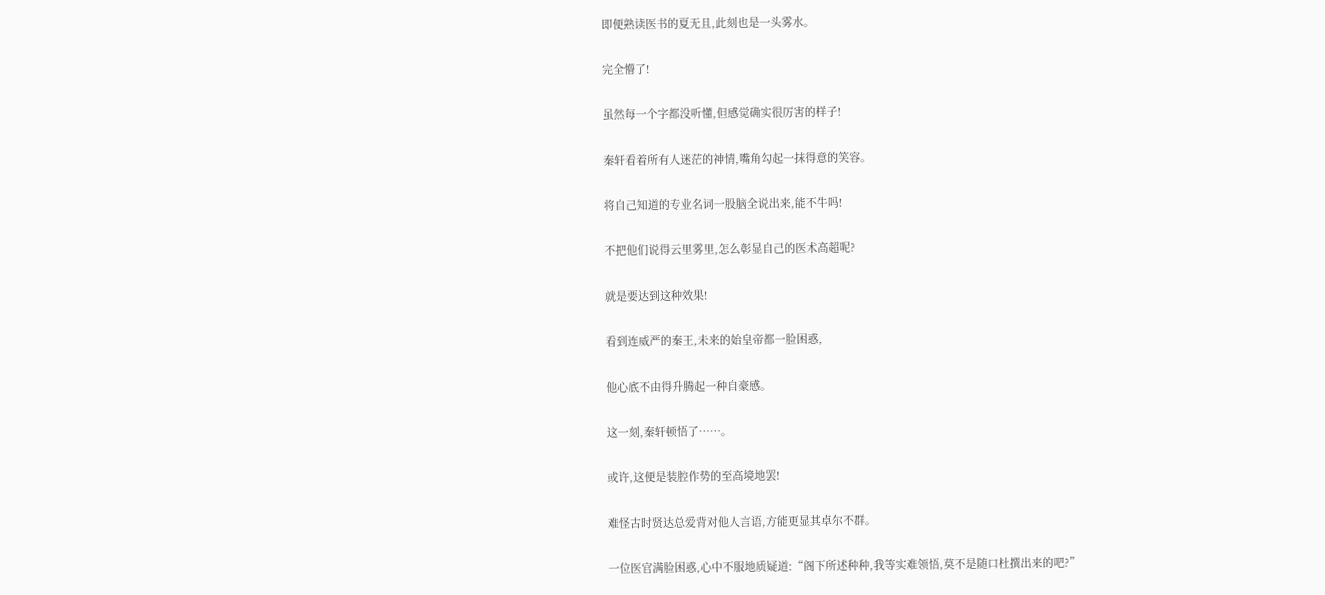即便熟读医书的夏无且,此刻也是一头雾水。

完全懵了!

虽然每一个字都没听懂,但感觉确实很厉害的样子!

秦轩看着所有人迷茫的神情,嘴角勾起一抹得意的笑容。

将自己知道的专业名词一股脑全说出来,能不牛吗!

不把他们说得云里雾里,怎么彰显自己的医术高超呢?

就是要达到这种效果!

看到连威严的秦王,未来的始皇帝都一脸困惑,

他心底不由得升腾起一种自豪感。

这一刻,秦轩顿悟了……。

或许,这便是装腔作势的至高境地罢!

难怪古时贤达总爱背对他人言语,方能更显其卓尔不群。

一位医官满脸困惑,心中不服地质疑道:“阁下所述种种,我等实难领悟,莫不是随口杜撰出来的吧?”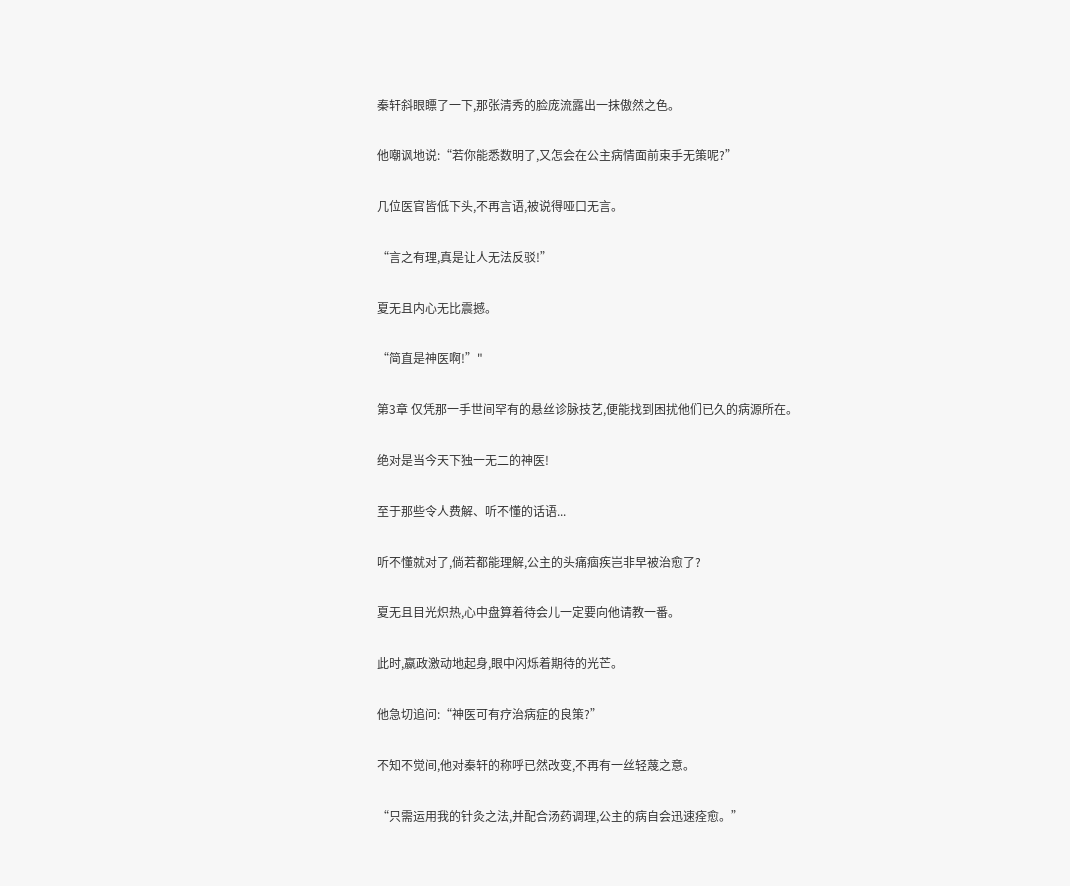秦轩斜眼瞟了一下,那张清秀的脸庞流露出一抹傲然之色。

他嘲讽地说:“若你能悉数明了,又怎会在公主病情面前束手无策呢?”

几位医官皆低下头,不再言语,被说得哑口无言。

“言之有理,真是让人无法反驳!”

夏无且内心无比震撼。

“简直是神医啊!”"

第3章 仅凭那一手世间罕有的悬丝诊脉技艺,便能找到困扰他们已久的病源所在。

绝对是当今天下独一无二的神医!

至于那些令人费解、听不懂的话语...

听不懂就对了,倘若都能理解,公主的头痛痼疾岂非早被治愈了?

夏无且目光炽热,心中盘算着待会儿一定要向他请教一番。

此时,嬴政激动地起身,眼中闪烁着期待的光芒。

他急切追问:“神医可有疗治病症的良策?”

不知不觉间,他对秦轩的称呼已然改变,不再有一丝轻蔑之意。

“只需运用我的针灸之法,并配合汤药调理,公主的病自会迅速痊愈。”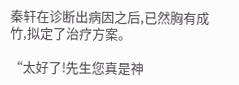秦轩在诊断出病因之后,已然胸有成竹,拟定了治疗方案。

“太好了!先生您真是神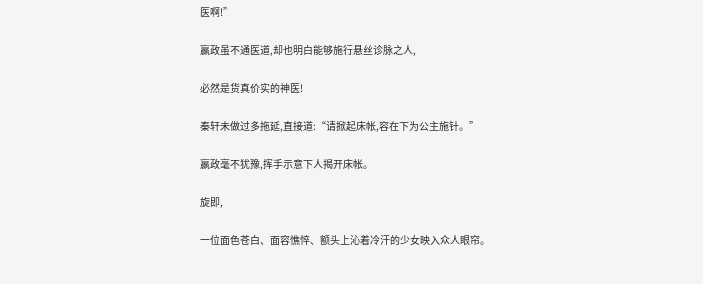医啊!”

嬴政虽不通医道,却也明白能够施行悬丝诊脉之人,

必然是货真价实的神医!

秦轩未做过多拖延,直接道:“请掀起床帐,容在下为公主施针。”

嬴政毫不犹豫,挥手示意下人揭开床帐。

旋即,

一位面色苍白、面容憔悴、额头上沁着冷汗的少女映入众人眼帘。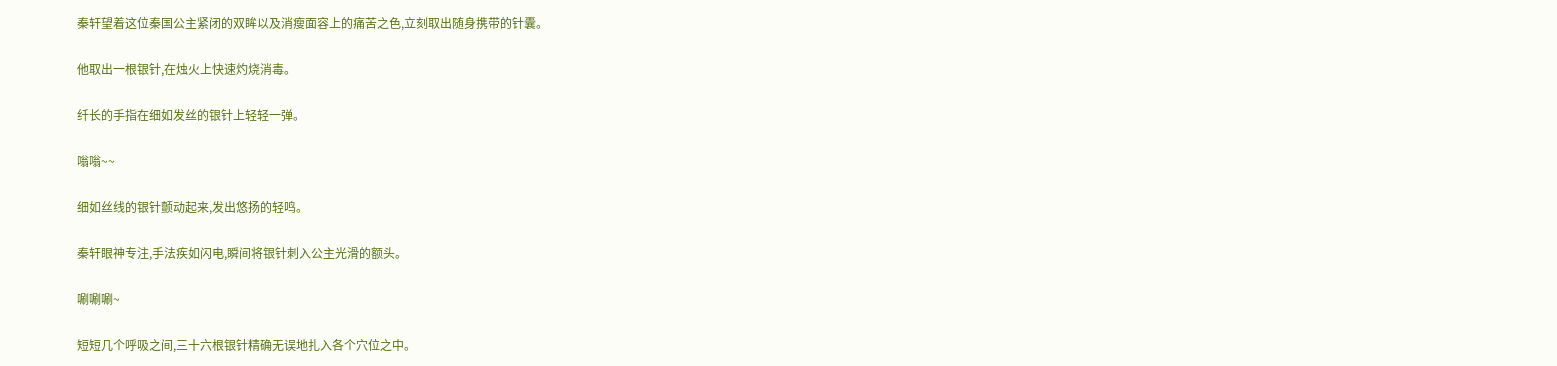秦轩望着这位秦国公主紧闭的双眸以及消瘦面容上的痛苦之色,立刻取出随身携带的针囊。

他取出一根银针,在烛火上快速灼烧消毒。

纤长的手指在细如发丝的银针上轻轻一弹。

嗡嗡~~

细如丝线的银针颤动起来,发出悠扬的轻鸣。

秦轩眼神专注,手法疾如闪电,瞬间将银针刺入公主光滑的额头。

唰唰唰~

短短几个呼吸之间,三十六根银针精确无误地扎入各个穴位之中。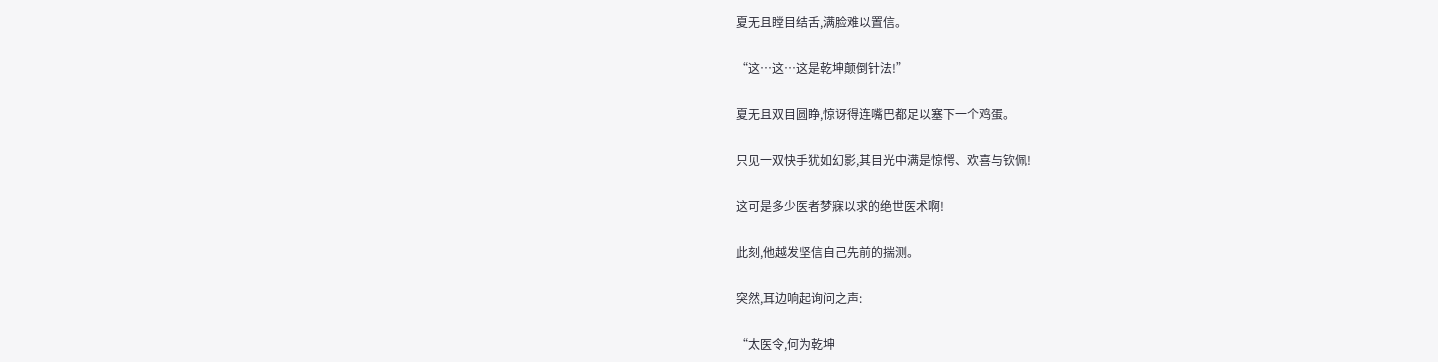夏无且瞠目结舌,满脸难以置信。

“这…这…这是乾坤颠倒针法!”

夏无且双目圆睁,惊讶得连嘴巴都足以塞下一个鸡蛋。

只见一双快手犹如幻影,其目光中满是惊愕、欢喜与钦佩!

这可是多少医者梦寐以求的绝世医术啊!

此刻,他越发坚信自己先前的揣测。

突然,耳边响起询问之声:

“太医令,何为乾坤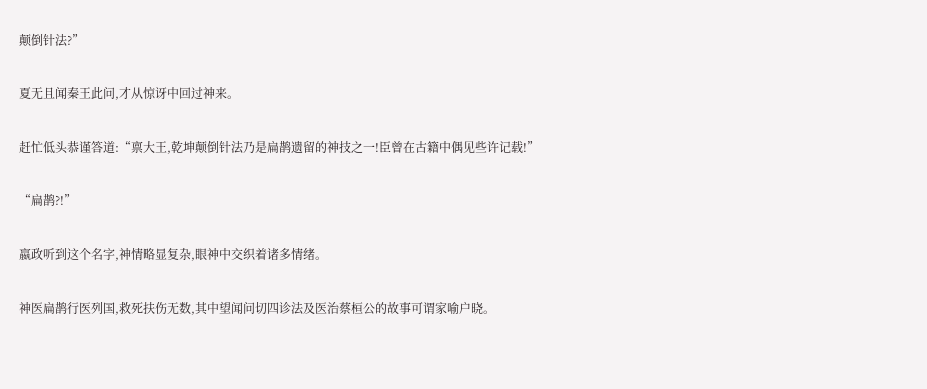颠倒针法?”

夏无且闻秦王此问,才从惊讶中回过神来。

赶忙低头恭谨答道:“禀大王,乾坤颠倒针法乃是扁鹊遗留的神技之一!臣曾在古籍中偶见些许记载!”

“扁鹊?!”

嬴政听到这个名字,神情略显复杂,眼神中交织着诸多情绪。

神医扁鹊行医列国,救死扶伤无数,其中望闻问切四诊法及医治蔡桓公的故事可谓家喻户晓。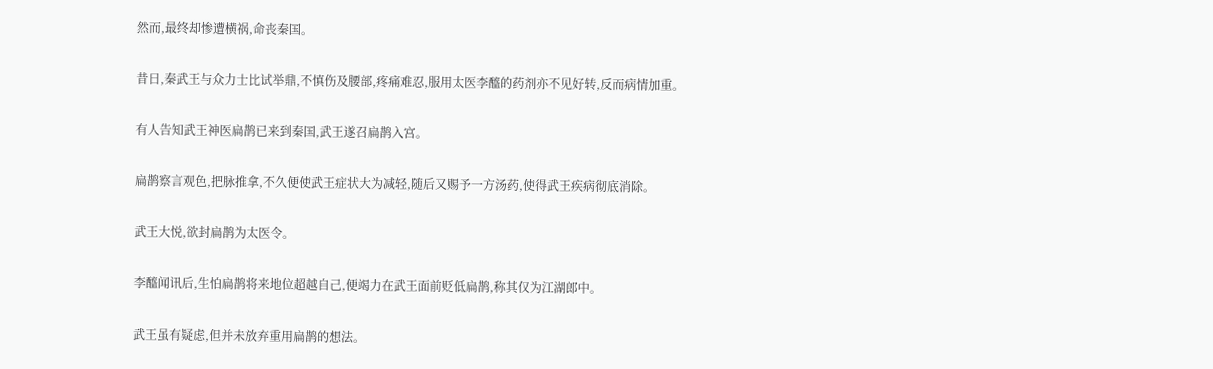然而,最终却惨遭横祸,命丧秦国。

昔日,秦武王与众力士比试举鼎,不慎伤及腰部,疼痛难忍,服用太医李醯的药剂亦不见好转,反而病情加重。

有人告知武王神医扁鹊已来到秦国,武王遂召扁鹊入宫。

扁鹊察言观色,把脉推拿,不久便使武王症状大为减轻,随后又赐予一方汤药,使得武王疾病彻底消除。

武王大悦,欲封扁鹊为太医令。

李醯闻讯后,生怕扁鹊将来地位超越自己,便竭力在武王面前贬低扁鹊,称其仅为江湖郎中。

武王虽有疑虑,但并未放弃重用扁鹊的想法。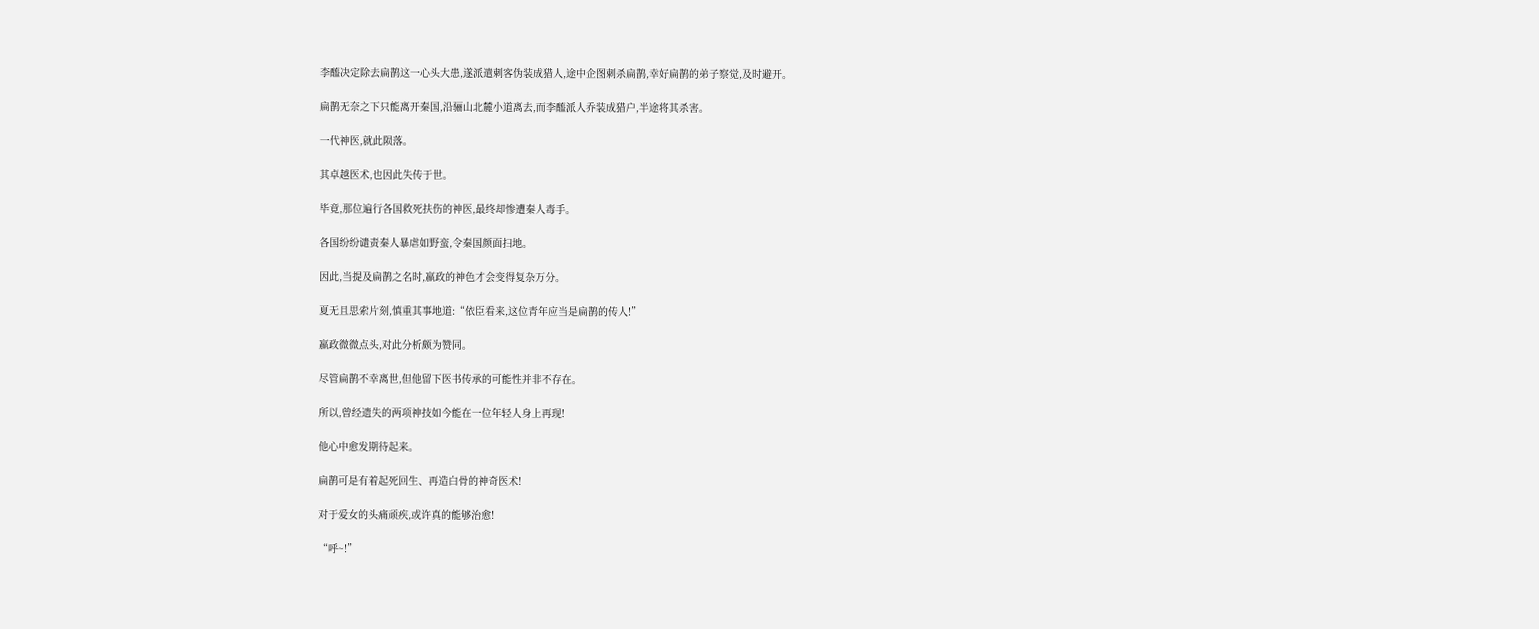李醯决定除去扁鹊这一心头大患,遂派遣刺客伪装成猎人,途中企图刺杀扁鹊,幸好扁鹊的弟子察觉,及时避开。

扁鹊无奈之下只能离开秦国,沿骊山北麓小道离去,而李醯派人乔装成猎户,半途将其杀害。

一代神医,就此陨落。

其卓越医术,也因此失传于世。

毕竟,那位遍行各国救死扶伤的神医,最终却惨遭秦人毒手。

各国纷纷谴责秦人暴虐如野蛮,令秦国颜面扫地。

因此,当提及扁鹊之名时,嬴政的神色才会变得复杂万分。

夏无且思索片刻,慎重其事地道:“依臣看来,这位青年应当是扁鹊的传人!”

嬴政微微点头,对此分析颇为赞同。

尽管扁鹊不幸离世,但他留下医书传承的可能性并非不存在。

所以,曾经遗失的两项神技如今能在一位年轻人身上再现!

他心中愈发期待起来。

扁鹊可是有着起死回生、再造白骨的神奇医术!

对于爱女的头痛顽疾,或许真的能够治愈!

“呼~!”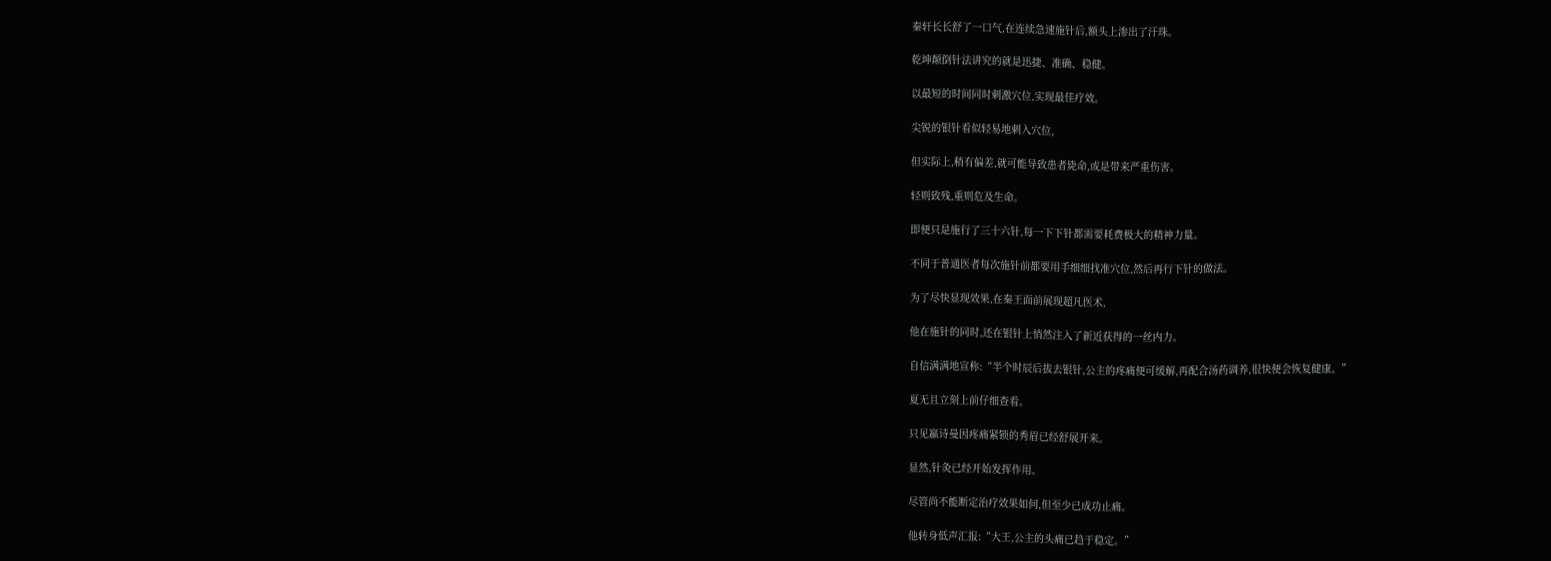秦轩长长舒了一口气,在连续急速施针后,额头上渗出了汗珠。

乾坤颠倒针法讲究的就是迅捷、准确、稳健。

以最短的时间同时刺激穴位,实现最佳疗效。

尖锐的银针看似轻易地刺入穴位,

但实际上,稍有偏差,就可能导致患者毙命,或是带来严重伤害。

轻则致残,重则危及生命。

即便只是施行了三十六针,每一下下针都需要耗费极大的精神力量。

不同于普通医者每次施针前都要用手细细找准穴位,然后再行下针的做法。

为了尽快显现效果,在秦王面前展现超凡医术,

他在施针的同时,还在银针上悄然注入了新近获得的一丝内力。

自信满满地宣称:“半个时辰后拔去银针,公主的疼痛便可缓解,再配合汤药调养,很快便会恢复健康。”

夏无且立刻上前仔细查看。

只见嬴诗曼因疼痛紧锁的秀眉已经舒展开来。

显然,针灸已经开始发挥作用。

尽管尚不能断定治疗效果如何,但至少已成功止痛。

他转身低声汇报:“大王,公主的头痛已趋于稳定。”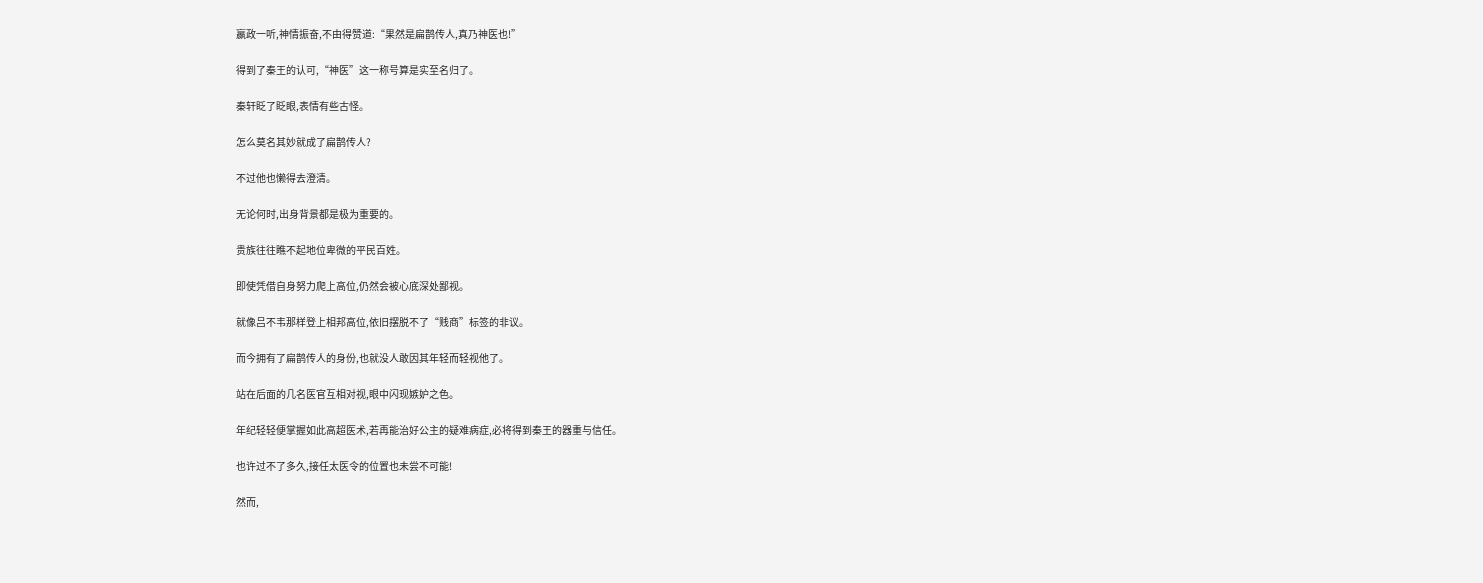嬴政一听,神情振奋,不由得赞道:“果然是扁鹊传人,真乃神医也!”

得到了秦王的认可,“神医”这一称号算是实至名归了。

秦轩眨了眨眼,表情有些古怪。

怎么莫名其妙就成了扁鹊传人?

不过他也懒得去澄清。

无论何时,出身背景都是极为重要的。

贵族往往瞧不起地位卑微的平民百姓。

即使凭借自身努力爬上高位,仍然会被心底深处鄙视。

就像吕不韦那样登上相邦高位,依旧摆脱不了“贱商”标签的非议。

而今拥有了扁鹊传人的身份,也就没人敢因其年轻而轻视他了。

站在后面的几名医官互相对视,眼中闪现嫉妒之色。

年纪轻轻便掌握如此高超医术,若再能治好公主的疑难病症,必将得到秦王的器重与信任。

也许过不了多久,接任太医令的位置也未尝不可能!

然而,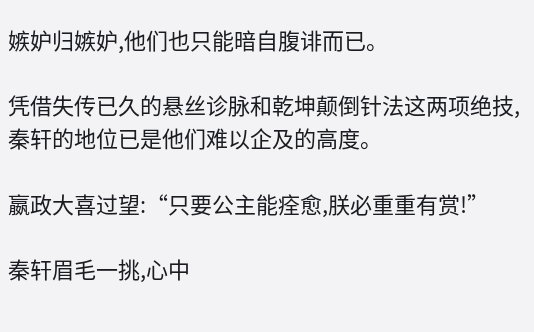嫉妒归嫉妒,他们也只能暗自腹诽而已。

凭借失传已久的悬丝诊脉和乾坤颠倒针法这两项绝技,秦轩的地位已是他们难以企及的高度。

嬴政大喜过望:“只要公主能痊愈,朕必重重有赏!”

秦轩眉毛一挑,心中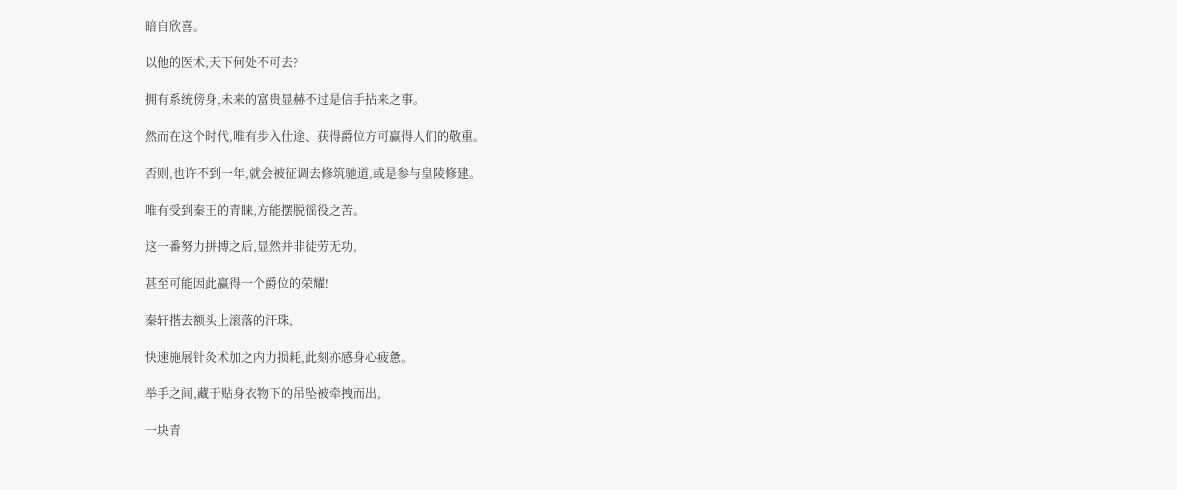暗自欣喜。

以他的医术,天下何处不可去?

拥有系统傍身,未来的富贵显赫不过是信手拈来之事。

然而在这个时代,唯有步入仕途、获得爵位方可赢得人们的敬重。

否则,也许不到一年,就会被征调去修筑驰道,或是参与皇陵修建。

唯有受到秦王的青睐,方能摆脱徭役之苦。

这一番努力拼搏之后,显然并非徒劳无功,

甚至可能因此赢得一个爵位的荣耀!

秦轩揩去额头上滚落的汗珠,

快速施展针灸术加之内力损耗,此刻亦感身心疲惫。

举手之间,藏于贴身衣物下的吊坠被牵拽而出,

一块青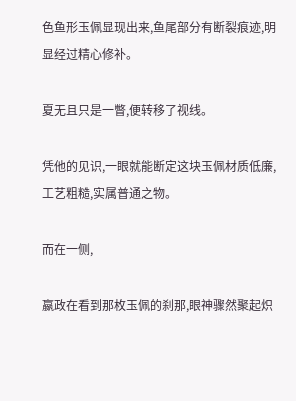色鱼形玉佩显现出来,鱼尾部分有断裂痕迹,明显经过精心修补。

夏无且只是一瞥,便转移了视线。

凭他的见识,一眼就能断定这块玉佩材质低廉,工艺粗糙,实属普通之物。

而在一侧,

嬴政在看到那枚玉佩的刹那,眼神骤然聚起炽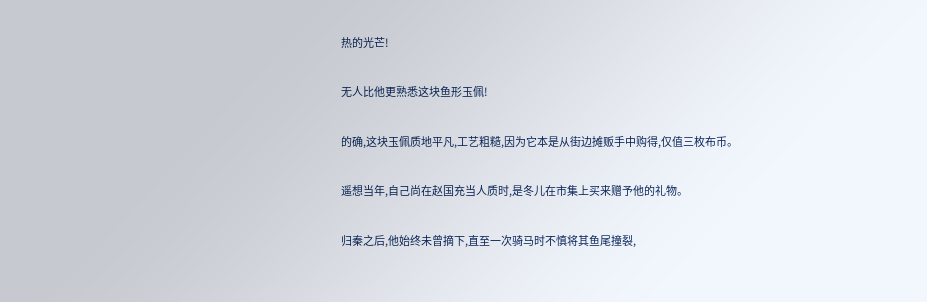热的光芒!

无人比他更熟悉这块鱼形玉佩!

的确,这块玉佩质地平凡,工艺粗糙,因为它本是从街边摊贩手中购得,仅值三枚布币。

遥想当年,自己尚在赵国充当人质时,是冬儿在市集上买来赠予他的礼物。

归秦之后,他始终未曾摘下,直至一次骑马时不慎将其鱼尾撞裂,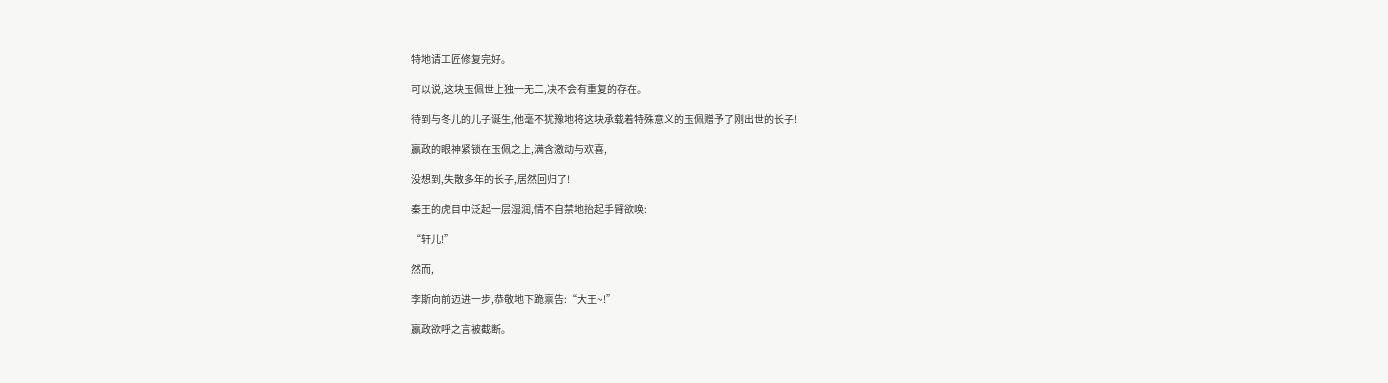特地请工匠修复完好。

可以说,这块玉佩世上独一无二,决不会有重复的存在。

待到与冬儿的儿子诞生,他毫不犹豫地将这块承载着特殊意义的玉佩赠予了刚出世的长子!

嬴政的眼神紧锁在玉佩之上,满含激动与欢喜,

没想到,失散多年的长子,居然回归了!

秦王的虎目中泛起一层湿润,情不自禁地抬起手臂欲唤:

“轩儿!”

然而,

李斯向前迈进一步,恭敬地下跪禀告:“大王~!”

嬴政欲呼之言被截断。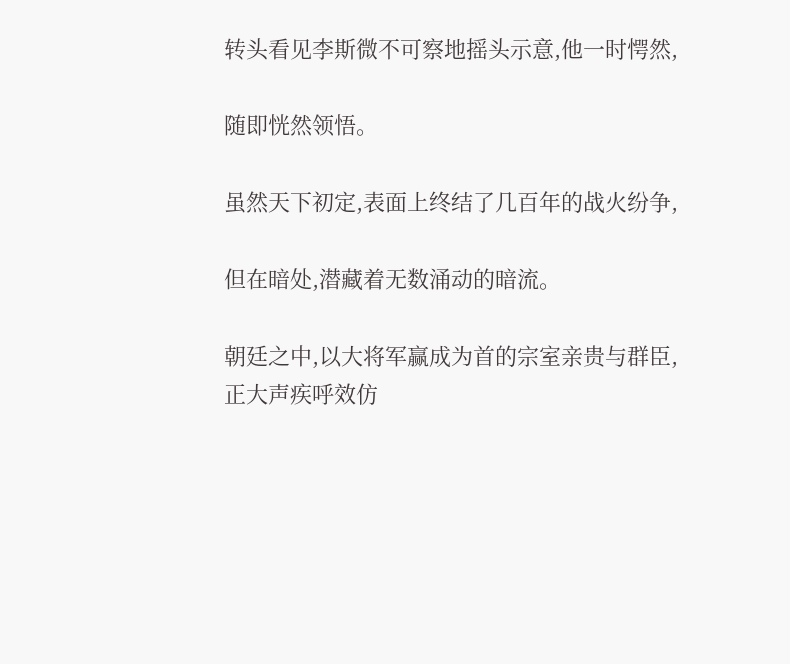转头看见李斯微不可察地摇头示意,他一时愕然,

随即恍然领悟。

虽然天下初定,表面上终结了几百年的战火纷争,

但在暗处,潜藏着无数涌动的暗流。

朝廷之中,以大将军赢成为首的宗室亲贵与群臣,正大声疾呼效仿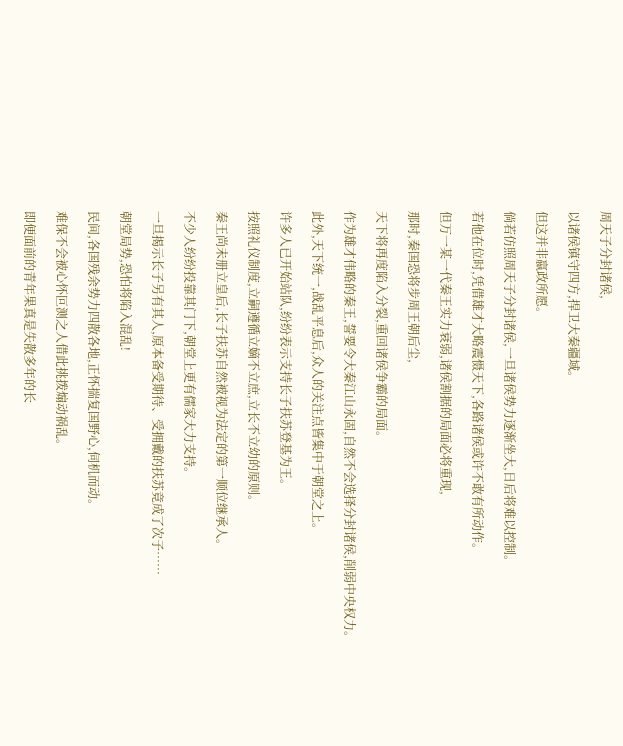周天子分封诸侯,

以诸侯镇守四方,捍卫大秦疆域。

但这并非嬴政所愿。

倘若仿照周天子分封诸侯,一旦诸侯势力逐渐坐大,日后将难以控制。

若他在位时,凭借雄才大略震慑天下,各路诸侯或许不敢有所动作。

但万一某一代秦王实力衰弱,诸侯割据的局面必将重现,

那时,秦国恐将步周王朝后尘,

天下将再度陷入分裂,重回诸侯争霸的局面。

作为雄才伟略的秦王,誓要令大秦江山永固,自然不会选择分封诸侯,削弱中央权力。

此外,天下统一,战乱平息后,众人的关注点皆集中于朝堂之上。

许多人已开始站队,纷纷表示支持长子扶苏登基为王。

按照礼仪制度,立嗣遵循立嫡不立庶,立长不立幼的原则。

秦王尚未册立皇后,长子扶苏自然被视为法定的第一顺位继承人。

不少人纷纷投靠其门下,朝堂上更有儒家大力支持。

一旦揭示长子另有其人,原本备受期待、受拥戴的扶苏竟成了次子……

朝堂局势,恐怕将陷入混乱!

民间,各国残余势力四散各地,正怀揣复国野心,伺机而动。

难保不会被心怀叵测之人借此挑拨煽动祸乱。

即便面前的青年果真是失散多年的长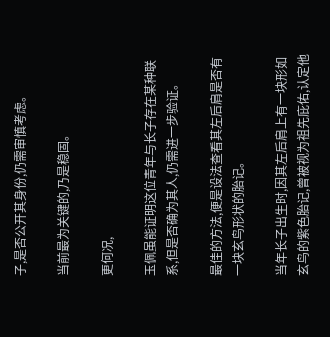子,是否公开其身份,仍需审慎考虑。

当前最为关键的,乃是稳固。

更何况,

玉佩虽能证明这位青年与长子存在某种联系,但是否确为其人,仍需进一步验证。

最佳的方法,便是设法查看其左后肩是否有一块玄鸟形状的胎记。

当年长子出生时,因其左后肩上有一块形如玄鸟的紫色胎记,曾被视为祖先庇佑,认定他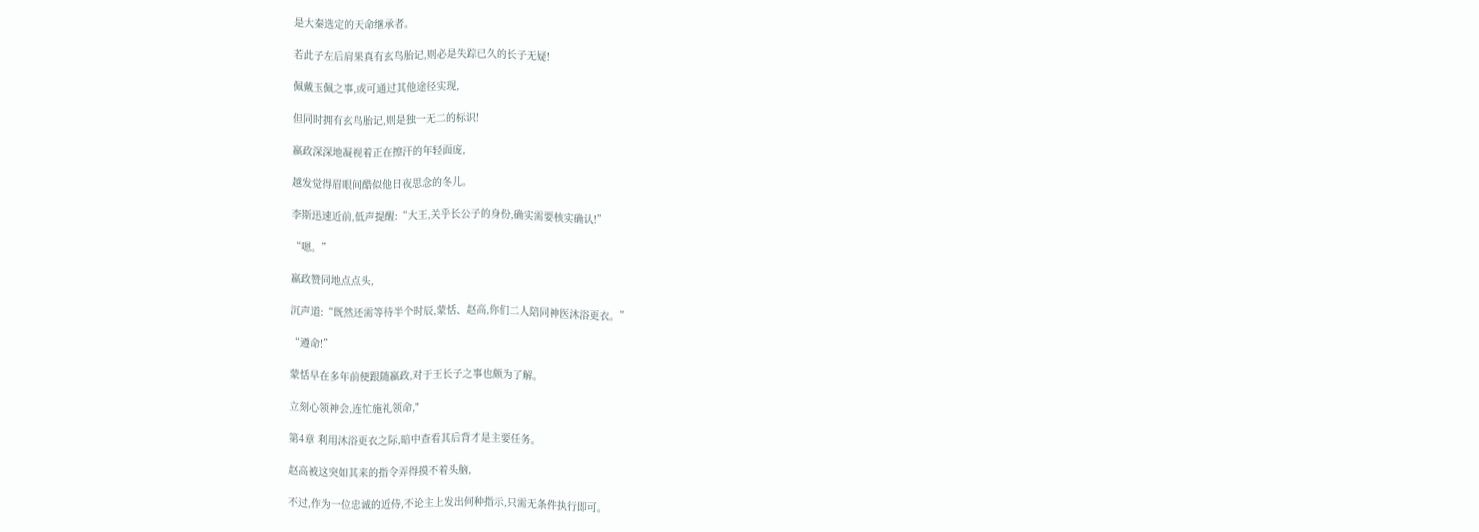是大秦选定的天命继承者。

若此子左后肩果真有玄鸟胎记,则必是失踪已久的长子无疑!

佩戴玉佩之事,或可通过其他途径实现,

但同时拥有玄鸟胎记,则是独一无二的标识!

嬴政深深地凝视着正在擦汗的年轻面庞,

越发觉得眉眼间酷似他日夜思念的冬儿。

李斯迅速近前,低声提醒:“大王,关乎长公子的身份,确实需要核实确认!”

“嗯。”

嬴政赞同地点点头,

沉声道:“既然还需等待半个时辰,蒙恬、赵高,你们二人陪同神医沐浴更衣。”

“遵命!”

蒙恬早在多年前便跟随嬴政,对于王长子之事也颇为了解。

立刻心领神会,连忙施礼领命,"

第4章 利用沐浴更衣之际,暗中查看其后背才是主要任务。

赵高被这突如其来的指令弄得摸不着头脑,

不过,作为一位忠诚的近侍,不论主上发出何种指示,只需无条件执行即可。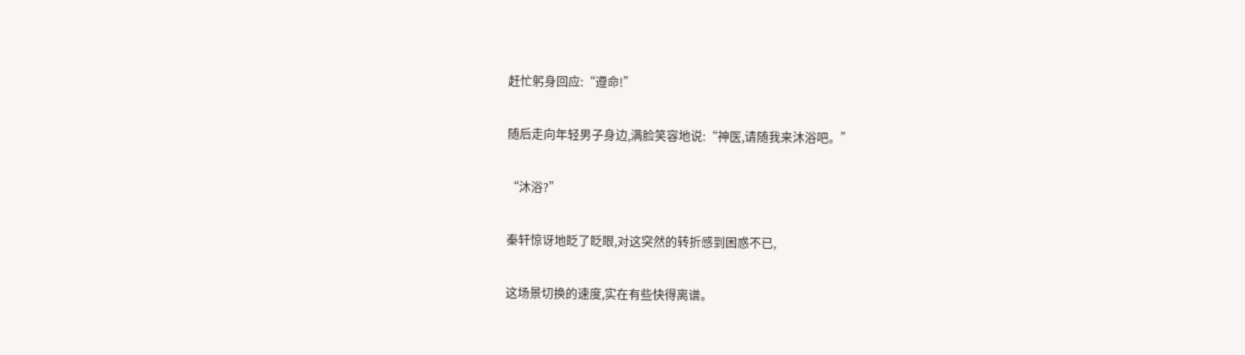赶忙躬身回应:“遵命!”

随后走向年轻男子身边,满脸笑容地说:“神医,请随我来沐浴吧。”

“沐浴?”

秦轩惊讶地眨了眨眼,对这突然的转折感到困惑不已,

这场景切换的速度,实在有些快得离谱。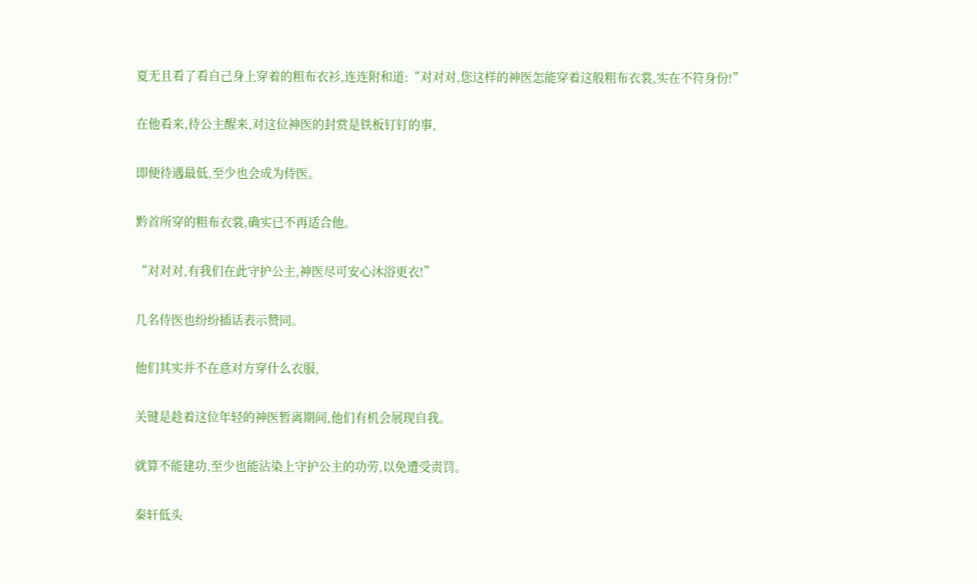夏无且看了看自己身上穿着的粗布衣衫,连连附和道:“对对对,您这样的神医怎能穿着这般粗布衣裳,实在不符身份!”

在他看来,待公主醒来,对这位神医的封赏是铁板钉钉的事,

即便待遇最低,至少也会成为侍医。

黔首所穿的粗布衣裳,确实已不再适合他。

“对对对,有我们在此守护公主,神医尽可安心沐浴更衣!”

几名侍医也纷纷插话表示赞同。

他们其实并不在意对方穿什么衣服,

关键是趁着这位年轻的神医暂离期间,他们有机会展现自我。

就算不能建功,至少也能沾染上守护公主的功劳,以免遭受责罚。

秦轩低头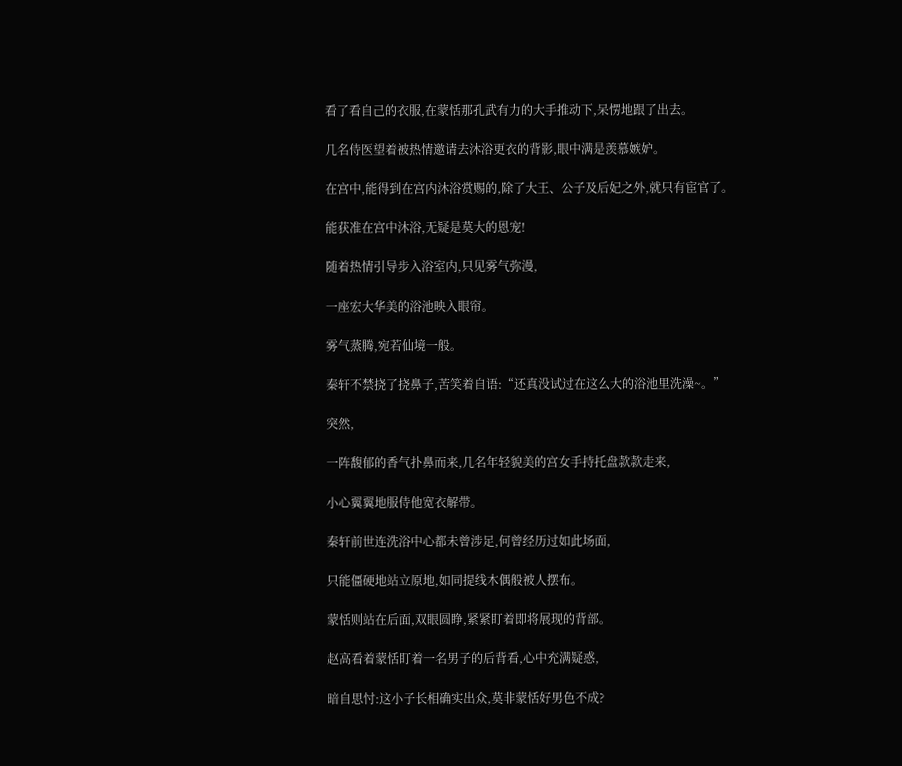看了看自己的衣服,在蒙恬那孔武有力的大手推动下,呆愣地跟了出去。

几名侍医望着被热情邀请去沐浴更衣的背影,眼中满是羡慕嫉妒。

在宫中,能得到在宫内沐浴赏赐的,除了大王、公子及后妃之外,就只有宦官了。

能获准在宫中沐浴,无疑是莫大的恩宠!

随着热情引导步入浴室内,只见雾气弥漫,

一座宏大华美的浴池映入眼帘。

雾气蒸腾,宛若仙境一般。

秦轩不禁挠了挠鼻子,苦笑着自语:“还真没试过在这么大的浴池里洗澡~。”

突然,

一阵馥郁的香气扑鼻而来,几名年轻貌美的宫女手持托盘款款走来,

小心翼翼地服侍他宽衣解带。

秦轩前世连洗浴中心都未曾涉足,何曾经历过如此场面,

只能僵硬地站立原地,如同提线木偶般被人摆布。

蒙恬则站在后面,双眼圆睁,紧紧盯着即将展现的背部。

赵高看着蒙恬盯着一名男子的后背看,心中充满疑惑,

暗自思忖:这小子长相确实出众,莫非蒙恬好男色不成?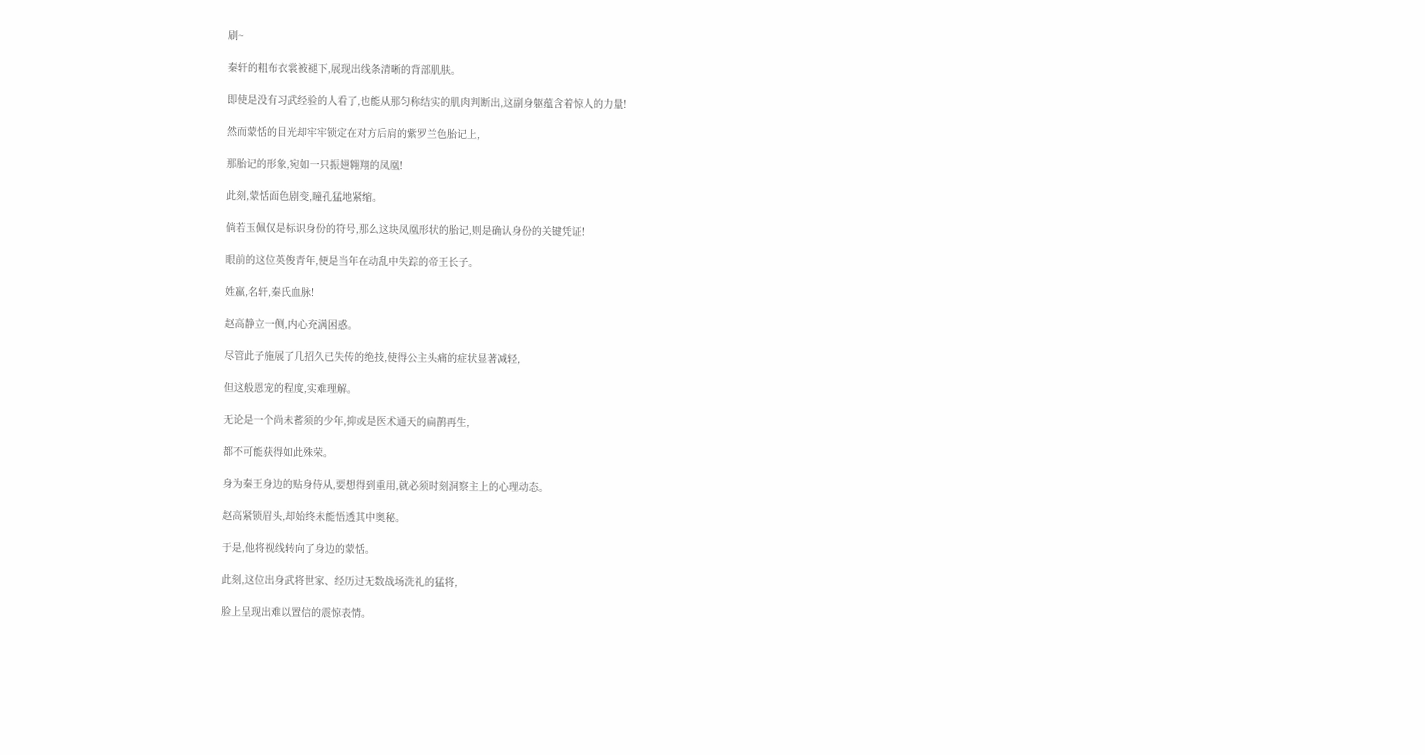刷~

秦轩的粗布衣裳被褪下,展现出线条清晰的背部肌肤。

即使是没有习武经验的人看了,也能从那匀称结实的肌肉判断出,这副身躯蕴含着惊人的力量!

然而蒙恬的目光却牢牢锁定在对方后肩的紫罗兰色胎记上,

那胎记的形象,宛如一只振翅翱翔的凤凰!

此刻,蒙恬面色剧变,瞳孔猛地紧缩。

倘若玉佩仅是标识身份的符号,那么这块凤凰形状的胎记,则是确认身份的关键凭证!

眼前的这位英俊青年,便是当年在动乱中失踪的帝王长子。

姓嬴,名轩,秦氏血脉!

赵高静立一侧,内心充满困惑。

尽管此子施展了几招久已失传的绝技,使得公主头痛的症状显著减轻,

但这般恩宠的程度,实难理解。

无论是一个尚未蓄须的少年,抑或是医术通天的扁鹊再生,

都不可能获得如此殊荣。

身为秦王身边的贴身侍从,要想得到重用,就必须时刻洞察主上的心理动态。

赵高紧锁眉头,却始终未能悟透其中奥秘。

于是,他将视线转向了身边的蒙恬。

此刻,这位出身武将世家、经历过无数战场洗礼的猛将,

脸上呈现出难以置信的震惊表情。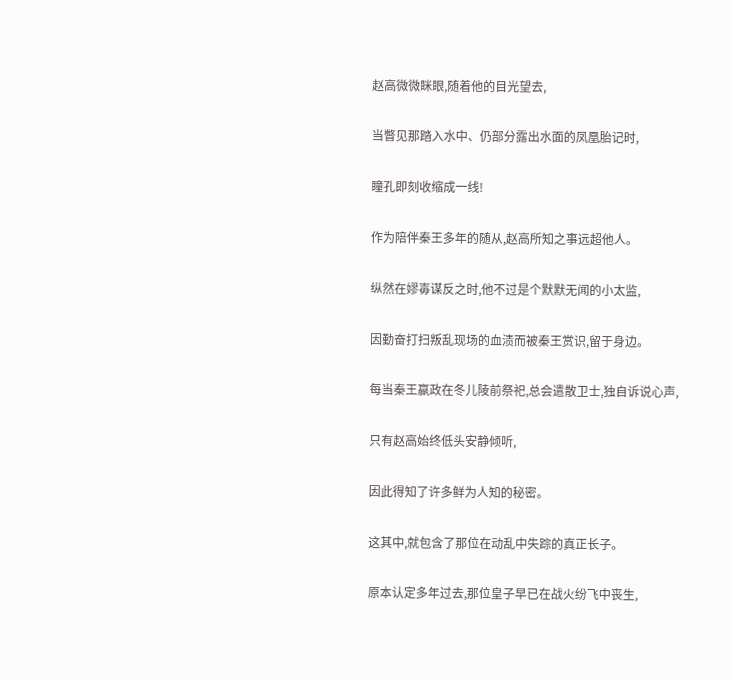赵高微微眯眼,随着他的目光望去,

当瞥见那踏入水中、仍部分露出水面的凤凰胎记时,

瞳孔即刻收缩成一线!

作为陪伴秦王多年的随从,赵高所知之事远超他人。

纵然在嫪毐谋反之时,他不过是个默默无闻的小太监,

因勤奋打扫叛乱现场的血渍而被秦王赏识,留于身边。

每当秦王嬴政在冬儿陵前祭祀,总会遣散卫士,独自诉说心声,

只有赵高始终低头安静倾听,

因此得知了许多鲜为人知的秘密。

这其中,就包含了那位在动乱中失踪的真正长子。

原本认定多年过去,那位皇子早已在战火纷飞中丧生,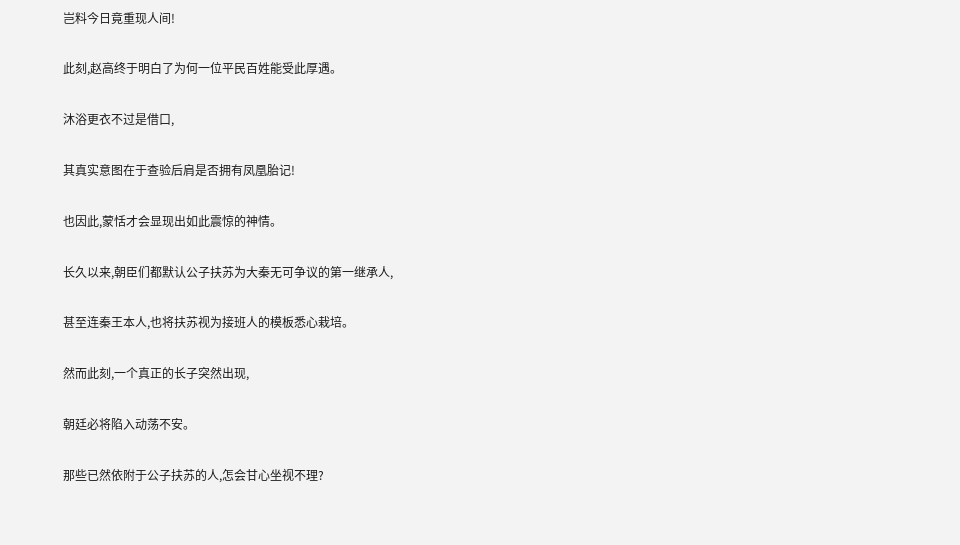岂料今日竟重现人间!

此刻,赵高终于明白了为何一位平民百姓能受此厚遇。

沐浴更衣不过是借口,

其真实意图在于查验后肩是否拥有凤凰胎记!

也因此,蒙恬才会显现出如此震惊的神情。

长久以来,朝臣们都默认公子扶苏为大秦无可争议的第一继承人,

甚至连秦王本人,也将扶苏视为接班人的模板悉心栽培。

然而此刻,一个真正的长子突然出现,

朝廷必将陷入动荡不安。

那些已然依附于公子扶苏的人,怎会甘心坐视不理?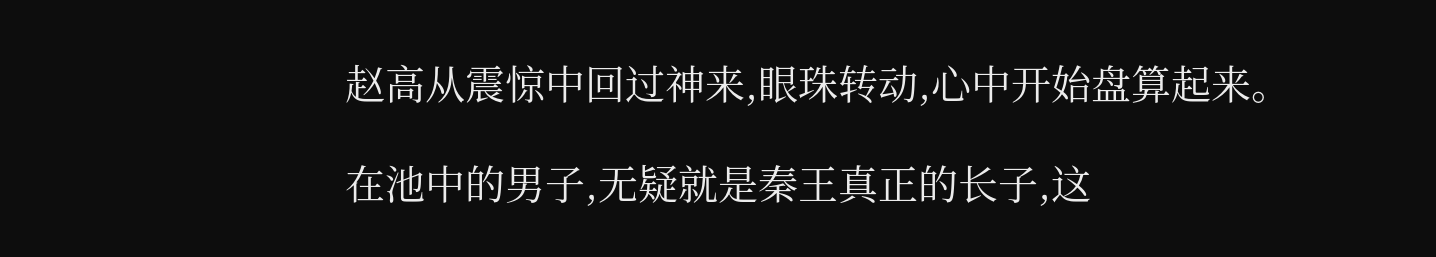赵高从震惊中回过神来,眼珠转动,心中开始盘算起来。

在池中的男子,无疑就是秦王真正的长子,这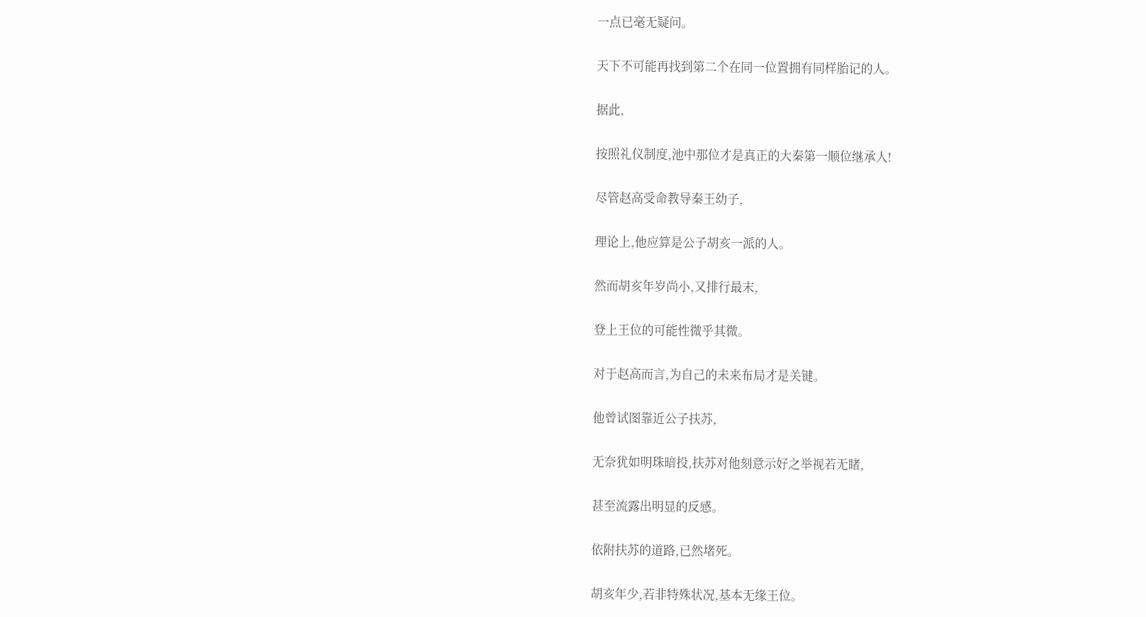一点已毫无疑问。

天下不可能再找到第二个在同一位置拥有同样胎记的人。

据此,

按照礼仪制度,池中那位才是真正的大秦第一顺位继承人!

尽管赵高受命教导秦王幼子,

理论上,他应算是公子胡亥一派的人。

然而胡亥年岁尚小,又排行最末,

登上王位的可能性微乎其微。

对于赵高而言,为自己的未来布局才是关键。

他曾试图靠近公子扶苏,

无奈犹如明珠暗投,扶苏对他刻意示好之举视若无睹,

甚至流露出明显的反感。

依附扶苏的道路,已然堵死。

胡亥年少,若非特殊状况,基本无缘王位。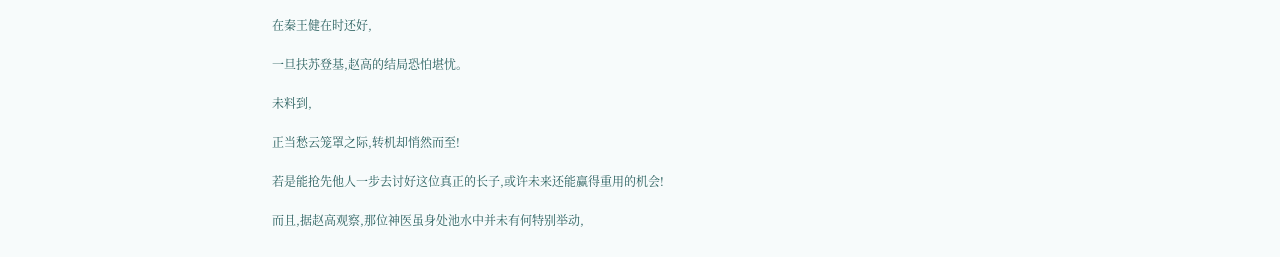在秦王健在时还好,

一旦扶苏登基,赵高的结局恐怕堪忧。

未料到,

正当愁云笼罩之际,转机却悄然而至!

若是能抢先他人一步去讨好这位真正的长子,或许未来还能赢得重用的机会!

而且,据赵高观察,那位神医虽身处池水中并未有何特别举动,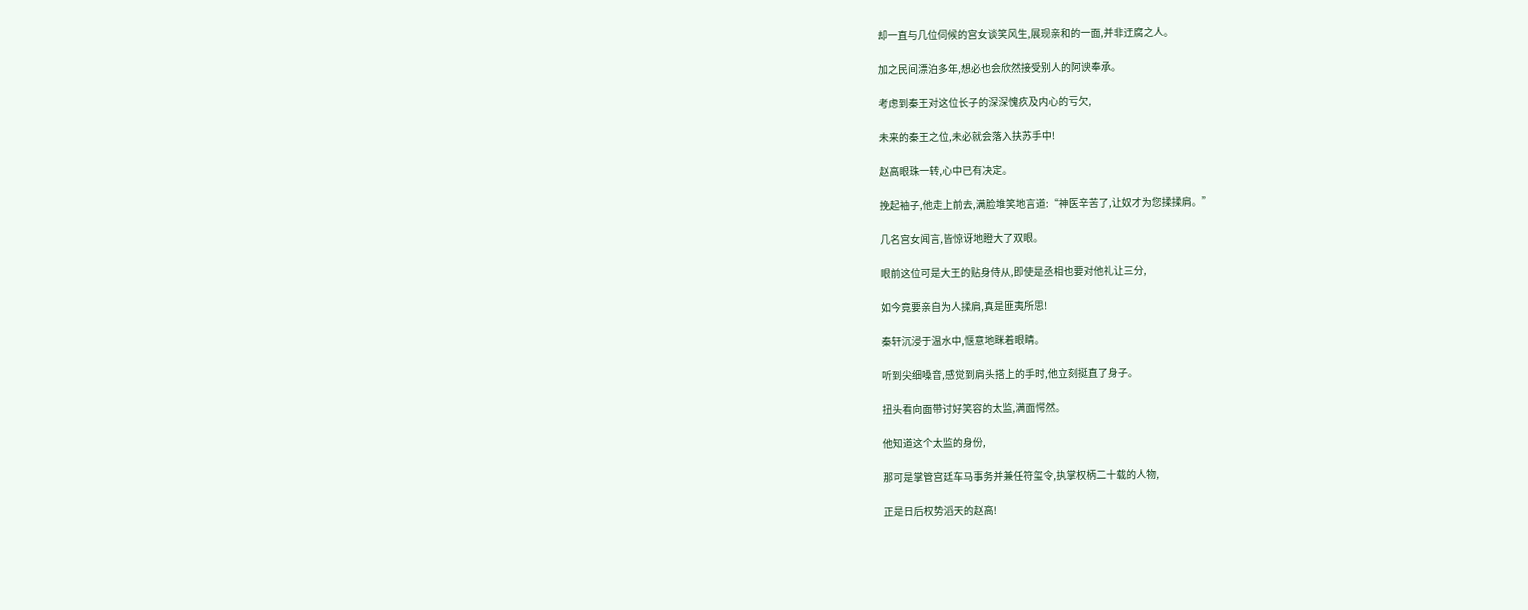却一直与几位伺候的宫女谈笑风生,展现亲和的一面,并非迂腐之人。

加之民间漂泊多年,想必也会欣然接受别人的阿谀奉承。

考虑到秦王对这位长子的深深愧疚及内心的亏欠,

未来的秦王之位,未必就会落入扶苏手中!

赵高眼珠一转,心中已有决定。

挽起袖子,他走上前去,满脸堆笑地言道:“神医辛苦了,让奴才为您揉揉肩。”

几名宫女闻言,皆惊讶地瞪大了双眼。

眼前这位可是大王的贴身侍从,即使是丞相也要对他礼让三分,

如今竟要亲自为人揉肩,真是匪夷所思!

秦轩沉浸于温水中,惬意地眯着眼睛。

听到尖细嗓音,感觉到肩头搭上的手时,他立刻挺直了身子。

扭头看向面带讨好笑容的太监,满面愕然。

他知道这个太监的身份,

那可是掌管宫廷车马事务并兼任符玺令,执掌权柄二十载的人物,

正是日后权势滔天的赵高!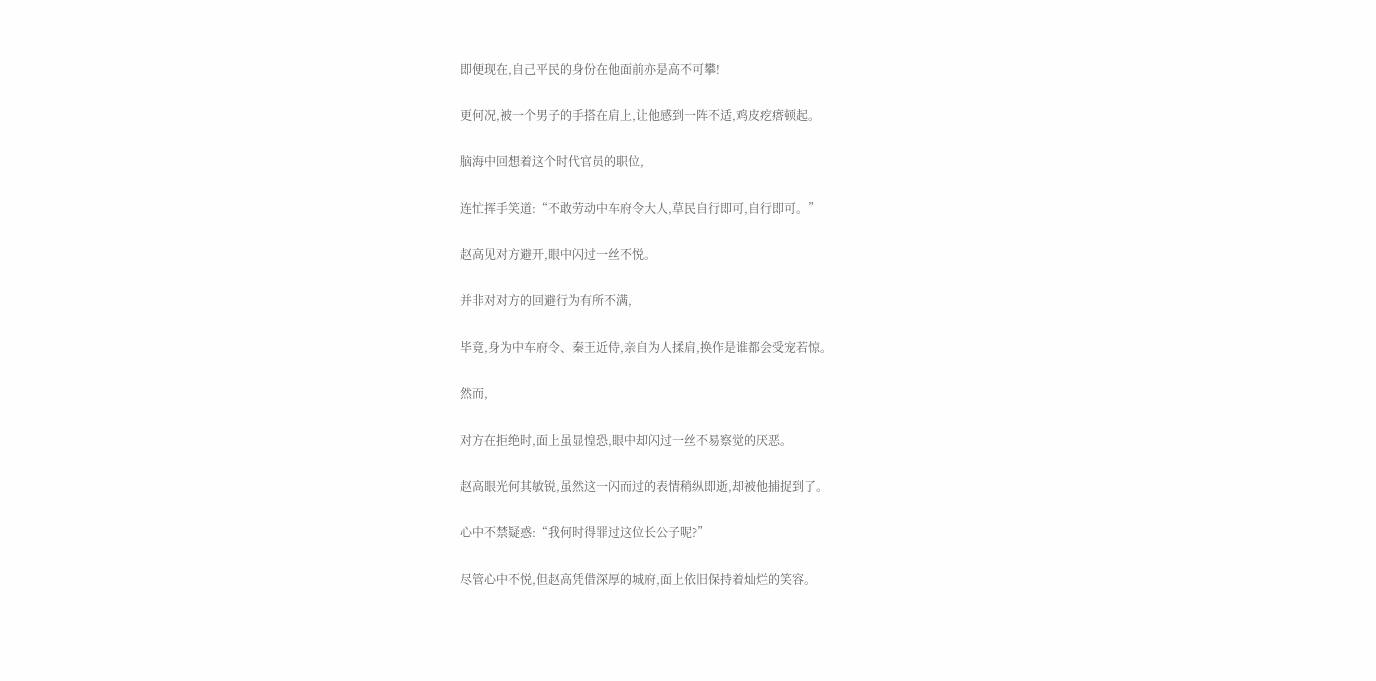即便现在,自己平民的身份在他面前亦是高不可攀!

更何况,被一个男子的手搭在肩上,让他感到一阵不适,鸡皮疙瘩顿起。

脑海中回想着这个时代官员的职位,

连忙挥手笑道:“不敢劳动中车府令大人,草民自行即可,自行即可。”

赵高见对方避开,眼中闪过一丝不悦。

并非对对方的回避行为有所不满,

毕竟,身为中车府令、秦王近侍,亲自为人揉肩,换作是谁都会受宠若惊。

然而,

对方在拒绝时,面上虽显惶恐,眼中却闪过一丝不易察觉的厌恶。

赵高眼光何其敏锐,虽然这一闪而过的表情稍纵即逝,却被他捕捉到了。

心中不禁疑惑:“我何时得罪过这位长公子呢?”

尽管心中不悦,但赵高凭借深厚的城府,面上依旧保持着灿烂的笑容。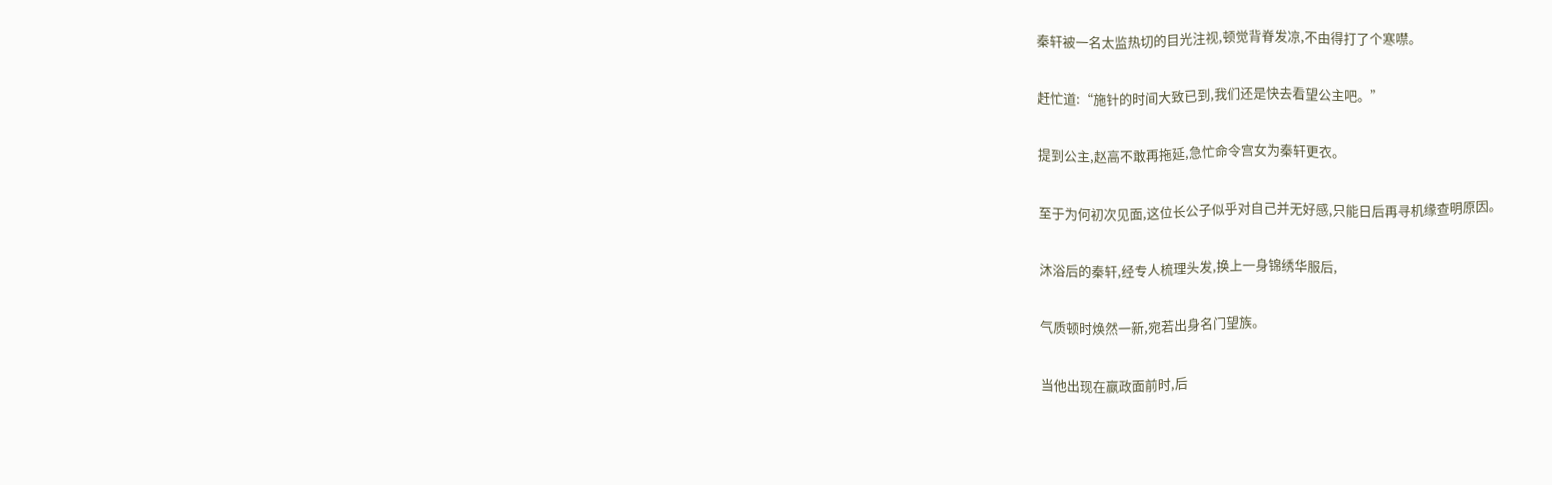秦轩被一名太监热切的目光注视,顿觉背脊发凉,不由得打了个寒噤。

赶忙道:“施针的时间大致已到,我们还是快去看望公主吧。”

提到公主,赵高不敢再拖延,急忙命令宫女为秦轩更衣。

至于为何初次见面,这位长公子似乎对自己并无好感,只能日后再寻机缘查明原因。

沐浴后的秦轩,经专人梳理头发,换上一身锦绣华服后,

气质顿时焕然一新,宛若出身名门望族。

当他出现在嬴政面前时,后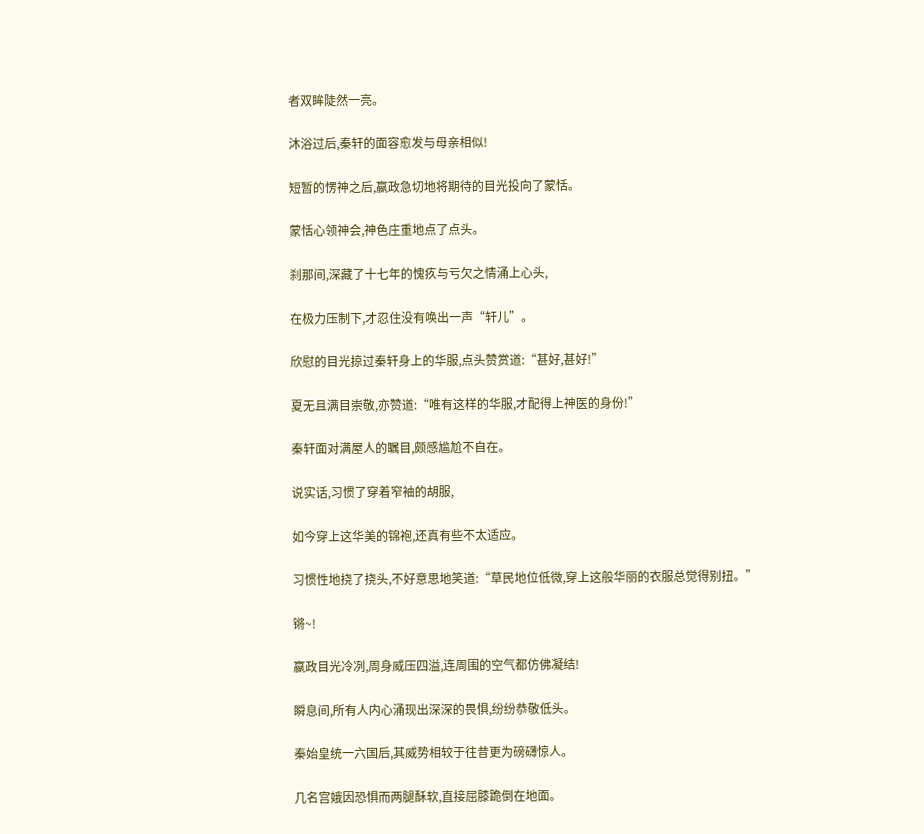者双眸陡然一亮。

沐浴过后,秦轩的面容愈发与母亲相似!

短暂的愣神之后,嬴政急切地将期待的目光投向了蒙恬。

蒙恬心领神会,神色庄重地点了点头。

刹那间,深藏了十七年的愧疚与亏欠之情涌上心头,

在极力压制下,才忍住没有唤出一声“轩儿”。

欣慰的目光掠过秦轩身上的华服,点头赞赏道:“甚好,甚好!”

夏无且满目崇敬,亦赞道:“唯有这样的华服,才配得上神医的身份!”

秦轩面对满屋人的瞩目,颇感尴尬不自在。

说实话,习惯了穿着窄袖的胡服,

如今穿上这华美的锦袍,还真有些不太适应。

习惯性地挠了挠头,不好意思地笑道:“草民地位低微,穿上这般华丽的衣服总觉得别扭。”

锵~!

嬴政目光冷冽,周身威压四溢,连周围的空气都仿佛凝结!

瞬息间,所有人内心涌现出深深的畏惧,纷纷恭敬低头。

秦始皇统一六国后,其威势相较于往昔更为磅礴惊人。

几名宫娥因恐惧而两腿酥软,直接屈膝跪倒在地面。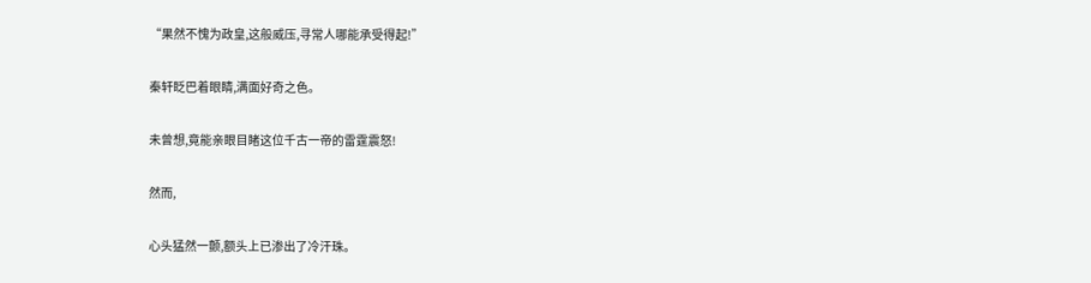“果然不愧为政皇,这般威压,寻常人哪能承受得起!”

秦轩眨巴着眼睛,满面好奇之色。

未曾想,竟能亲眼目睹这位千古一帝的雷霆震怒!

然而,

心头猛然一颤,额头上已渗出了冷汗珠。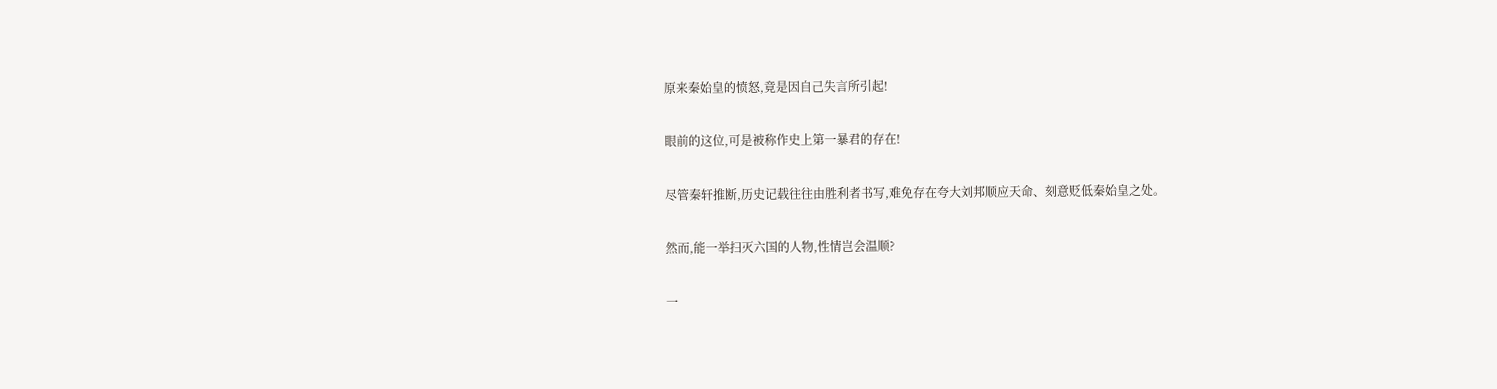原来秦始皇的愤怒,竟是因自己失言所引起!

眼前的这位,可是被称作史上第一暴君的存在!

尽管秦轩推断,历史记载往往由胜利者书写,难免存在夸大刘邦顺应天命、刻意贬低秦始皇之处。

然而,能一举扫灭六国的人物,性情岂会温顺?

一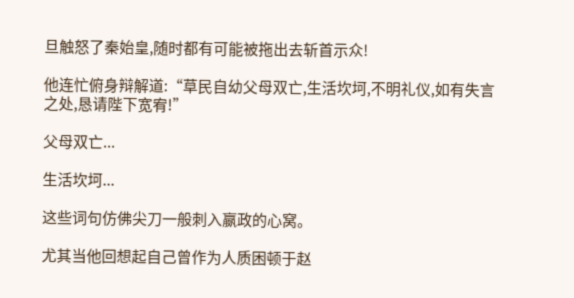旦触怒了秦始皇,随时都有可能被拖出去斩首示众!

他连忙俯身辩解道:“草民自幼父母双亡,生活坎坷,不明礼仪,如有失言之处,恳请陛下宽宥!”

父母双亡...

生活坎坷...

这些词句仿佛尖刀一般刺入嬴政的心窝。

尤其当他回想起自己曾作为人质困顿于赵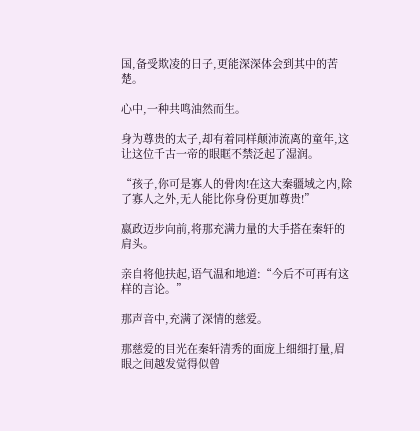国,备受欺凌的日子,更能深深体会到其中的苦楚。

心中,一种共鸣油然而生。

身为尊贵的太子,却有着同样颠沛流离的童年,这让这位千古一帝的眼眶不禁泛起了湿润。

“孩子,你可是寡人的骨肉!在这大秦疆域之内,除了寡人之外,无人能比你身份更加尊贵!”

嬴政迈步向前,将那充满力量的大手搭在秦轩的肩头。

亲自将他扶起,语气温和地道:“今后不可再有这样的言论。”

那声音中,充满了深情的慈爱。

那慈爱的目光在秦轩清秀的面庞上细细打量,眉眼之间越发觉得似曾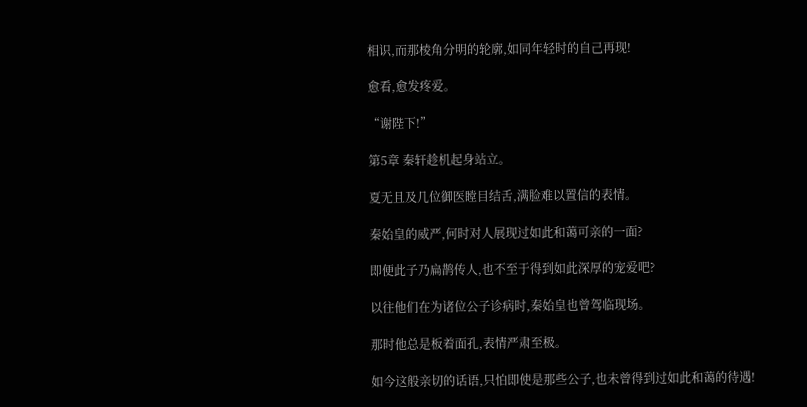相识,而那棱角分明的轮廓,如同年轻时的自己再现!

愈看,愈发疼爱。

“谢陛下!”

第5章 秦轩趁机起身站立。

夏无且及几位御医瞠目结舌,满脸难以置信的表情。

秦始皇的威严,何时对人展现过如此和蔼可亲的一面?

即便此子乃扁鹊传人,也不至于得到如此深厚的宠爱吧?

以往他们在为诸位公子诊病时,秦始皇也曾驾临现场。

那时他总是板着面孔,表情严肃至极。

如今这般亲切的话语,只怕即使是那些公子,也未曾得到过如此和蔼的待遇!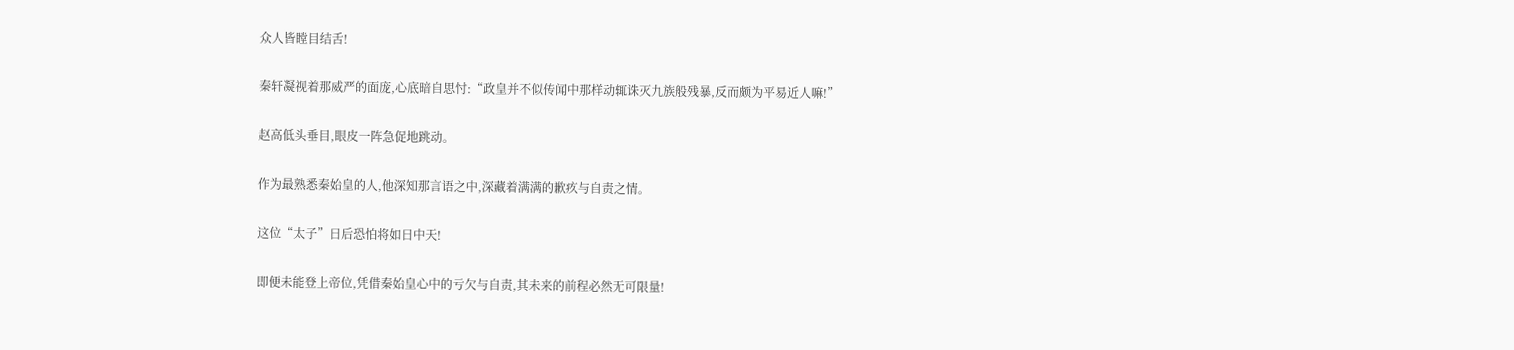众人皆瞠目结舌!

秦轩凝视着那威严的面庞,心底暗自思忖:“政皇并不似传闻中那样动辄诛灭九族般残暴,反而颇为平易近人嘛!”

赵高低头垂目,眼皮一阵急促地跳动。

作为最熟悉秦始皇的人,他深知那言语之中,深藏着满满的歉疚与自责之情。

这位“太子”日后恐怕将如日中天!

即便未能登上帝位,凭借秦始皇心中的亏欠与自责,其未来的前程必然无可限量!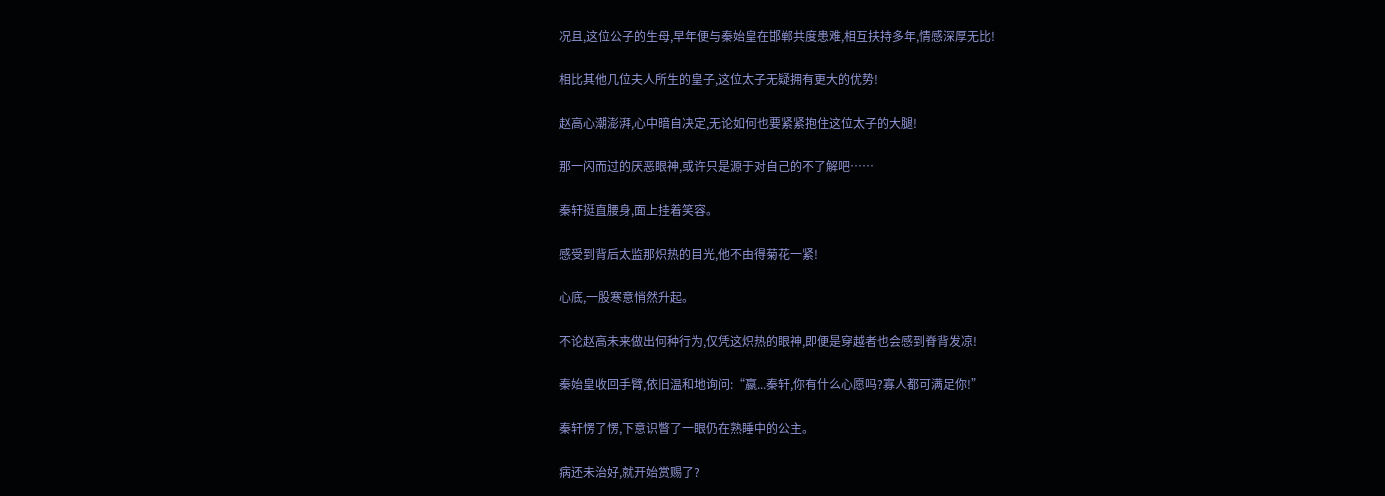况且,这位公子的生母,早年便与秦始皇在邯郸共度患难,相互扶持多年,情感深厚无比!

相比其他几位夫人所生的皇子,这位太子无疑拥有更大的优势!

赵高心潮澎湃,心中暗自决定,无论如何也要紧紧抱住这位太子的大腿!

那一闪而过的厌恶眼神,或许只是源于对自己的不了解吧……

秦轩挺直腰身,面上挂着笑容。

感受到背后太监那炽热的目光,他不由得菊花一紧!

心底,一股寒意悄然升起。

不论赵高未来做出何种行为,仅凭这炽热的眼神,即便是穿越者也会感到脊背发凉!

秦始皇收回手臂,依旧温和地询问:“嬴...秦轩,你有什么心愿吗?寡人都可满足你!”

秦轩愣了愣,下意识瞥了一眼仍在熟睡中的公主。

病还未治好,就开始赏赐了?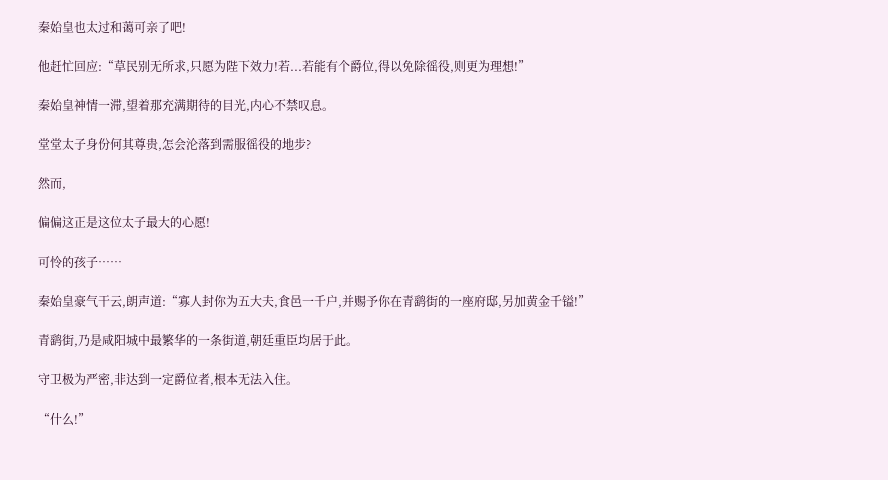秦始皇也太过和蔼可亲了吧!

他赶忙回应:“草民别无所求,只愿为陛下效力!若...若能有个爵位,得以免除徭役,则更为理想!”

秦始皇神情一滞,望着那充满期待的目光,内心不禁叹息。

堂堂太子身份何其尊贵,怎会沦落到需服徭役的地步?

然而,

偏偏这正是这位太子最大的心愿!

可怜的孩子……

秦始皇豪气干云,朗声道:“寡人封你为五大夫,食邑一千户,并赐予你在青鹞街的一座府邸,另加黄金千镒!”

青鹞街,乃是咸阳城中最繁华的一条街道,朝廷重臣均居于此。

守卫极为严密,非达到一定爵位者,根本无法入住。

“什么!”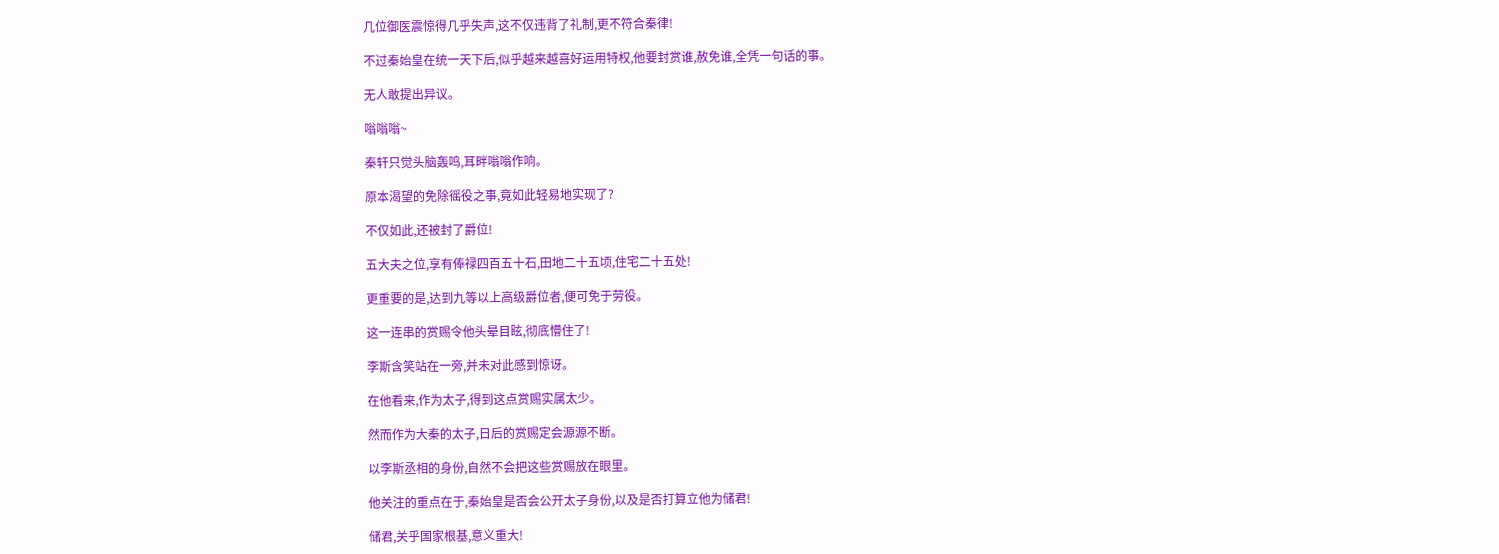几位御医震惊得几乎失声,这不仅违背了礼制,更不符合秦律!

不过秦始皇在统一天下后,似乎越来越喜好运用特权,他要封赏谁,赦免谁,全凭一句话的事。

无人敢提出异议。

嗡嗡嗡~

秦轩只觉头脑轰鸣,耳畔嗡嗡作响。

原本渴望的免除徭役之事,竟如此轻易地实现了?

不仅如此,还被封了爵位!

五大夫之位,享有俸禄四百五十石,田地二十五顷,住宅二十五处!

更重要的是,达到九等以上高级爵位者,便可免于劳役。

这一连串的赏赐令他头晕目眩,彻底懵住了!

李斯含笑站在一旁,并未对此感到惊讶。

在他看来,作为太子,得到这点赏赐实属太少。

然而作为大秦的太子,日后的赏赐定会源源不断。

以李斯丞相的身份,自然不会把这些赏赐放在眼里。

他关注的重点在于,秦始皇是否会公开太子身份,以及是否打算立他为储君!

储君,关乎国家根基,意义重大!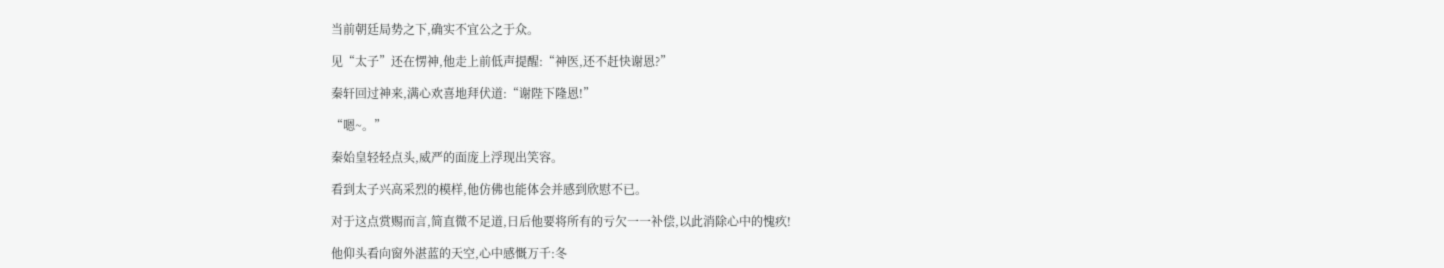当前朝廷局势之下,确实不宜公之于众。

见“太子”还在愣神,他走上前低声提醒:“神医,还不赶快谢恩?”

秦轩回过神来,满心欢喜地拜伏道:“谢陛下隆恩!”

“嗯~。”

秦始皇轻轻点头,威严的面庞上浮现出笑容。

看到太子兴高采烈的模样,他仿佛也能体会并感到欣慰不已。

对于这点赏赐而言,简直微不足道,日后他要将所有的亏欠一一补偿,以此消除心中的愧疚!

他仰头看向窗外湛蓝的天空,心中感慨万千:冬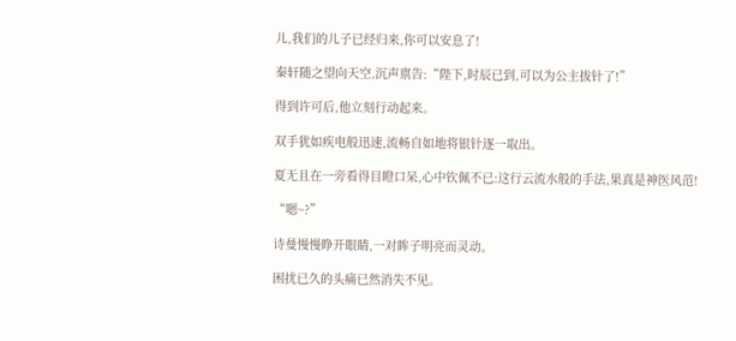儿,我们的儿子已经归来,你可以安息了!

秦轩随之望向天空,沉声禀告:“陛下,时辰已到,可以为公主拔针了!”

得到许可后,他立刻行动起来。

双手犹如疾电般迅速,流畅自如地将银针逐一取出。

夏无且在一旁看得目瞪口呆,心中钦佩不已:这行云流水般的手法,果真是神医风范!

“嗯~?”

诗曼慢慢睁开眼睛,一对眸子明亮而灵动。

困扰已久的头痛已然消失不见。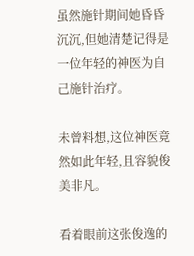虽然施针期间她昏昏沉沉,但她清楚记得是一位年轻的神医为自己施针治疗。

未曾料想,这位神医竟然如此年轻,且容貌俊美非凡。

看着眼前这张俊逸的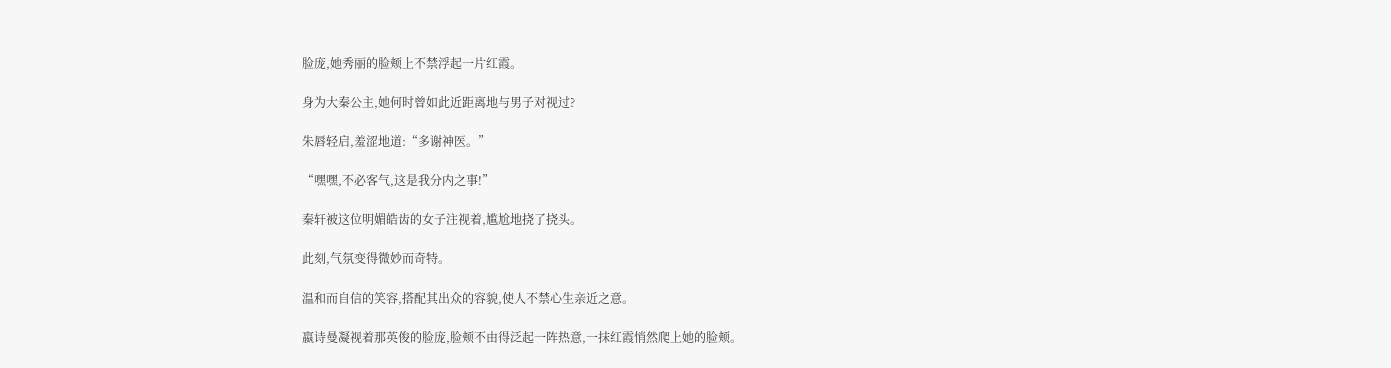脸庞,她秀丽的脸颊上不禁浮起一片红霞。

身为大秦公主,她何时曾如此近距离地与男子对视过?

朱唇轻启,羞涩地道:“多谢神医。”

“嘿嘿,不必客气,这是我分内之事!”

秦轩被这位明媚皓齿的女子注视着,尴尬地挠了挠头。

此刻,气氛变得微妙而奇特。

温和而自信的笑容,搭配其出众的容貌,使人不禁心生亲近之意。

嬴诗曼凝视着那英俊的脸庞,脸颊不由得泛起一阵热意,一抹红霞悄然爬上她的脸颊。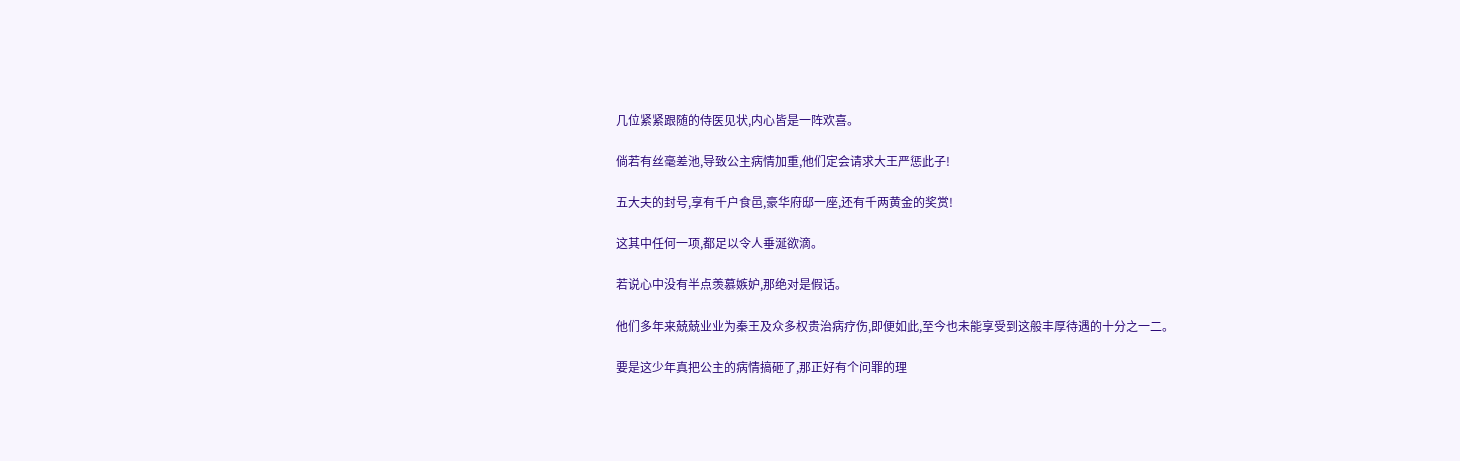几位紧紧跟随的侍医见状,内心皆是一阵欢喜。

倘若有丝毫差池,导致公主病情加重,他们定会请求大王严惩此子!

五大夫的封号,享有千户食邑,豪华府邸一座,还有千两黄金的奖赏!

这其中任何一项,都足以令人垂涎欲滴。

若说心中没有半点羡慕嫉妒,那绝对是假话。

他们多年来兢兢业业为秦王及众多权贵治病疗伤,即便如此,至今也未能享受到这般丰厚待遇的十分之一二。

要是这少年真把公主的病情搞砸了,那正好有个问罪的理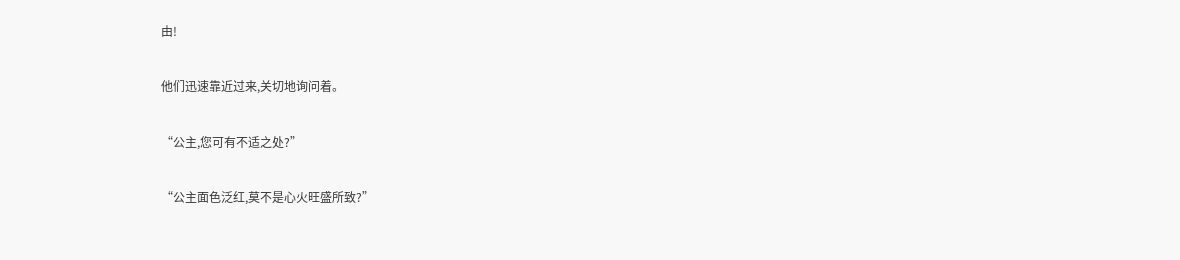由!

他们迅速靠近过来,关切地询问着。

“公主,您可有不适之处?”

“公主面色泛红,莫不是心火旺盛所致?”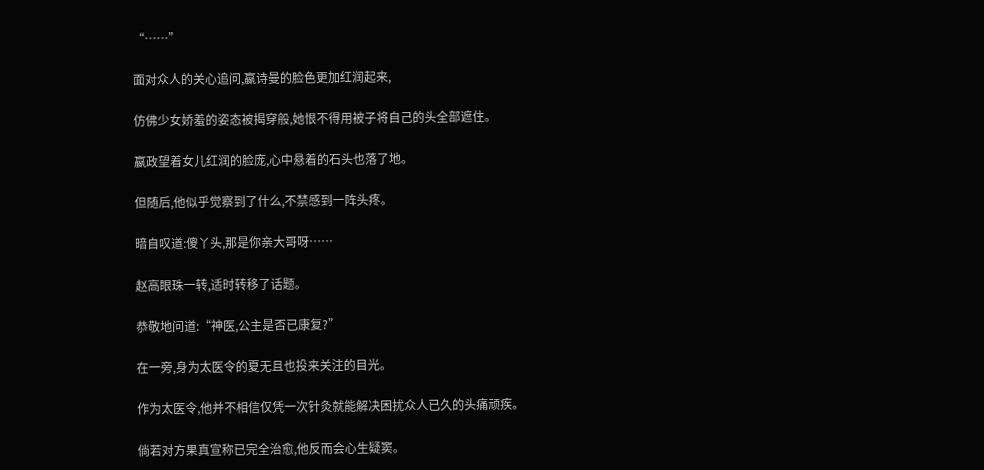“……”

面对众人的关心追问,嬴诗曼的脸色更加红润起来,

仿佛少女娇羞的姿态被揭穿般,她恨不得用被子将自己的头全部遮住。

嬴政望着女儿红润的脸庞,心中悬着的石头也落了地。

但随后,他似乎觉察到了什么,不禁感到一阵头疼。

暗自叹道:傻丫头,那是你亲大哥呀……

赵高眼珠一转,适时转移了话题。

恭敬地问道:“神医,公主是否已康复?”

在一旁,身为太医令的夏无且也投来关注的目光。

作为太医令,他并不相信仅凭一次针灸就能解决困扰众人已久的头痛顽疾。

倘若对方果真宣称已完全治愈,他反而会心生疑窦。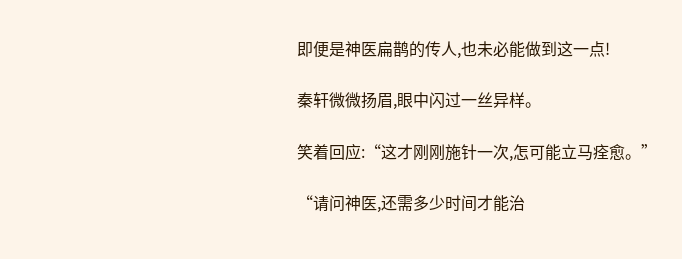即便是神医扁鹊的传人,也未必能做到这一点!

秦轩微微扬眉,眼中闪过一丝异样。

笑着回应:“这才刚刚施针一次,怎可能立马痊愈。”

“请问神医,还需多少时间才能治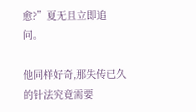愈?”夏无且立即追问。

他同样好奇,那失传已久的针法究竟需要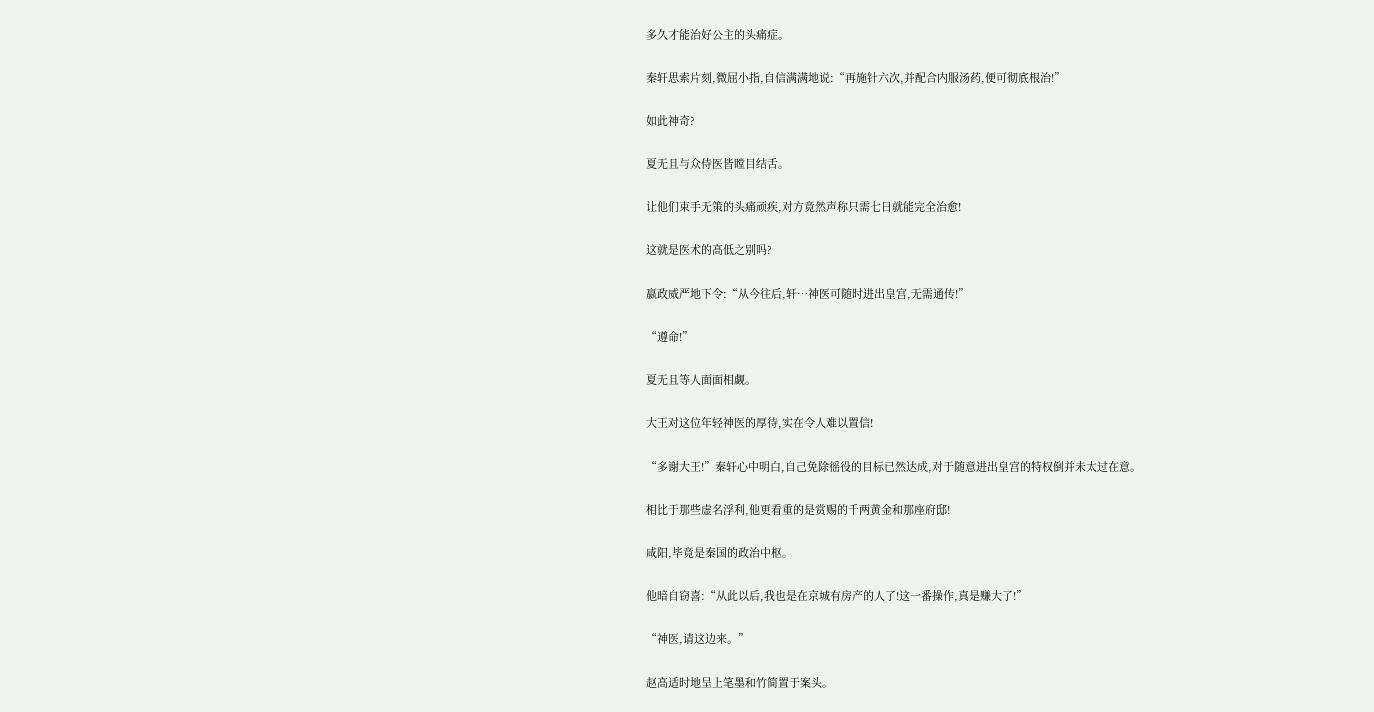多久才能治好公主的头痛症。

秦轩思索片刻,微屈小指,自信满满地说:“再施针六次,并配合内服汤药,便可彻底根治!”

如此神奇?

夏无且与众侍医皆瞠目结舌。

让他们束手无策的头痛顽疾,对方竟然声称只需七日就能完全治愈!

这就是医术的高低之别吗?

嬴政威严地下令:“从今往后,轩…神医可随时进出皇宫,无需通传!”

“遵命!”

夏无且等人面面相觑。

大王对这位年轻神医的厚待,实在令人难以置信!

“多谢大王!”秦轩心中明白,自己免除徭役的目标已然达成,对于随意进出皇宫的特权倒并未太过在意。

相比于那些虚名浮利,他更看重的是赏赐的千两黄金和那座府邸!

咸阳,毕竟是秦国的政治中枢。

他暗自窃喜:“从此以后,我也是在京城有房产的人了!这一番操作,真是赚大了!”

“神医,请这边来。”

赵高适时地呈上笔墨和竹简置于案头。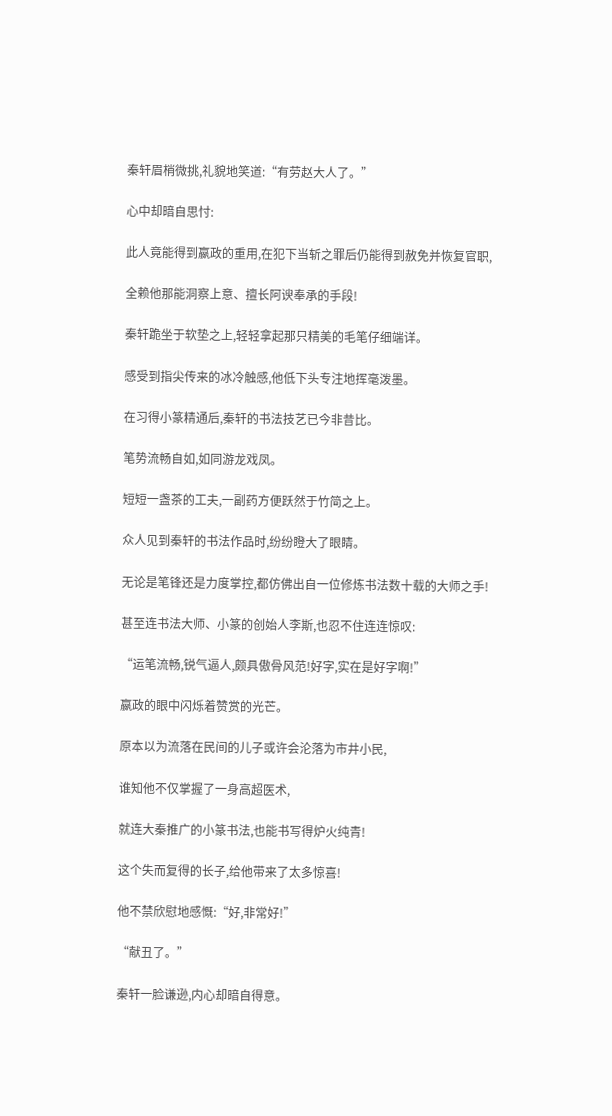秦轩眉梢微挑,礼貌地笑道:“有劳赵大人了。”

心中却暗自思忖:

此人竟能得到嬴政的重用,在犯下当斩之罪后仍能得到赦免并恢复官职,

全赖他那能洞察上意、擅长阿谀奉承的手段!

秦轩跪坐于软垫之上,轻轻拿起那只精美的毛笔仔细端详。

感受到指尖传来的冰冷触感,他低下头专注地挥毫泼墨。

在习得小篆精通后,秦轩的书法技艺已今非昔比。

笔势流畅自如,如同游龙戏凤。

短短一盏茶的工夫,一副药方便跃然于竹简之上。

众人见到秦轩的书法作品时,纷纷瞪大了眼睛。

无论是笔锋还是力度掌控,都仿佛出自一位修炼书法数十载的大师之手!

甚至连书法大师、小篆的创始人李斯,也忍不住连连惊叹:

“运笔流畅,锐气逼人,颇具傲骨风范!好字,实在是好字啊!”

嬴政的眼中闪烁着赞赏的光芒。

原本以为流落在民间的儿子或许会沦落为市井小民,

谁知他不仅掌握了一身高超医术,

就连大秦推广的小篆书法,也能书写得炉火纯青!

这个失而复得的长子,给他带来了太多惊喜!

他不禁欣慰地感慨:“好,非常好!”

“献丑了。”

秦轩一脸谦逊,内心却暗自得意。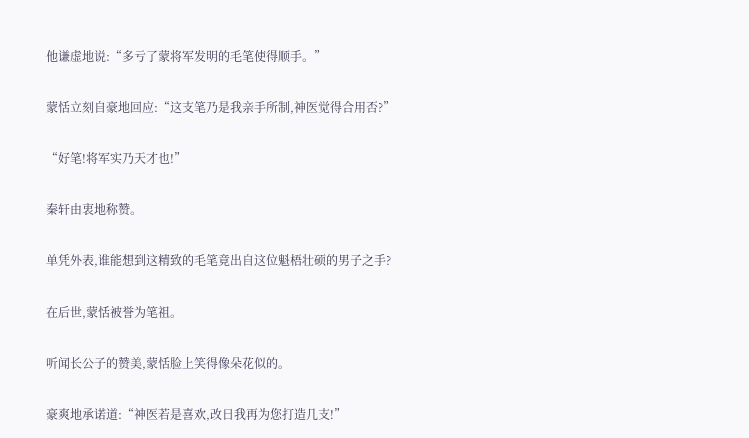他谦虚地说:“多亏了蒙将军发明的毛笔使得顺手。”

蒙恬立刻自豪地回应:“这支笔乃是我亲手所制,神医觉得合用否?”

“好笔!将军实乃天才也!”

秦轩由衷地称赞。

单凭外表,谁能想到这精致的毛笔竟出自这位魁梧壮硕的男子之手?

在后世,蒙恬被誉为笔祖。

听闻长公子的赞美,蒙恬脸上笑得像朵花似的。

豪爽地承诺道:“神医若是喜欢,改日我再为您打造几支!”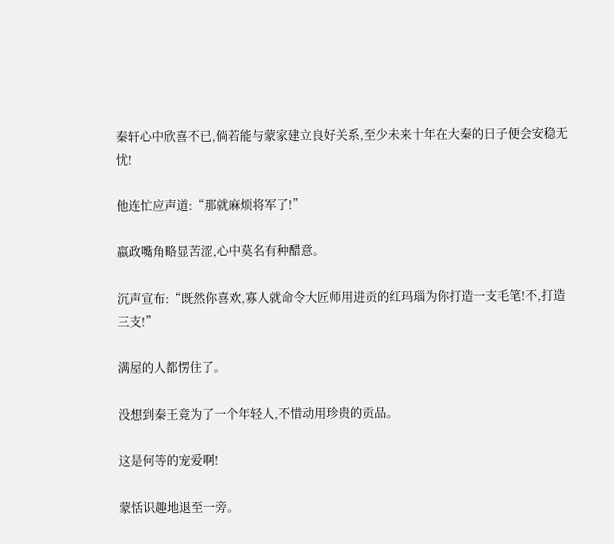秦轩心中欣喜不已,倘若能与蒙家建立良好关系,至少未来十年在大秦的日子便会安稳无忧!

他连忙应声道:“那就麻烦将军了!”

嬴政嘴角略显苦涩,心中莫名有种醋意。

沉声宣布:“既然你喜欢,寡人就命令大匠师用进贡的红玛瑙为你打造一支毛笔!不,打造三支!”

满屋的人都愣住了。

没想到秦王竟为了一个年轻人,不惜动用珍贵的贡品。

这是何等的宠爱啊!

蒙恬识趣地退至一旁。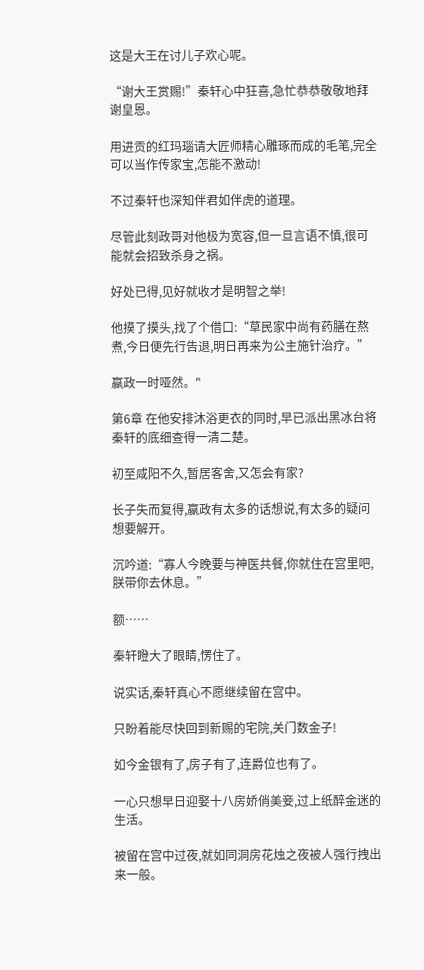这是大王在讨儿子欢心呢。

“谢大王赏赐!”秦轩心中狂喜,急忙恭恭敬敬地拜谢皇恩。

用进贡的红玛瑙请大匠师精心雕琢而成的毛笔,完全可以当作传家宝,怎能不激动!

不过秦轩也深知伴君如伴虎的道理。

尽管此刻政哥对他极为宽容,但一旦言语不慎,很可能就会招致杀身之祸。

好处已得,见好就收才是明智之举!

他摸了摸头,找了个借口:“草民家中尚有药膳在熬煮,今日便先行告退,明日再来为公主施针治疗。”

嬴政一时哑然。"

第6章 在他安排沐浴更衣的同时,早已派出黑冰台将秦轩的底细查得一清二楚。

初至咸阳不久,暂居客舍,又怎会有家?

长子失而复得,嬴政有太多的话想说,有太多的疑问想要解开。

沉吟道:“寡人今晚要与神医共餐,你就住在宫里吧,朕带你去休息。”

额……

秦轩瞪大了眼睛,愣住了。

说实话,秦轩真心不愿继续留在宫中。

只盼着能尽快回到新赐的宅院,关门数金子!

如今金银有了,房子有了,连爵位也有了。

一心只想早日迎娶十八房娇俏美妾,过上纸醉金迷的生活。

被留在宫中过夜,就如同洞房花烛之夜被人强行拽出来一般。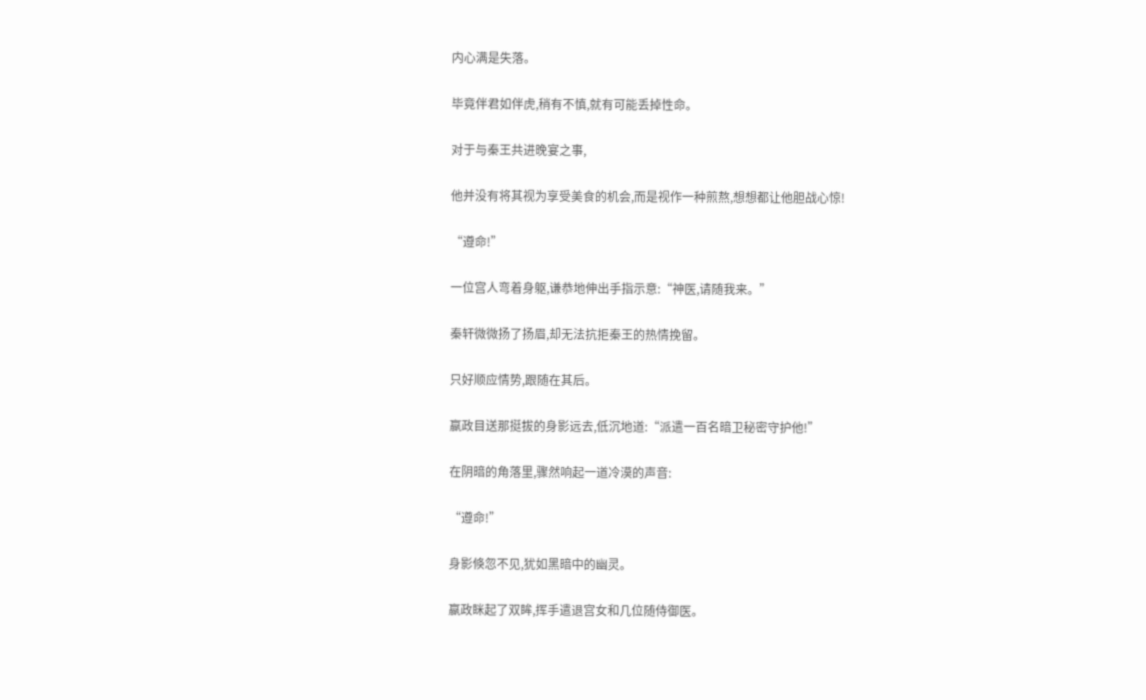内心满是失落。

毕竟伴君如伴虎,稍有不慎,就有可能丢掉性命。

对于与秦王共进晚宴之事,

他并没有将其视为享受美食的机会,而是视作一种煎熬,想想都让他胆战心惊!

“遵命!”

一位宫人弯着身躯,谦恭地伸出手指示意:“神医,请随我来。”

秦轩微微扬了扬眉,却无法抗拒秦王的热情挽留。

只好顺应情势,跟随在其后。

嬴政目送那挺拔的身影远去,低沉地道:“派遣一百名暗卫秘密守护他!”

在阴暗的角落里,骤然响起一道冷漠的声音:

“遵命!”

身影倏忽不见,犹如黑暗中的幽灵。

嬴政眯起了双眸,挥手遣退宫女和几位随侍御医。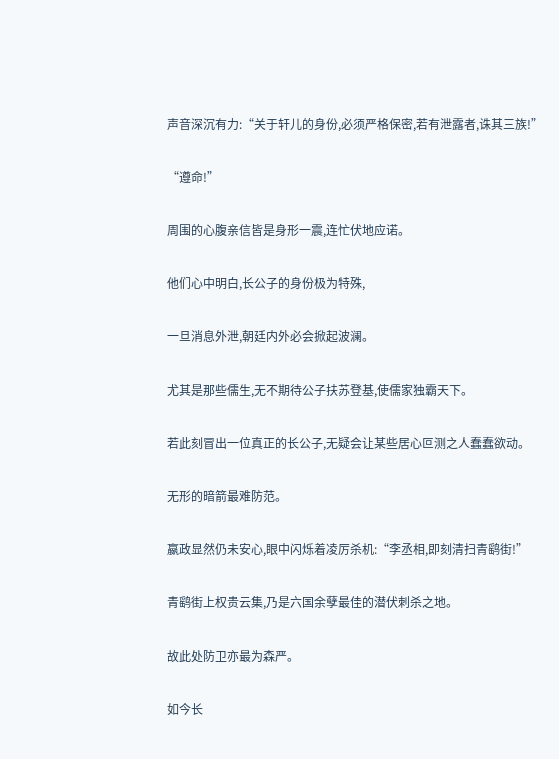声音深沉有力:“关于轩儿的身份,必须严格保密,若有泄露者,诛其三族!”

“遵命!”

周围的心腹亲信皆是身形一震,连忙伏地应诺。

他们心中明白,长公子的身份极为特殊,

一旦消息外泄,朝廷内外必会掀起波澜。

尤其是那些儒生,无不期待公子扶苏登基,使儒家独霸天下。

若此刻冒出一位真正的长公子,无疑会让某些居心叵测之人蠢蠢欲动。

无形的暗箭最难防范。

嬴政显然仍未安心,眼中闪烁着凌厉杀机:“李丞相,即刻清扫青鹞街!”

青鹞街上权贵云集,乃是六国余孽最佳的潜伏刺杀之地。

故此处防卫亦最为森严。

如今长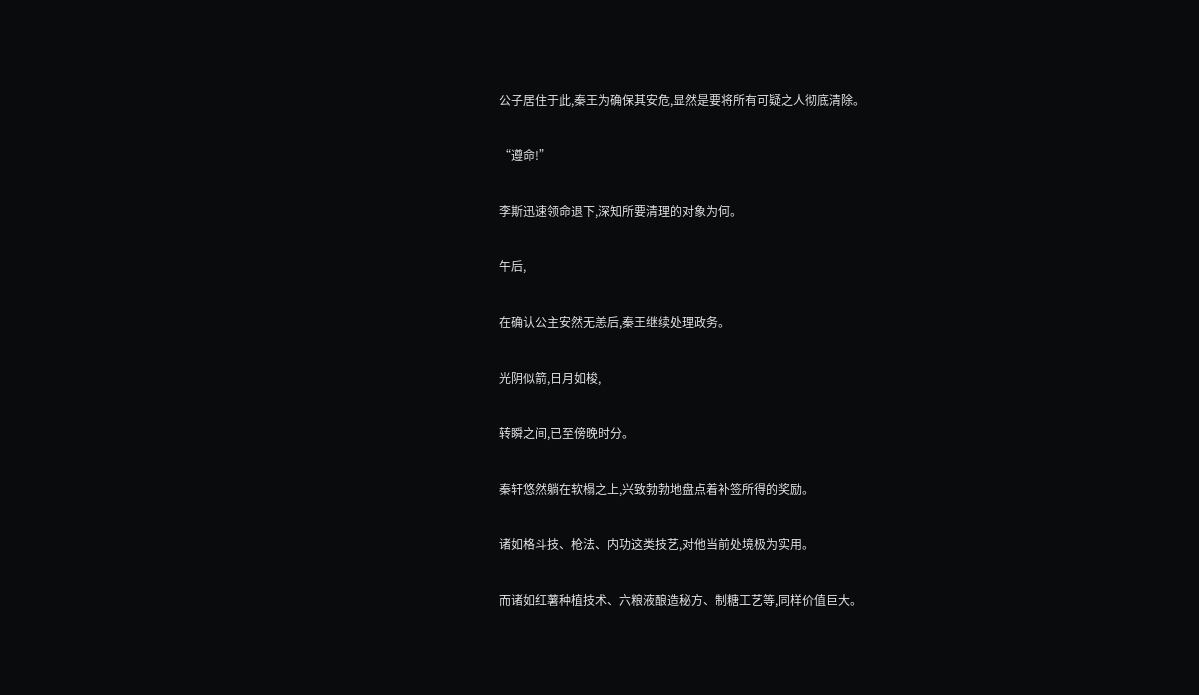公子居住于此,秦王为确保其安危,显然是要将所有可疑之人彻底清除。

“遵命!”

李斯迅速领命退下,深知所要清理的对象为何。

午后,

在确认公主安然无恙后,秦王继续处理政务。

光阴似箭,日月如梭,

转瞬之间,已至傍晚时分。

秦轩悠然躺在软榻之上,兴致勃勃地盘点着补签所得的奖励。

诸如格斗技、枪法、内功这类技艺,对他当前处境极为实用。

而诸如红薯种植技术、六粮液酿造秘方、制糖工艺等,同样价值巨大。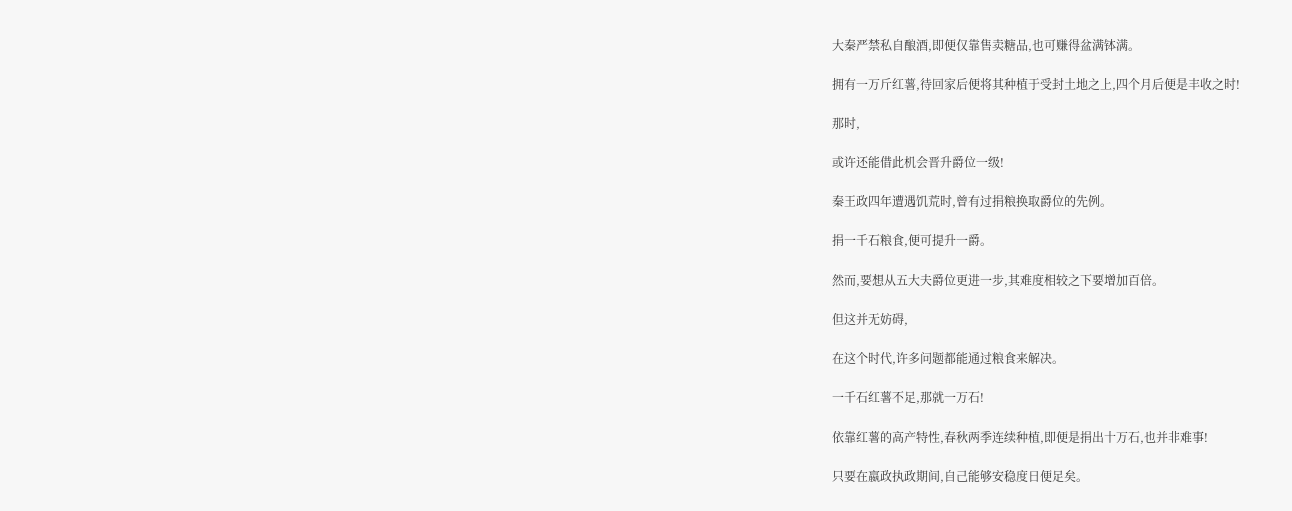大秦严禁私自酿酒,即便仅靠售卖糖品,也可赚得盆满钵满。

拥有一万斤红薯,待回家后便将其种植于受封土地之上,四个月后便是丰收之时!

那时,

或许还能借此机会晋升爵位一级!

秦王政四年遭遇饥荒时,曾有过捐粮换取爵位的先例。

捐一千石粮食,便可提升一爵。

然而,要想从五大夫爵位更进一步,其难度相较之下要增加百倍。

但这并无妨碍,

在这个时代,许多问题都能通过粮食来解决。

一千石红薯不足,那就一万石!

依靠红薯的高产特性,春秋两季连续种植,即便是捐出十万石,也并非难事!

只要在嬴政执政期间,自己能够安稳度日便足矣。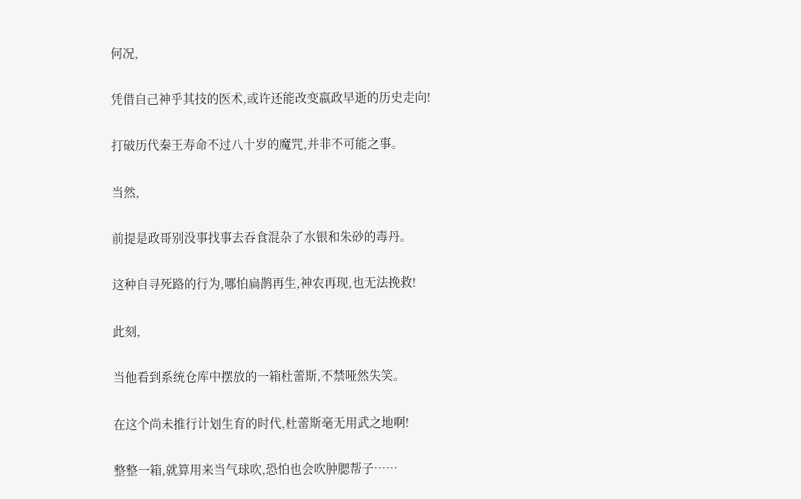何况,

凭借自己神乎其技的医术,或许还能改变嬴政早逝的历史走向!

打破历代秦王寿命不过八十岁的魔咒,并非不可能之事。

当然,

前提是政哥别没事找事去吞食混杂了水银和朱砂的毒丹。

这种自寻死路的行为,哪怕扁鹊再生,神农再现,也无法挽救!

此刻,

当他看到系统仓库中摆放的一箱杜蕾斯,不禁哑然失笑。

在这个尚未推行计划生育的时代,杜蕾斯毫无用武之地啊!

整整一箱,就算用来当气球吹,恐怕也会吹肿腮帮子……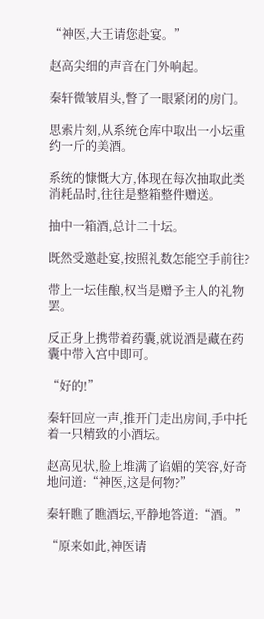“神医,大王请您赴宴。”

赵高尖细的声音在门外响起。

秦轩微皱眉头,瞥了一眼紧闭的房门。

思索片刻,从系统仓库中取出一小坛重约一斤的美酒。

系统的慷慨大方,体现在每次抽取此类消耗品时,往往是整箱整件赠送。

抽中一箱酒,总计二十坛。

既然受邀赴宴,按照礼数怎能空手前往?

带上一坛佳酿,权当是赠予主人的礼物罢。

反正身上携带着药囊,就说酒是藏在药囊中带入宫中即可。

“好的!”

秦轩回应一声,推开门走出房间,手中托着一只精致的小酒坛。

赵高见状,脸上堆满了谄媚的笑容,好奇地问道:“神医,这是何物?”

秦轩瞧了瞧酒坛,平静地答道:“酒。”

“原来如此,神医请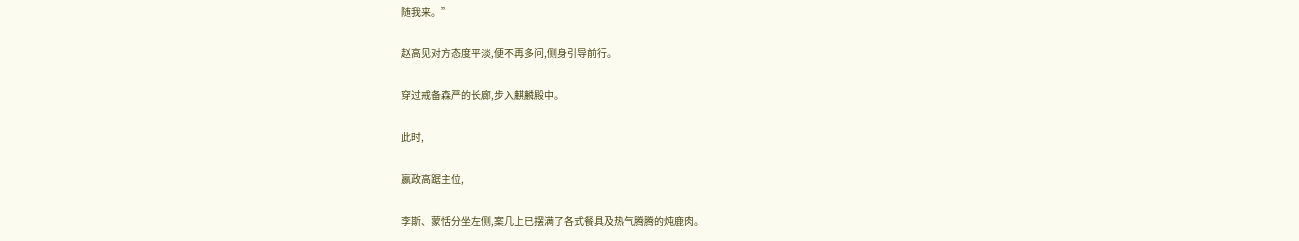随我来。”

赵高见对方态度平淡,便不再多问,侧身引导前行。

穿过戒备森严的长廊,步入麒麟殿中。

此时,

嬴政高踞主位,

李斯、蒙恬分坐左侧,案几上已摆满了各式餐具及热气腾腾的炖鹿肉。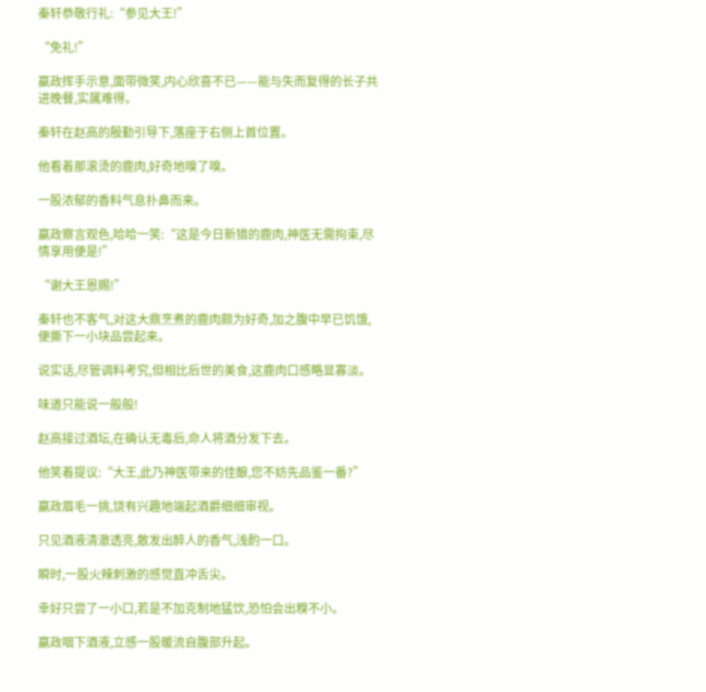秦轩恭敬行礼:“参见大王!”

“免礼!”

嬴政挥手示意,面带微笑,内心欣喜不已——能与失而复得的长子共进晚餐,实属难得。

秦轩在赵高的殷勤引导下,落座于右侧上首位置。

他看着那滚烫的鹿肉,好奇地嗅了嗅。

一股浓郁的香料气息扑鼻而来。

嬴政察言观色,哈哈一笑:“这是今日新猎的鹿肉,神医无需拘束,尽情享用便是!”

“谢大王恩赐!”

秦轩也不客气,对这大鼎烹煮的鹿肉颇为好奇,加之腹中早已饥饿,便撕下一小块品尝起来。

说实话,尽管调料考究,但相比后世的美食,这鹿肉口感略显寡淡。

味道只能说一般般!

赵高接过酒坛,在确认无毒后,命人将酒分发下去。

他笑着提议:“大王,此乃神医带来的佳酿,您不妨先品鉴一番?”

嬴政眉毛一挑,饶有兴趣地端起酒爵细细审视。

只见酒液清澈透亮,散发出醉人的香气,浅酌一口。

瞬时,一股火辣刺激的感觉直冲舌尖。

幸好只尝了一小口,若是不加克制地猛饮,恐怕会出糗不小。

嬴政咽下酒液,立感一股暖流自腹部升起。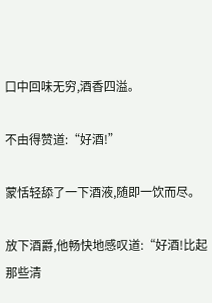口中回味无穷,酒香四溢。

不由得赞道:“好酒!”

蒙恬轻舔了一下酒液,随即一饮而尽。

放下酒爵,他畅快地感叹道:“好酒!比起那些清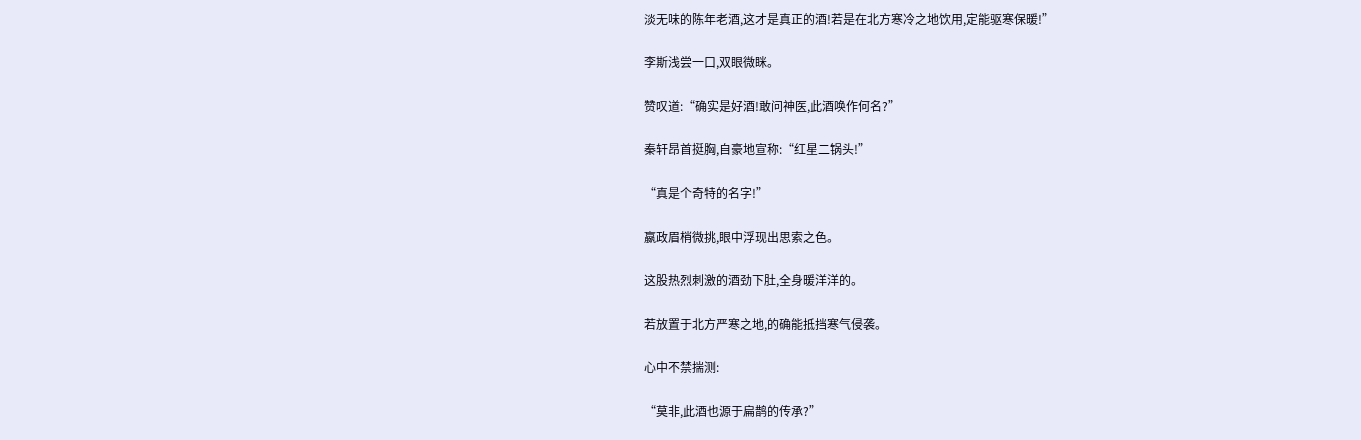淡无味的陈年老酒,这才是真正的酒!若是在北方寒冷之地饮用,定能驱寒保暖!”

李斯浅尝一口,双眼微眯。

赞叹道:“确实是好酒!敢问神医,此酒唤作何名?”

秦轩昂首挺胸,自豪地宣称:“红星二锅头!”

“真是个奇特的名字!”

嬴政眉梢微挑,眼中浮现出思索之色。

这股热烈刺激的酒劲下肚,全身暖洋洋的。

若放置于北方严寒之地,的确能抵挡寒气侵袭。

心中不禁揣测:

“莫非,此酒也源于扁鹊的传承?”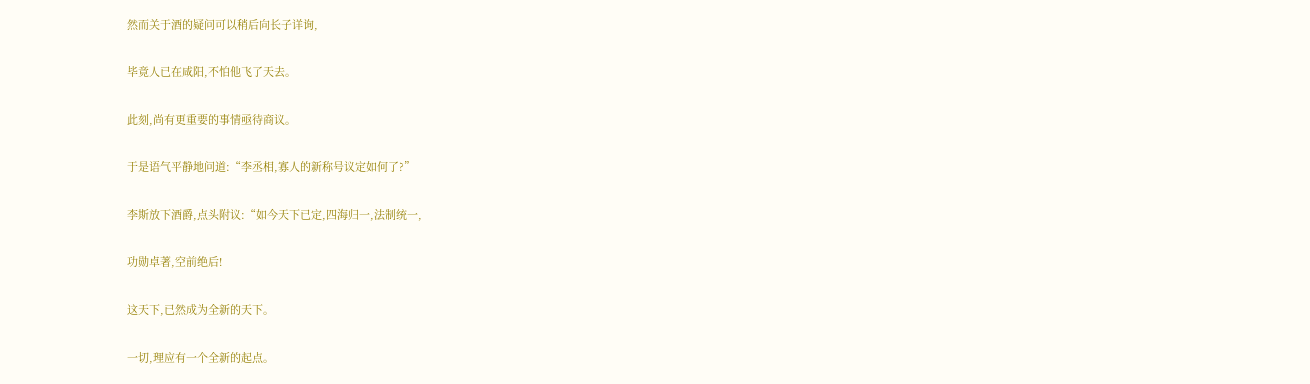然而关于酒的疑问可以稍后向长子详询,

毕竟人已在咸阳,不怕他飞了天去。

此刻,尚有更重要的事情亟待商议。

于是语气平静地问道:“李丞相,寡人的新称号议定如何了?”

李斯放下酒爵,点头附议:“如今天下已定,四海归一,法制统一,

功勋卓著,空前绝后!

这天下,已然成为全新的天下。

一切,理应有一个全新的起点。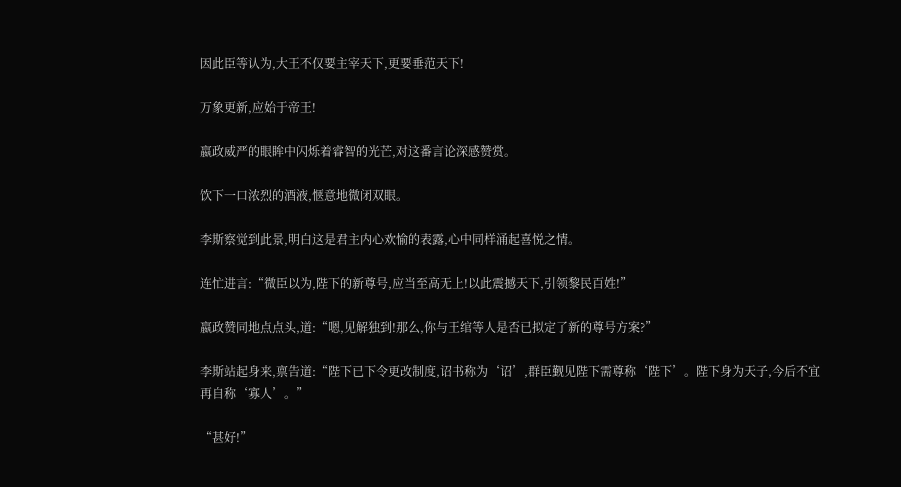因此臣等认为,大王不仅要主宰天下,更要垂范天下!

万象更新,应始于帝王!

嬴政威严的眼眸中闪烁着睿智的光芒,对这番言论深感赞赏。

饮下一口浓烈的酒液,惬意地微闭双眼。

李斯察觉到此景,明白这是君主内心欢愉的表露,心中同样涌起喜悦之情。

连忙进言:“微臣以为,陛下的新尊号,应当至高无上!以此震撼天下,引领黎民百姓!”

嬴政赞同地点点头,道:“嗯,见解独到!那么,你与王绾等人是否已拟定了新的尊号方案?”

李斯站起身来,禀告道:“陛下已下令更改制度,诏书称为‘诏’,群臣觐见陛下需尊称‘陛下’。陛下身为天子,今后不宜再自称‘寡人’。”

“甚好!”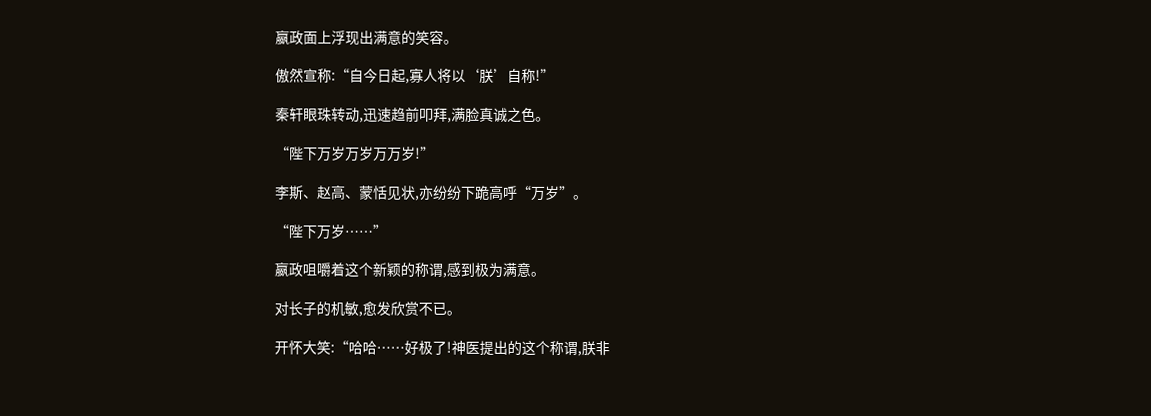嬴政面上浮现出满意的笑容。

傲然宣称:“自今日起,寡人将以‘朕’自称!”

秦轩眼珠转动,迅速趋前叩拜,满脸真诚之色。

“陛下万岁万岁万万岁!”

李斯、赵高、蒙恬见状,亦纷纷下跪高呼“万岁”。

“陛下万岁……”

嬴政咀嚼着这个新颖的称谓,感到极为满意。

对长子的机敏,愈发欣赏不已。

开怀大笑:“哈哈……好极了!神医提出的这个称谓,朕非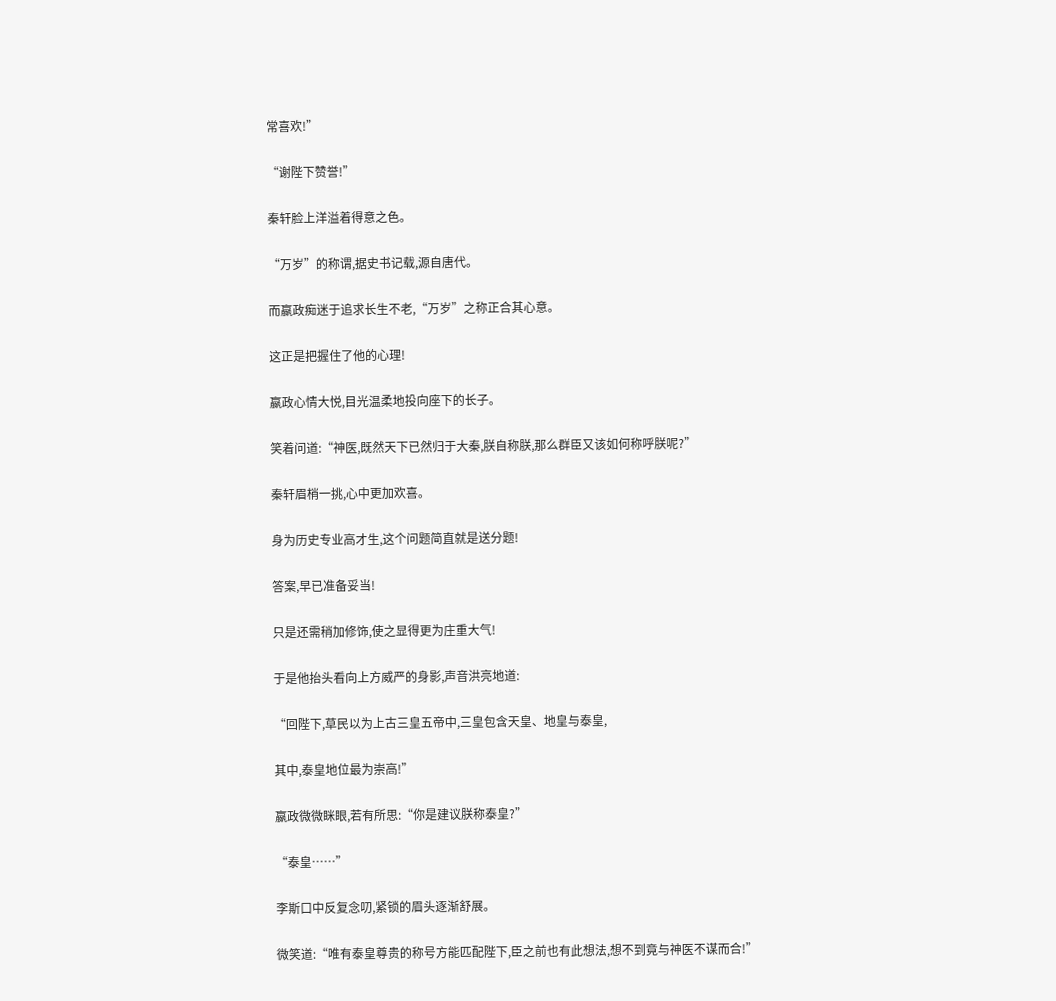常喜欢!”

“谢陛下赞誉!”

秦轩脸上洋溢着得意之色。

“万岁”的称谓,据史书记载,源自唐代。

而嬴政痴迷于追求长生不老,“万岁”之称正合其心意。

这正是把握住了他的心理!

嬴政心情大悦,目光温柔地投向座下的长子。

笑着问道:“神医,既然天下已然归于大秦,朕自称朕,那么群臣又该如何称呼朕呢?”

秦轩眉梢一挑,心中更加欢喜。

身为历史专业高才生,这个问题简直就是送分题!

答案,早已准备妥当!

只是还需稍加修饰,使之显得更为庄重大气!

于是他抬头看向上方威严的身影,声音洪亮地道:

“回陛下,草民以为上古三皇五帝中,三皇包含天皇、地皇与泰皇,

其中,泰皇地位最为崇高!”

嬴政微微眯眼,若有所思:“你是建议朕称泰皇?”

“泰皇……”

李斯口中反复念叨,紧锁的眉头逐渐舒展。

微笑道:“唯有泰皇尊贵的称号方能匹配陛下,臣之前也有此想法,想不到竟与神医不谋而合!”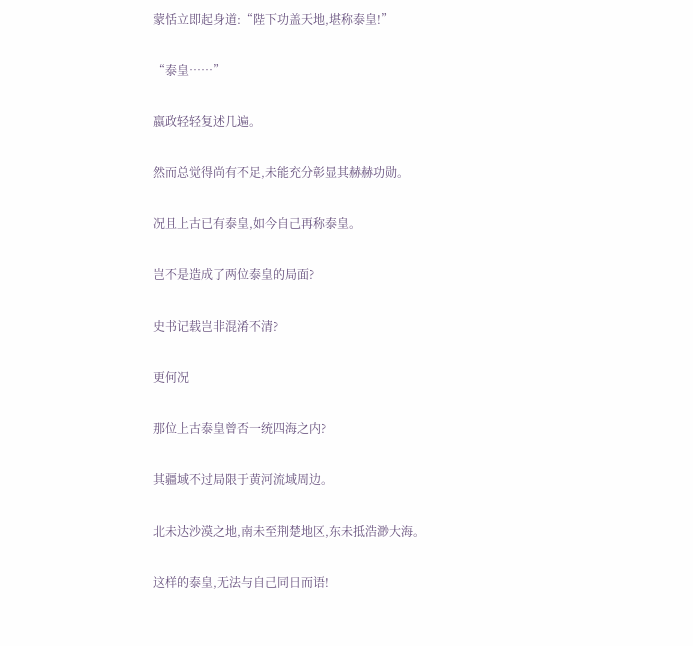蒙恬立即起身道:“陛下功盖天地,堪称泰皇!”

“泰皇……”

嬴政轻轻复述几遍。

然而总觉得尚有不足,未能充分彰显其赫赫功勋。

况且上古已有泰皇,如今自己再称泰皇。

岂不是造成了两位泰皇的局面?

史书记载岂非混淆不清?

更何况

那位上古泰皇曾否一统四海之内?

其疆域不过局限于黄河流域周边。

北未达沙漠之地,南未至荆楚地区,东未抵浩渺大海。

这样的泰皇,无法与自己同日而语!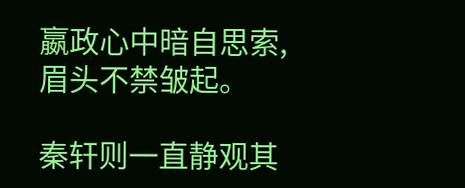嬴政心中暗自思索,眉头不禁皱起。

秦轩则一直静观其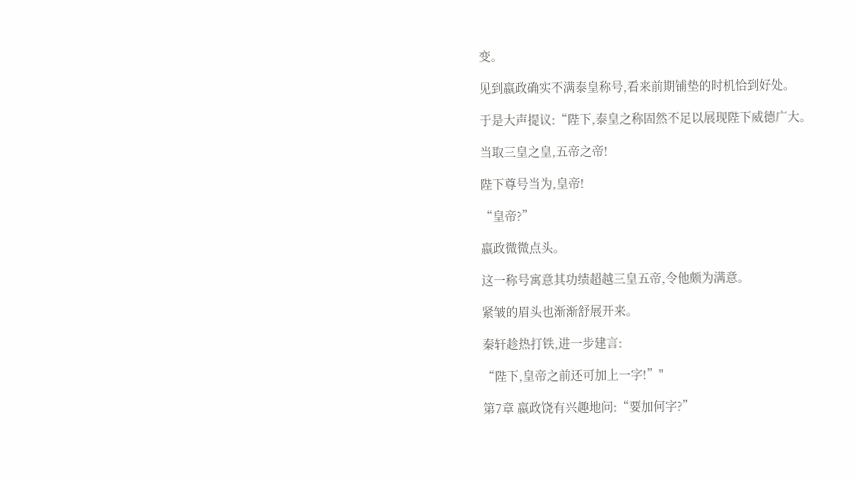变。

见到嬴政确实不满泰皇称号,看来前期铺垫的时机恰到好处。

于是大声提议:“陛下,泰皇之称固然不足以展现陛下威德广大。

当取三皇之皇,五帝之帝!

陛下尊号当为,皇帝!

“皇帝?”

嬴政微微点头。

这一称号寓意其功绩超越三皇五帝,令他颇为满意。

紧皱的眉头也渐渐舒展开来。

秦轩趁热打铁,进一步建言:

“陛下,皇帝之前还可加上一字!”"

第7章 嬴政饶有兴趣地问:“要加何字?”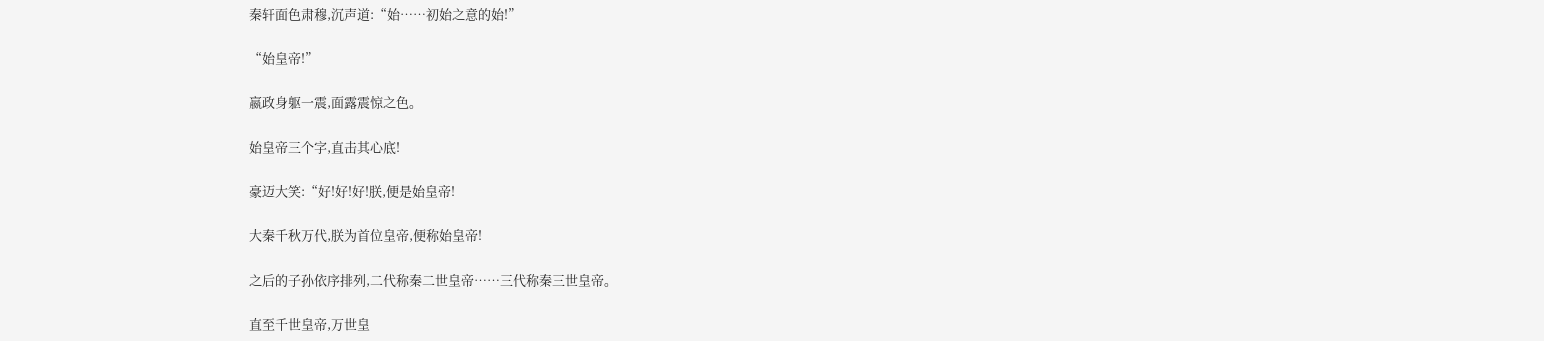秦轩面色肃穆,沉声道:“始……初始之意的始!”

“始皇帝!”

嬴政身躯一震,面露震惊之色。

始皇帝三个字,直击其心底!

豪迈大笑:“好!好!好!朕,便是始皇帝!

大秦千秋万代,朕为首位皇帝,便称始皇帝!

之后的子孙依序排列,二代称秦二世皇帝……三代称秦三世皇帝。

直至千世皇帝,万世皇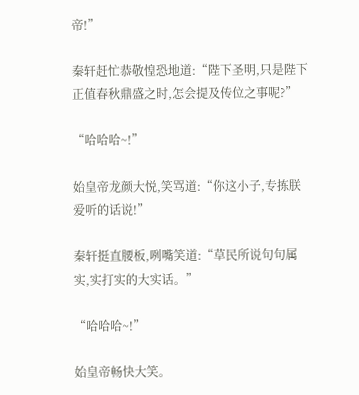帝!”

秦轩赶忙恭敬惶恐地道:“陛下圣明,只是陛下正值春秋鼎盛之时,怎会提及传位之事呢?”

“哈哈哈~!”

始皇帝龙颜大悦,笑骂道:“你这小子,专拣朕爱听的话说!”

秦轩挺直腰板,咧嘴笑道:“草民所说句句属实,实打实的大实话。”

“哈哈哈~!”

始皇帝畅快大笑。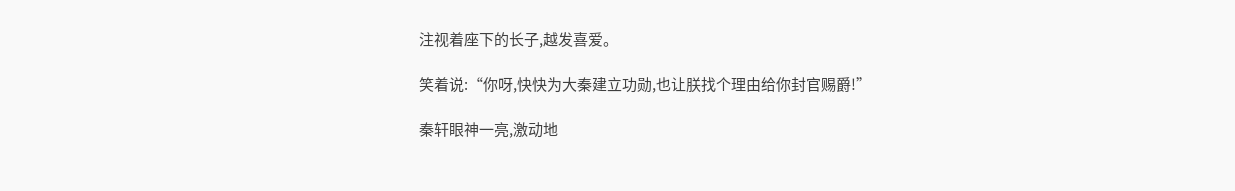注视着座下的长子,越发喜爱。

笑着说:“你呀,快快为大秦建立功勋,也让朕找个理由给你封官赐爵!”

秦轩眼神一亮,激动地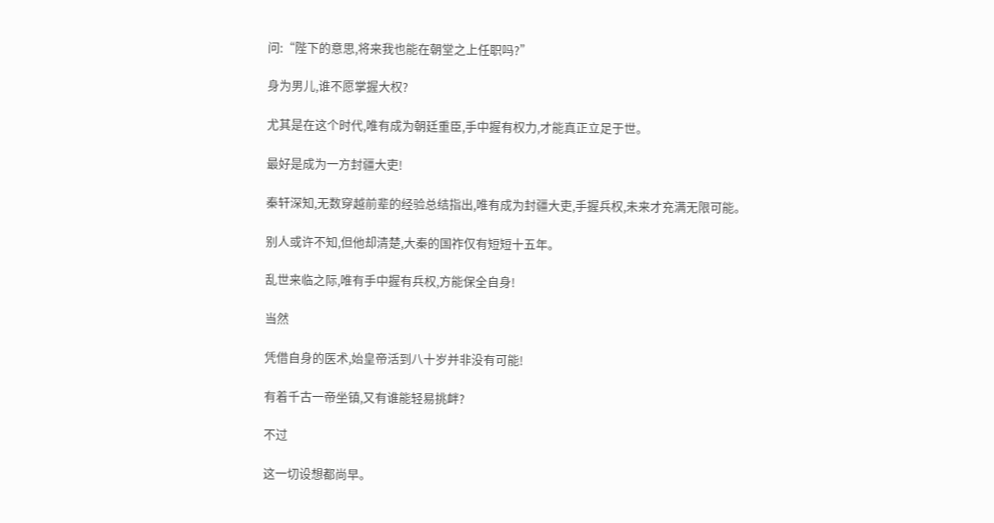问:“陛下的意思,将来我也能在朝堂之上任职吗?”

身为男儿,谁不愿掌握大权?

尤其是在这个时代,唯有成为朝廷重臣,手中握有权力,才能真正立足于世。

最好是成为一方封疆大吏!

秦轩深知,无数穿越前辈的经验总结指出,唯有成为封疆大吏,手握兵权,未来才充满无限可能。

别人或许不知,但他却清楚,大秦的国祚仅有短短十五年。

乱世来临之际,唯有手中握有兵权,方能保全自身!

当然

凭借自身的医术,始皇帝活到八十岁并非没有可能!

有着千古一帝坐镇,又有谁能轻易挑衅?

不过

这一切设想都尚早。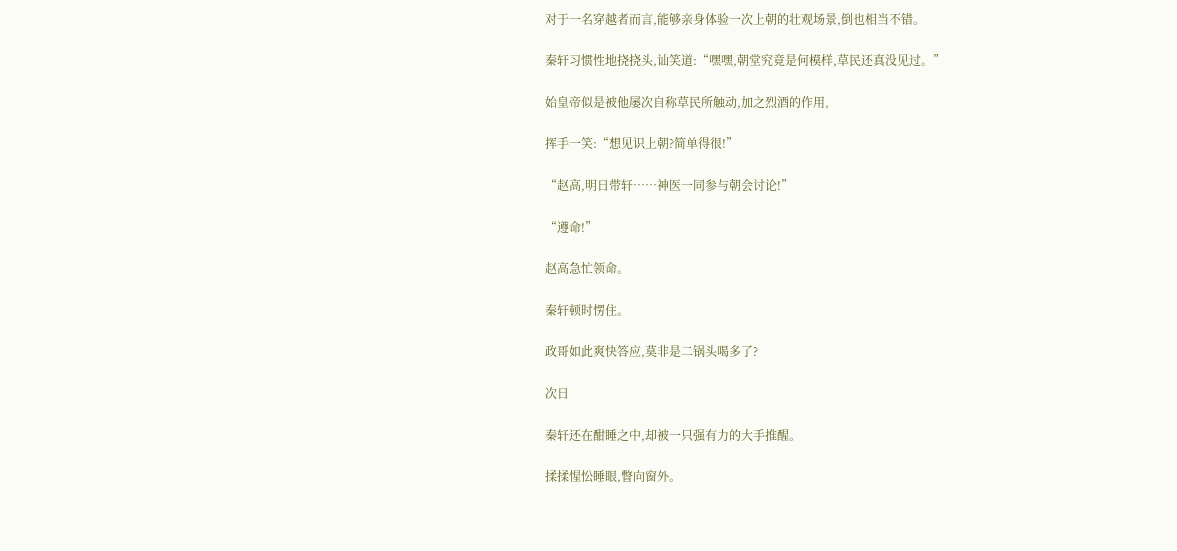对于一名穿越者而言,能够亲身体验一次上朝的壮观场景,倒也相当不错。

秦轩习惯性地挠挠头,讪笑道:“嘿嘿,朝堂究竟是何模样,草民还真没见过。”

始皇帝似是被他屡次自称草民所触动,加之烈酒的作用,

挥手一笑:“想见识上朝?简单得很!”

“赵高,明日带轩……神医一同参与朝会讨论!”

“遵命!”

赵高急忙领命。

秦轩顿时愣住。

政哥如此爽快答应,莫非是二锅头喝多了?

次日

秦轩还在酣睡之中,却被一只强有力的大手推醒。

揉揉惺忪睡眼,瞥向窗外。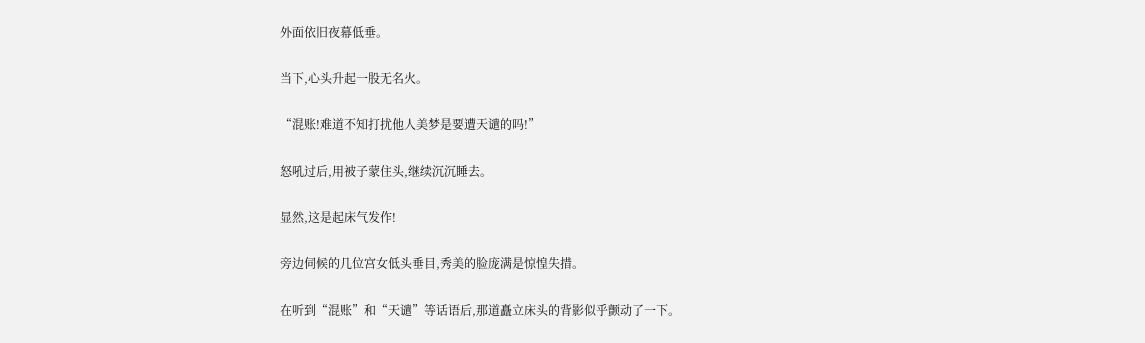外面依旧夜幕低垂。

当下,心头升起一股无名火。

“混账!难道不知打扰他人美梦是要遭天谴的吗!”

怒吼过后,用被子蒙住头,继续沉沉睡去。

显然,这是起床气发作!

旁边伺候的几位宫女低头垂目,秀美的脸庞满是惊惶失措。

在听到“混账”和“天谴”等话语后,那道矗立床头的背影似乎颤动了一下。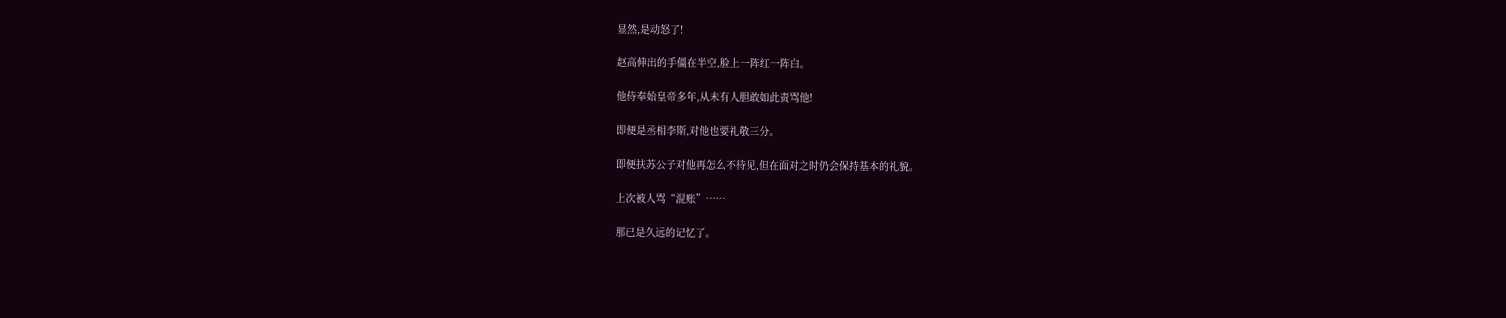显然,是动怒了!

赵高伸出的手僵在半空,脸上一阵红一阵白。

他侍奉始皇帝多年,从未有人胆敢如此责骂他!

即便是丞相李斯,对他也要礼敬三分。

即便扶苏公子对他再怎么不待见,但在面对之时仍会保持基本的礼貌。

上次被人骂“混账”……

那已是久远的记忆了。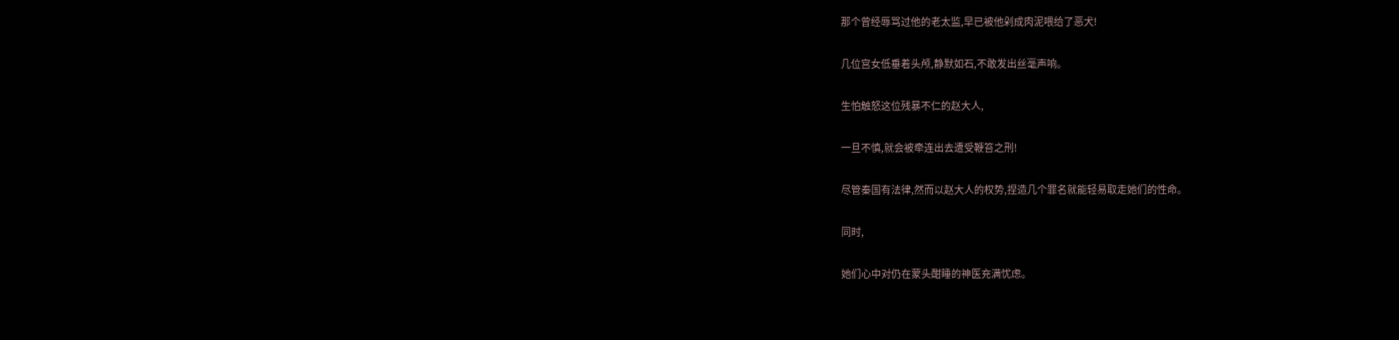那个曾经辱骂过他的老太监,早已被他剁成肉泥喂给了恶犬!

几位宫女低垂着头颅,静默如石,不敢发出丝毫声响。

生怕触怒这位残暴不仁的赵大人,

一旦不慎,就会被牵连出去遭受鞭笞之刑!

尽管秦国有法律,然而以赵大人的权势,捏造几个罪名就能轻易取走她们的性命。

同时,

她们心中对仍在蒙头酣睡的神医充满忧虑。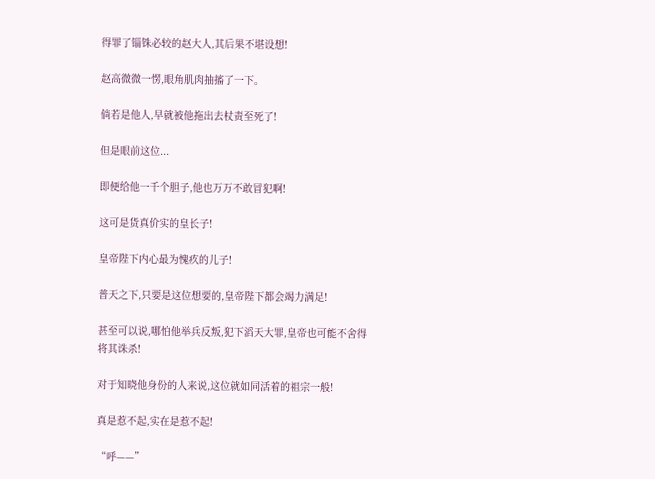得罪了锱铢必较的赵大人,其后果不堪设想!

赵高微微一愣,眼角肌肉抽搐了一下。

倘若是他人,早就被他拖出去杖责至死了!

但是眼前这位...

即便给他一千个胆子,他也万万不敢冒犯啊!

这可是货真价实的皇长子!

皇帝陛下内心最为愧疚的儿子!

普天之下,只要是这位想要的,皇帝陛下都会竭力满足!

甚至可以说,哪怕他举兵反叛,犯下滔天大罪,皇帝也可能不舍得将其诛杀!

对于知晓他身份的人来说,这位就如同活着的祖宗一般!

真是惹不起,实在是惹不起!

“呼——”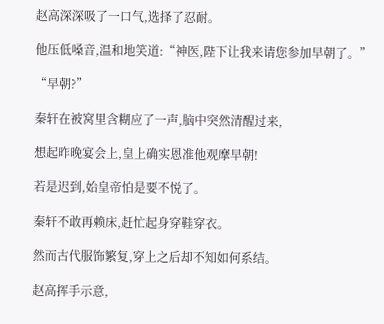赵高深深吸了一口气,选择了忍耐。

他压低嗓音,温和地笑道:“神医,陛下让我来请您参加早朝了。”

“早朝?”

秦轩在被窝里含糊应了一声,脑中突然清醒过来,

想起昨晚宴会上,皇上确实恩准他观摩早朝!

若是迟到,始皇帝怕是要不悦了。

秦轩不敢再赖床,赶忙起身穿鞋穿衣。

然而古代服饰繁复,穿上之后却不知如何系结。

赵高挥手示意,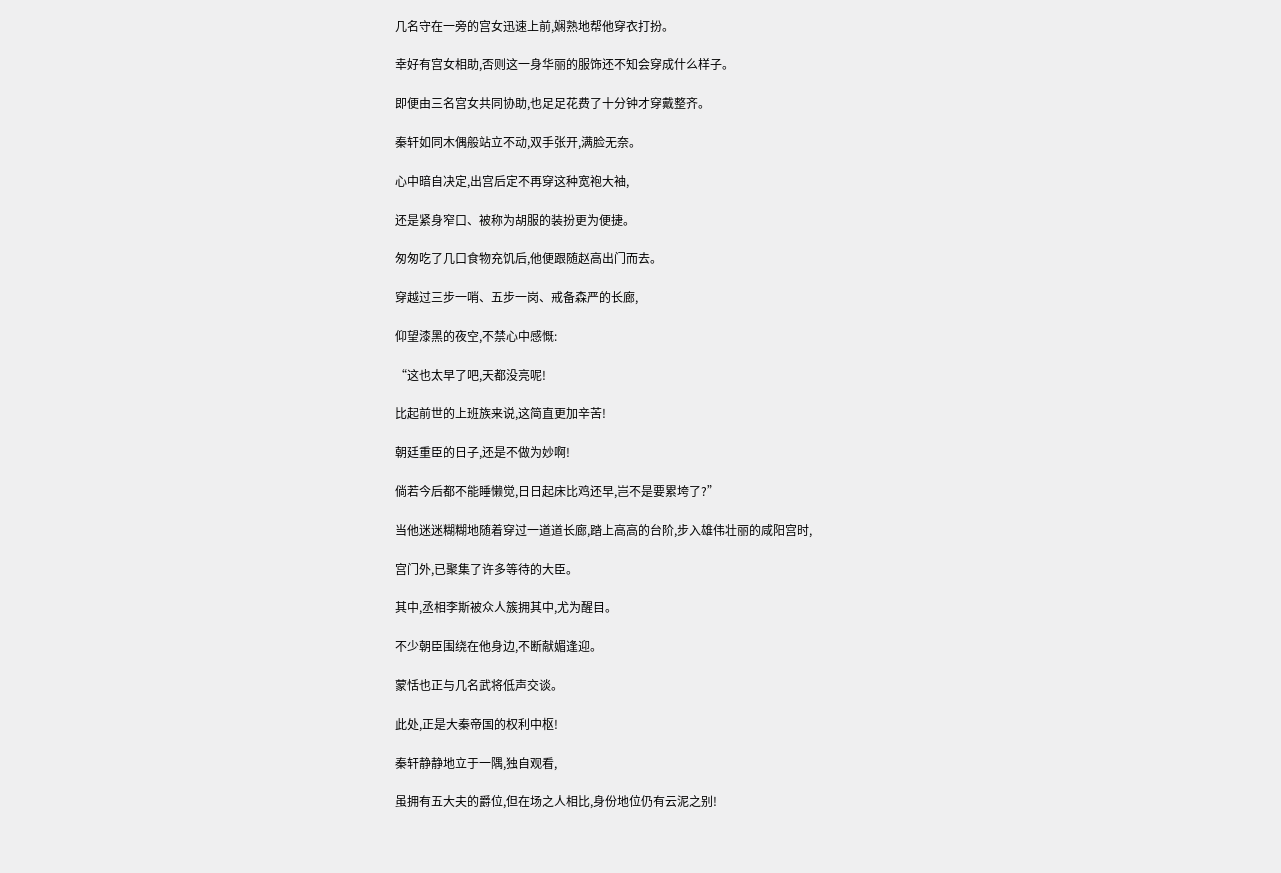几名守在一旁的宫女迅速上前,娴熟地帮他穿衣打扮。

幸好有宫女相助,否则这一身华丽的服饰还不知会穿成什么样子。

即便由三名宫女共同协助,也足足花费了十分钟才穿戴整齐。

秦轩如同木偶般站立不动,双手张开,满脸无奈。

心中暗自决定,出宫后定不再穿这种宽袍大袖,

还是紧身窄口、被称为胡服的装扮更为便捷。

匆匆吃了几口食物充饥后,他便跟随赵高出门而去。

穿越过三步一哨、五步一岗、戒备森严的长廊,

仰望漆黑的夜空,不禁心中感慨:

“这也太早了吧,天都没亮呢!

比起前世的上班族来说,这简直更加辛苦!

朝廷重臣的日子,还是不做为妙啊!

倘若今后都不能睡懒觉,日日起床比鸡还早,岂不是要累垮了?”

当他迷迷糊糊地随着穿过一道道长廊,踏上高高的台阶,步入雄伟壮丽的咸阳宫时,

宫门外,已聚集了许多等待的大臣。

其中,丞相李斯被众人簇拥其中,尤为醒目。

不少朝臣围绕在他身边,不断献媚逢迎。

蒙恬也正与几名武将低声交谈。

此处,正是大秦帝国的权利中枢!

秦轩静静地立于一隅,独自观看,

虽拥有五大夫的爵位,但在场之人相比,身份地位仍有云泥之别!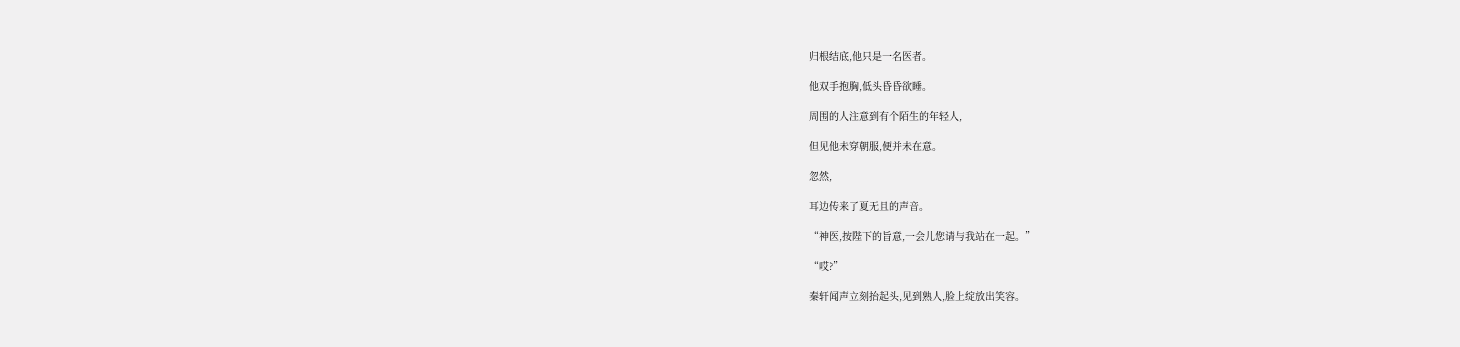归根结底,他只是一名医者。

他双手抱胸,低头昏昏欲睡。

周围的人注意到有个陌生的年轻人,

但见他未穿朝服,便并未在意。

忽然,

耳边传来了夏无且的声音。

“神医,按陛下的旨意,一会儿您请与我站在一起。”

“哎?”

秦轩闻声立刻抬起头,见到熟人,脸上绽放出笑容。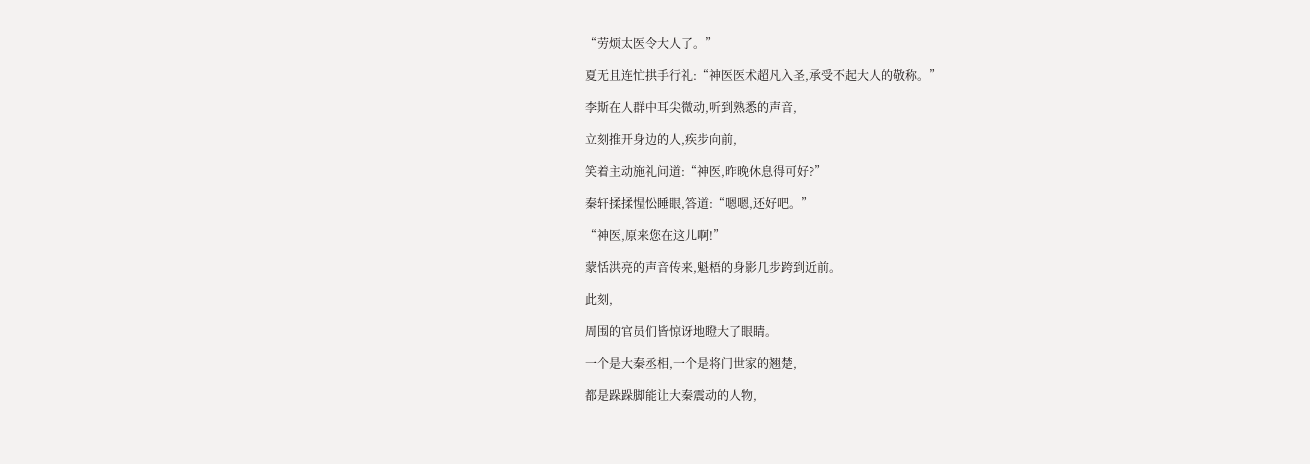“劳烦太医令大人了。”

夏无且连忙拱手行礼:“神医医术超凡入圣,承受不起大人的敬称。”

李斯在人群中耳尖微动,听到熟悉的声音,

立刻推开身边的人,疾步向前,

笑着主动施礼问道:“神医,昨晚休息得可好?”

秦轩揉揉惺忪睡眼,答道:“嗯嗯,还好吧。”

“神医,原来您在这儿啊!”

蒙恬洪亮的声音传来,魁梧的身影几步跨到近前。

此刻,

周围的官员们皆惊讶地瞪大了眼睛。

一个是大秦丞相,一个是将门世家的翘楚,

都是跺跺脚能让大秦震动的人物,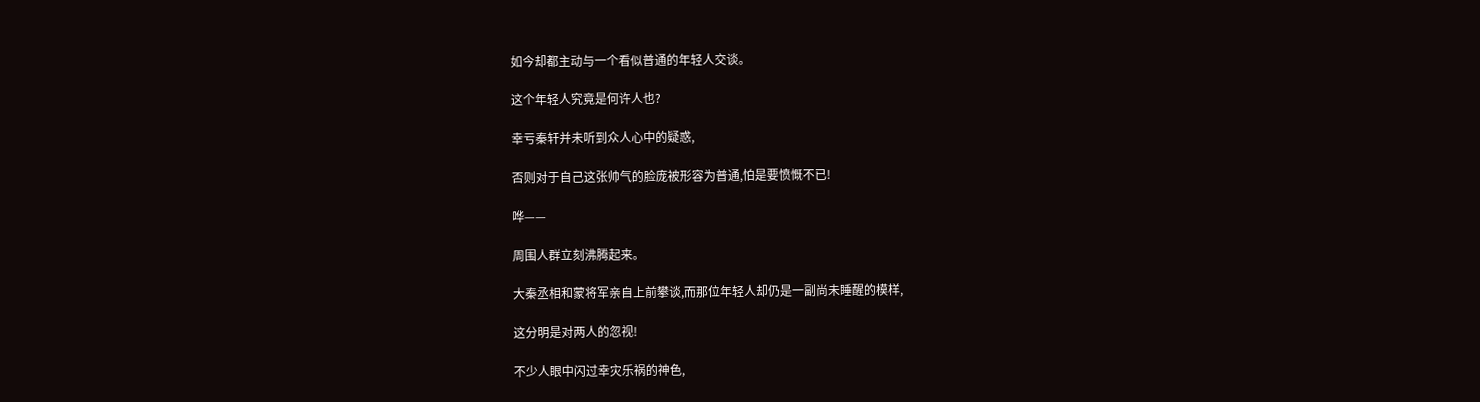如今却都主动与一个看似普通的年轻人交谈。

这个年轻人究竟是何许人也?

幸亏秦轩并未听到众人心中的疑惑,

否则对于自己这张帅气的脸庞被形容为普通,怕是要愤慨不已!

哗——

周围人群立刻沸腾起来。

大秦丞相和蒙将军亲自上前攀谈,而那位年轻人却仍是一副尚未睡醒的模样,

这分明是对两人的忽视!

不少人眼中闪过幸灾乐祸的神色,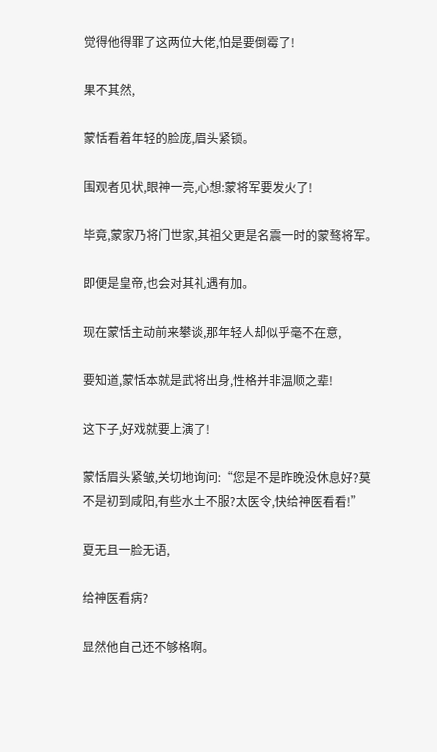觉得他得罪了这两位大佬,怕是要倒霉了!

果不其然,

蒙恬看着年轻的脸庞,眉头紧锁。

围观者见状,眼神一亮,心想:蒙将军要发火了!

毕竟,蒙家乃将门世家,其祖父更是名震一时的蒙骜将军。

即便是皇帝,也会对其礼遇有加。

现在蒙恬主动前来攀谈,那年轻人却似乎毫不在意,

要知道,蒙恬本就是武将出身,性格并非温顺之辈!

这下子,好戏就要上演了!

蒙恬眉头紧皱,关切地询问:“您是不是昨晚没休息好?莫不是初到咸阳,有些水土不服?太医令,快给神医看看!”

夏无且一脸无语,

给神医看病?

显然他自己还不够格啊。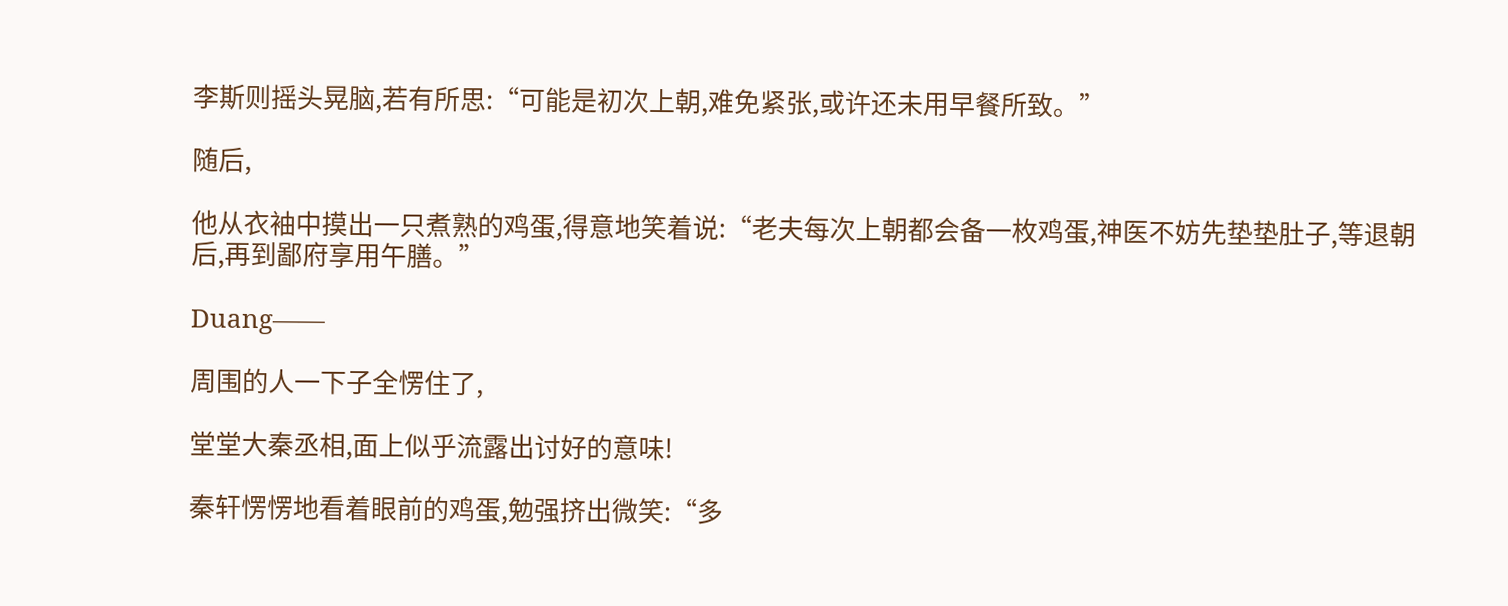李斯则摇头晃脑,若有所思:“可能是初次上朝,难免紧张,或许还未用早餐所致。”

随后,

他从衣袖中摸出一只煮熟的鸡蛋,得意地笑着说:“老夫每次上朝都会备一枚鸡蛋,神医不妨先垫垫肚子,等退朝后,再到鄙府享用午膳。”

Duang——

周围的人一下子全愣住了,

堂堂大秦丞相,面上似乎流露出讨好的意味!

秦轩愣愣地看着眼前的鸡蛋,勉强挤出微笑:“多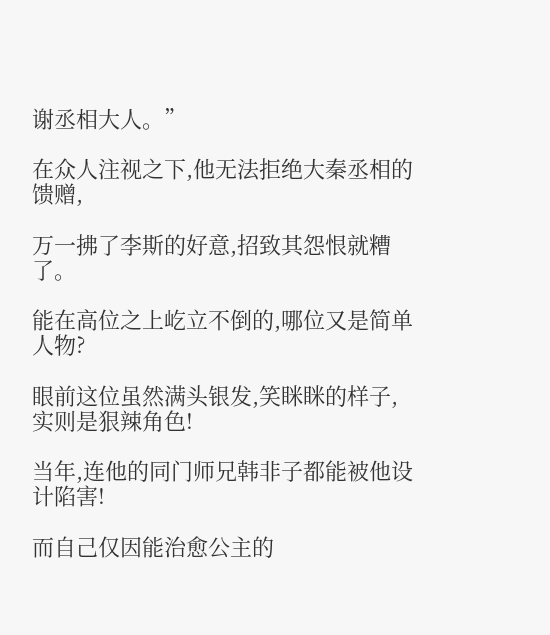谢丞相大人。”

在众人注视之下,他无法拒绝大秦丞相的馈赠,

万一拂了李斯的好意,招致其怨恨就糟了。

能在高位之上屹立不倒的,哪位又是简单人物?

眼前这位虽然满头银发,笑眯眯的样子,实则是狠辣角色!

当年,连他的同门师兄韩非子都能被他设计陷害!

而自己仅因能治愈公主的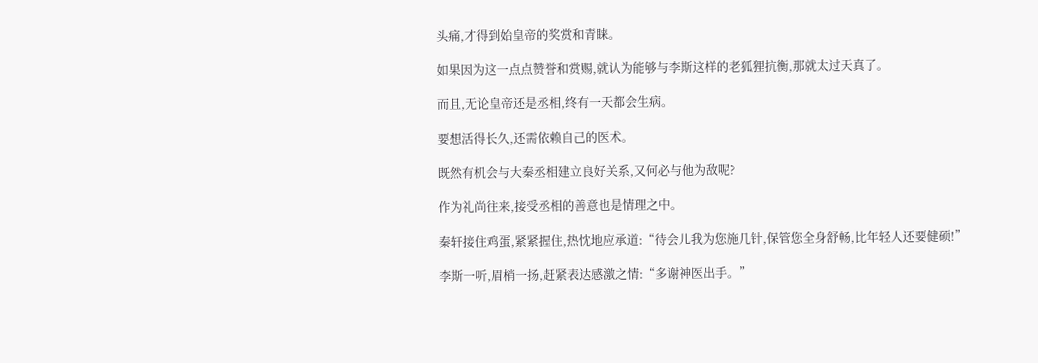头痛,才得到始皇帝的奖赏和青睐。

如果因为这一点点赞誉和赏赐,就认为能够与李斯这样的老狐狸抗衡,那就太过天真了。

而且,无论皇帝还是丞相,终有一天都会生病。

要想活得长久,还需依赖自己的医术。

既然有机会与大秦丞相建立良好关系,又何必与他为敌呢?

作为礼尚往来,接受丞相的善意也是情理之中。

秦轩接住鸡蛋,紧紧握住,热忱地应承道:“待会儿我为您施几针,保管您全身舒畅,比年轻人还要健硕!”

李斯一听,眉梢一扬,赶紧表达感激之情:“多谢神医出手。”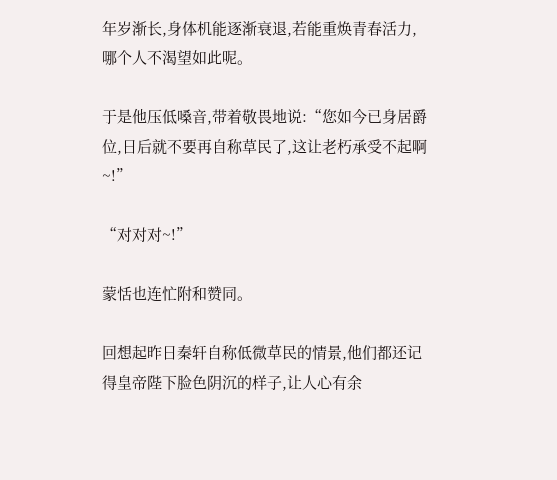年岁渐长,身体机能逐渐衰退,若能重焕青春活力,哪个人不渴望如此呢。

于是他压低嗓音,带着敬畏地说:“您如今已身居爵位,日后就不要再自称草民了,这让老朽承受不起啊~!”

“对对对~!”

蒙恬也连忙附和赞同。

回想起昨日秦轩自称低微草民的情景,他们都还记得皇帝陛下脸色阴沉的样子,让人心有余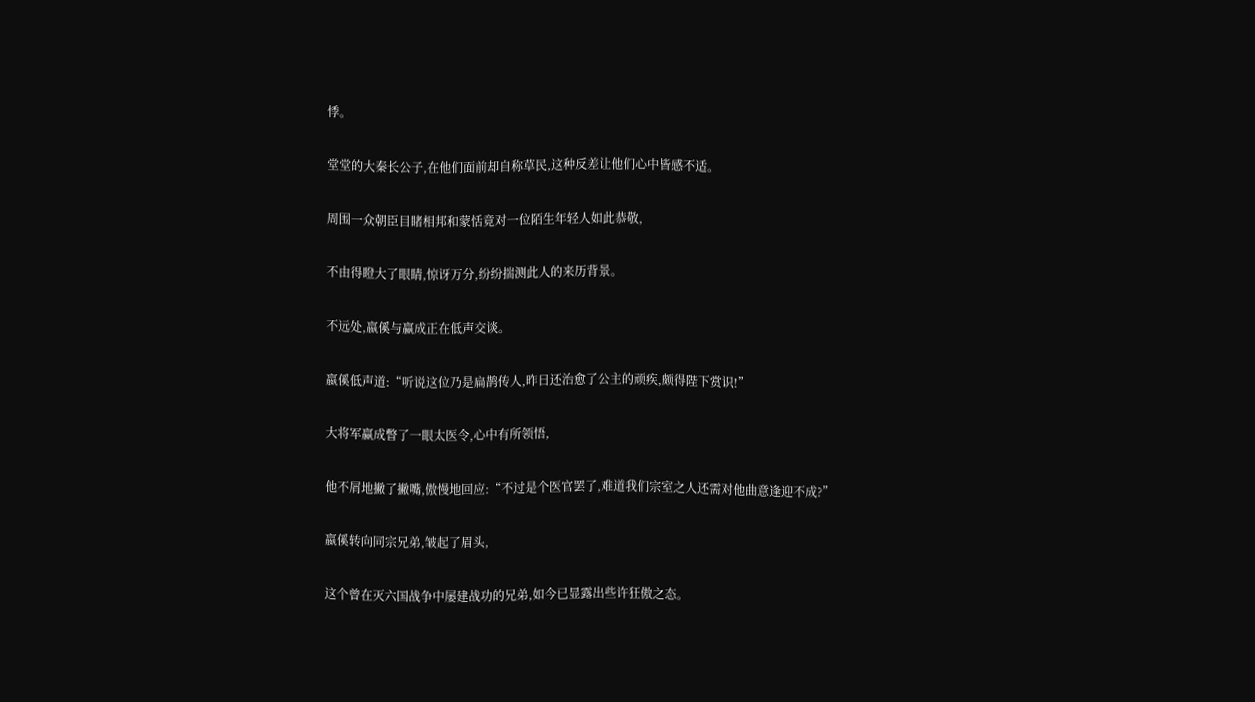悸。

堂堂的大秦长公子,在他们面前却自称草民,这种反差让他们心中皆感不适。

周围一众朝臣目睹相邦和蒙恬竟对一位陌生年轻人如此恭敬,

不由得瞪大了眼睛,惊讶万分,纷纷揣测此人的来历背景。

不远处,嬴傒与赢成正在低声交谈。

嬴傒低声道:“听说这位乃是扁鹊传人,昨日还治愈了公主的顽疾,颇得陛下赏识!”

大将军赢成瞥了一眼太医令,心中有所领悟,

他不屑地撇了撇嘴,傲慢地回应:“不过是个医官罢了,难道我们宗室之人还需对他曲意逢迎不成?”

嬴傒转向同宗兄弟,皱起了眉头,

这个曾在灭六国战争中屡建战功的兄弟,如今已显露出些许狂傲之态。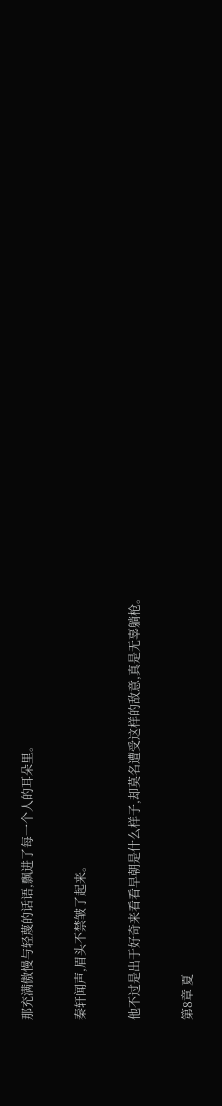那充满傲慢与轻蔑的话语,飘进了每一个人的耳朵里。

秦轩闻声,眉头不禁皱了起来。

他不过是出于好奇来看看早朝是什么样子,却莫名遭受这样的敌意,真是无辜躺枪。

第8章 夏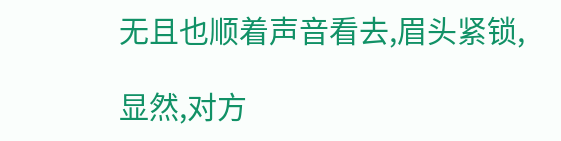无且也顺着声音看去,眉头紧锁,

显然,对方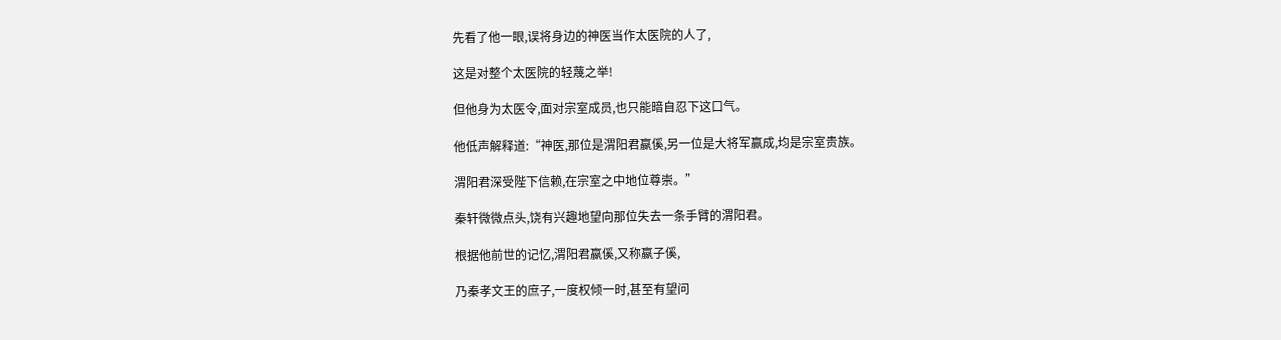先看了他一眼,误将身边的神医当作太医院的人了,

这是对整个太医院的轻蔑之举!

但他身为太医令,面对宗室成员,也只能暗自忍下这口气。

他低声解释道:“神医,那位是渭阳君嬴傒,另一位是大将军赢成,均是宗室贵族。

渭阳君深受陛下信赖,在宗室之中地位尊崇。”

秦轩微微点头,饶有兴趣地望向那位失去一条手臂的渭阳君。

根据他前世的记忆,渭阳君嬴傒,又称嬴子傒,

乃秦孝文王的庶子,一度权倾一时,甚至有望问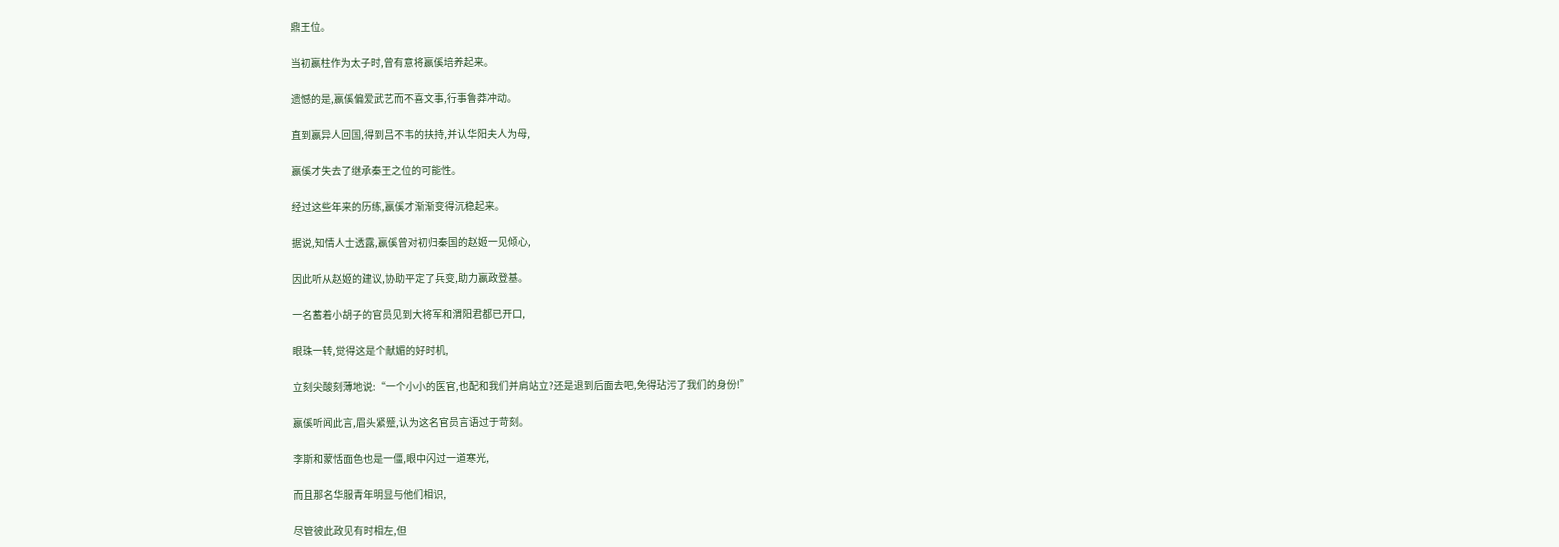鼎王位。

当初嬴柱作为太子时,曾有意将嬴傒培养起来。

遗憾的是,嬴傒偏爱武艺而不喜文事,行事鲁莽冲动。

直到嬴异人回国,得到吕不韦的扶持,并认华阳夫人为母,

嬴傒才失去了继承秦王之位的可能性。

经过这些年来的历练,嬴傒才渐渐变得沉稳起来。

据说,知情人士透露,嬴傒曾对初归秦国的赵姬一见倾心,

因此听从赵姬的建议,协助平定了兵变,助力嬴政登基。

一名蓄着小胡子的官员见到大将军和渭阳君都已开口,

眼珠一转,觉得这是个献媚的好时机,

立刻尖酸刻薄地说:“一个小小的医官,也配和我们并肩站立?还是退到后面去吧,免得玷污了我们的身份!”

嬴傒听闻此言,眉头紧蹙,认为这名官员言语过于苛刻。

李斯和蒙恬面色也是一僵,眼中闪过一道寒光,

而且那名华服青年明显与他们相识,

尽管彼此政见有时相左,但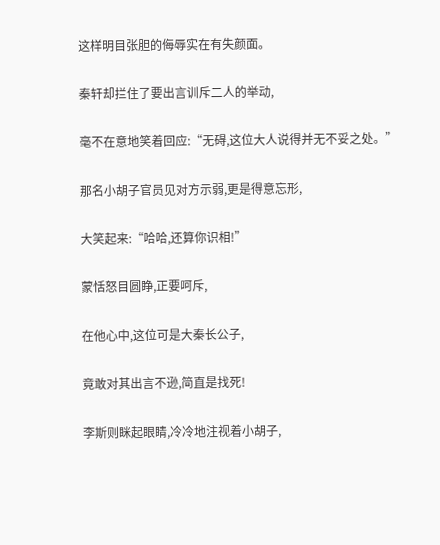这样明目张胆的侮辱实在有失颜面。

秦轩却拦住了要出言训斥二人的举动,

毫不在意地笑着回应:“无碍,这位大人说得并无不妥之处。”

那名小胡子官员见对方示弱,更是得意忘形,

大笑起来:“哈哈,还算你识相!”

蒙恬怒目圆睁,正要呵斥,

在他心中,这位可是大秦长公子,

竟敢对其出言不逊,简直是找死!

李斯则眯起眼睛,冷冷地注视着小胡子,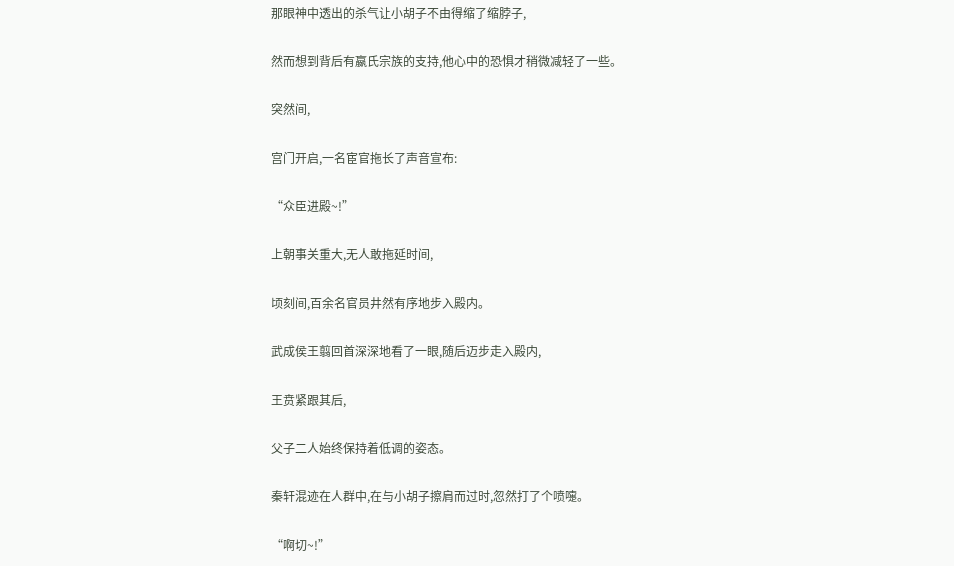那眼神中透出的杀气让小胡子不由得缩了缩脖子,

然而想到背后有嬴氏宗族的支持,他心中的恐惧才稍微减轻了一些。

突然间,

宫门开启,一名宦官拖长了声音宣布:

“众臣进殿~!”

上朝事关重大,无人敢拖延时间,

顷刻间,百余名官员井然有序地步入殿内。

武成侯王翦回首深深地看了一眼,随后迈步走入殿内,

王贲紧跟其后,

父子二人始终保持着低调的姿态。

秦轩混迹在人群中,在与小胡子擦肩而过时,忽然打了个喷嚏。

“啊切~!”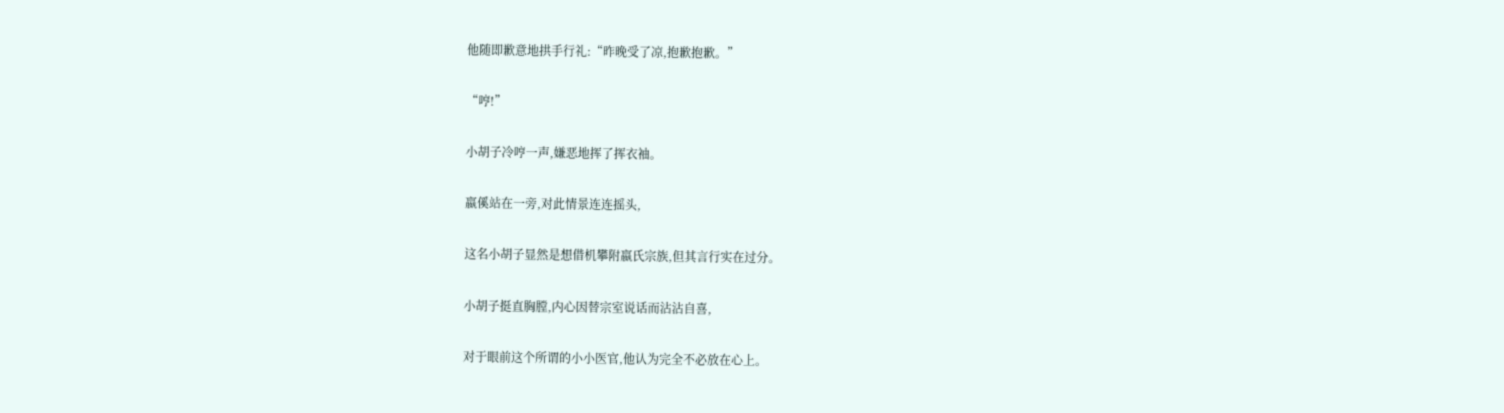他随即歉意地拱手行礼:“昨晚受了凉,抱歉抱歉。”

“哼!”

小胡子冷哼一声,嫌恶地挥了挥衣袖。

嬴傒站在一旁,对此情景连连摇头,

这名小胡子显然是想借机攀附嬴氏宗族,但其言行实在过分。

小胡子挺直胸膛,内心因替宗室说话而沾沾自喜,

对于眼前这个所谓的小小医官,他认为完全不必放在心上。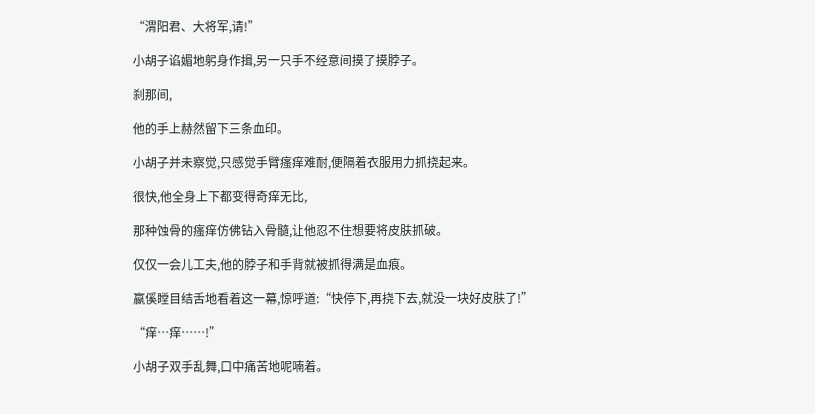“渭阳君、大将军,请!”

小胡子谄媚地躬身作揖,另一只手不经意间摸了摸脖子。

刹那间,

他的手上赫然留下三条血印。

小胡子并未察觉,只感觉手臂瘙痒难耐,便隔着衣服用力抓挠起来。

很快,他全身上下都变得奇痒无比,

那种蚀骨的瘙痒仿佛钻入骨髓,让他忍不住想要将皮肤抓破。

仅仅一会儿工夫,他的脖子和手背就被抓得满是血痕。

嬴傒瞠目结舌地看着这一幕,惊呼道:“快停下,再挠下去,就没一块好皮肤了!”

“痒…痒……!”

小胡子双手乱舞,口中痛苦地呢喃着。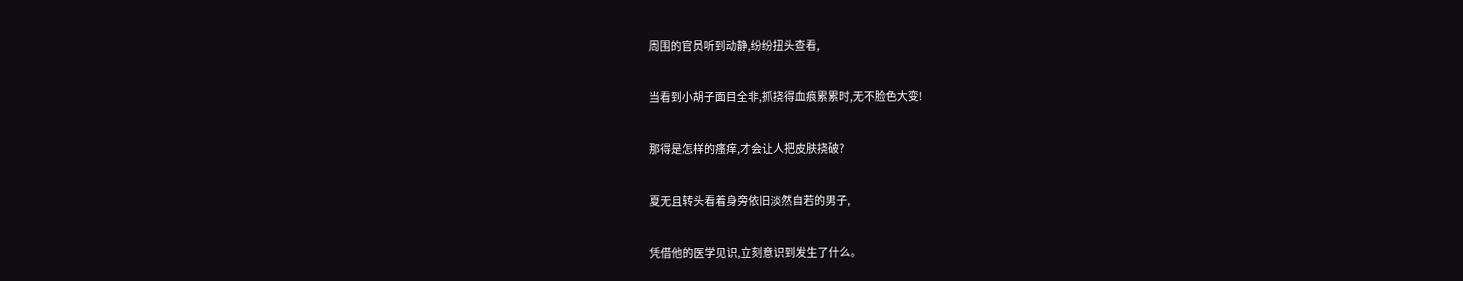周围的官员听到动静,纷纷扭头查看,

当看到小胡子面目全非,抓挠得血痕累累时,无不脸色大变!

那得是怎样的瘙痒,才会让人把皮肤挠破?

夏无且转头看着身旁依旧淡然自若的男子,

凭借他的医学见识,立刻意识到发生了什么。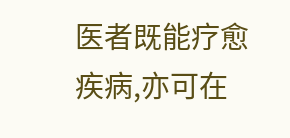医者既能疗愈疾病,亦可在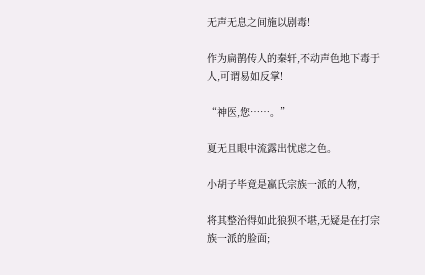无声无息之间施以剧毒!

作为扁鹊传人的秦轩,不动声色地下毒于人,可谓易如反掌!

“神医,您……。”

夏无且眼中流露出忧虑之色。

小胡子毕竟是嬴氏宗族一派的人物,

将其整治得如此狼狈不堪,无疑是在打宗族一派的脸面;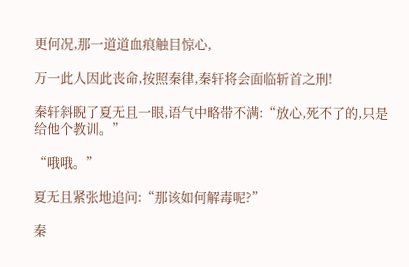更何况,那一道道血痕触目惊心,

万一此人因此丧命,按照秦律,秦轩将会面临斩首之刑!

秦轩斜睨了夏无且一眼,语气中略带不满:“放心,死不了的,只是给他个教训。”

“哦哦。”

夏无且紧张地追问:“那该如何解毒呢?”

秦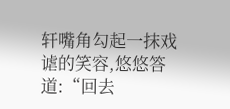轩嘴角勾起一抹戏谑的笑容,悠悠答道:“回去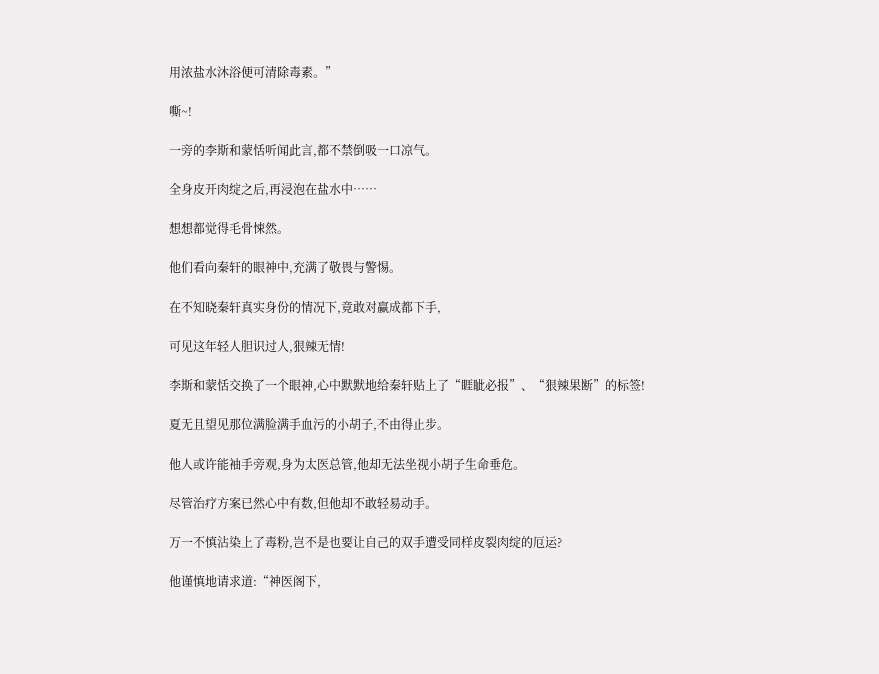用浓盐水沐浴便可清除毒素。”

嘶~!

一旁的李斯和蒙恬听闻此言,都不禁倒吸一口凉气。

全身皮开肉绽之后,再浸泡在盐水中……

想想都觉得毛骨悚然。

他们看向秦轩的眼神中,充满了敬畏与警惕。

在不知晓秦轩真实身份的情况下,竟敢对赢成都下手,

可见这年轻人胆识过人,狠辣无情!

李斯和蒙恬交换了一个眼神,心中默默地给秦轩贴上了“睚眦必报”、“狠辣果断”的标签!

夏无且望见那位满脸满手血污的小胡子,不由得止步。

他人或许能袖手旁观,身为太医总管,他却无法坐视小胡子生命垂危。

尽管治疗方案已然心中有数,但他却不敢轻易动手。

万一不慎沾染上了毒粉,岂不是也要让自己的双手遭受同样皮裂肉绽的厄运?

他谨慎地请求道:“神医阁下,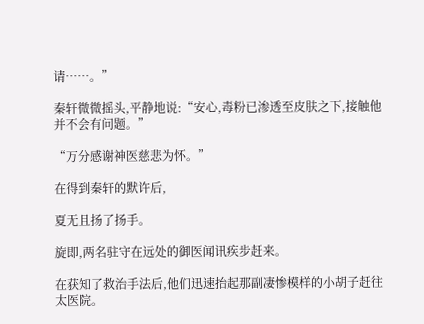请……。”

秦轩微微摇头,平静地说:“安心,毒粉已渗透至皮肤之下,接触他并不会有问题。”

“万分感谢神医慈悲为怀。”

在得到秦轩的默许后,

夏无且扬了扬手。

旋即,两名驻守在远处的御医闻讯疾步赶来。

在获知了救治手法后,他们迅速抬起那副凄惨模样的小胡子赶往太医院。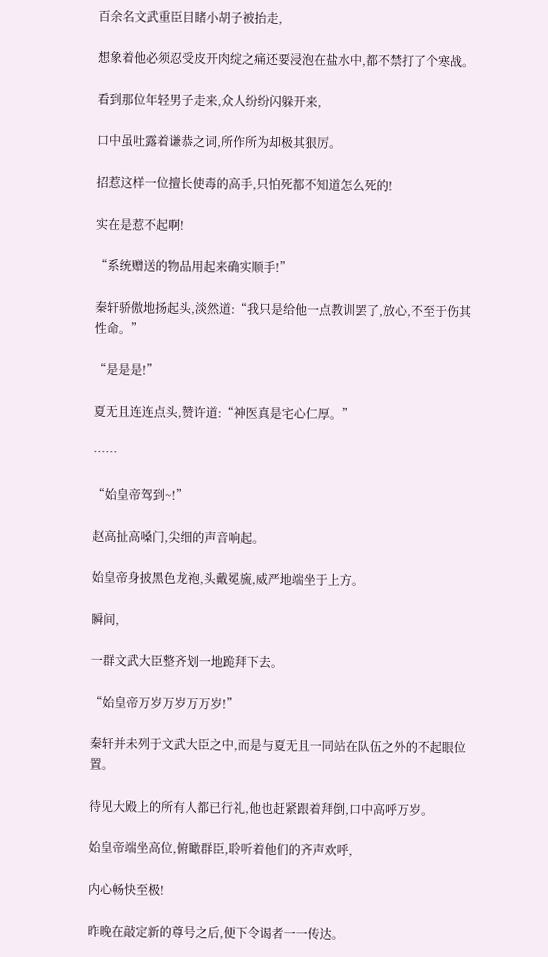百余名文武重臣目睹小胡子被抬走,

想象着他必须忍受皮开肉绽之痛还要浸泡在盐水中,都不禁打了个寒战。

看到那位年轻男子走来,众人纷纷闪躲开来,

口中虽吐露着谦恭之词,所作所为却极其狠厉。

招惹这样一位擅长使毒的高手,只怕死都不知道怎么死的!

实在是惹不起啊!

“系统赠送的物品用起来确实顺手!”

秦轩骄傲地扬起头,淡然道:“我只是给他一点教训罢了,放心,不至于伤其性命。”

“是是是!”

夏无且连连点头,赞许道:“神医真是宅心仁厚。”

……

“始皇帝驾到~!”

赵高扯高嗓门,尖细的声音响起。

始皇帝身披黑色龙袍,头戴冕旒,威严地端坐于上方。

瞬间,

一群文武大臣整齐划一地跪拜下去。

“始皇帝万岁万岁万万岁!”

秦轩并未列于文武大臣之中,而是与夏无且一同站在队伍之外的不起眼位置。

待见大殿上的所有人都已行礼,他也赶紧跟着拜倒,口中高呼万岁。

始皇帝端坐高位,俯瞰群臣,聆听着他们的齐声欢呼,

内心畅快至极!

昨晚在敲定新的尊号之后,便下令谒者一一传达。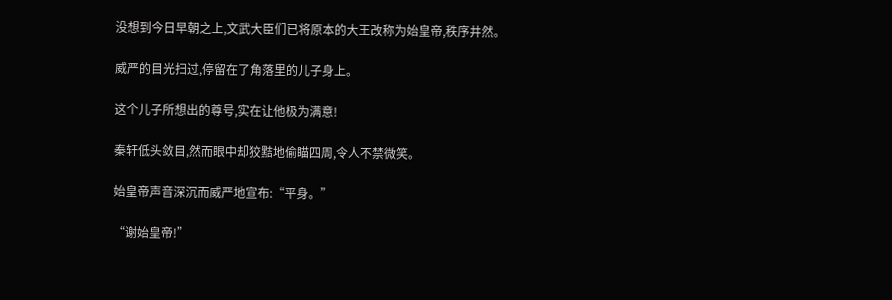没想到今日早朝之上,文武大臣们已将原本的大王改称为始皇帝,秩序井然。

威严的目光扫过,停留在了角落里的儿子身上。

这个儿子所想出的尊号,实在让他极为满意!

秦轩低头敛目,然而眼中却狡黠地偷瞄四周,令人不禁微笑。

始皇帝声音深沉而威严地宣布:“平身。”

“谢始皇帝!”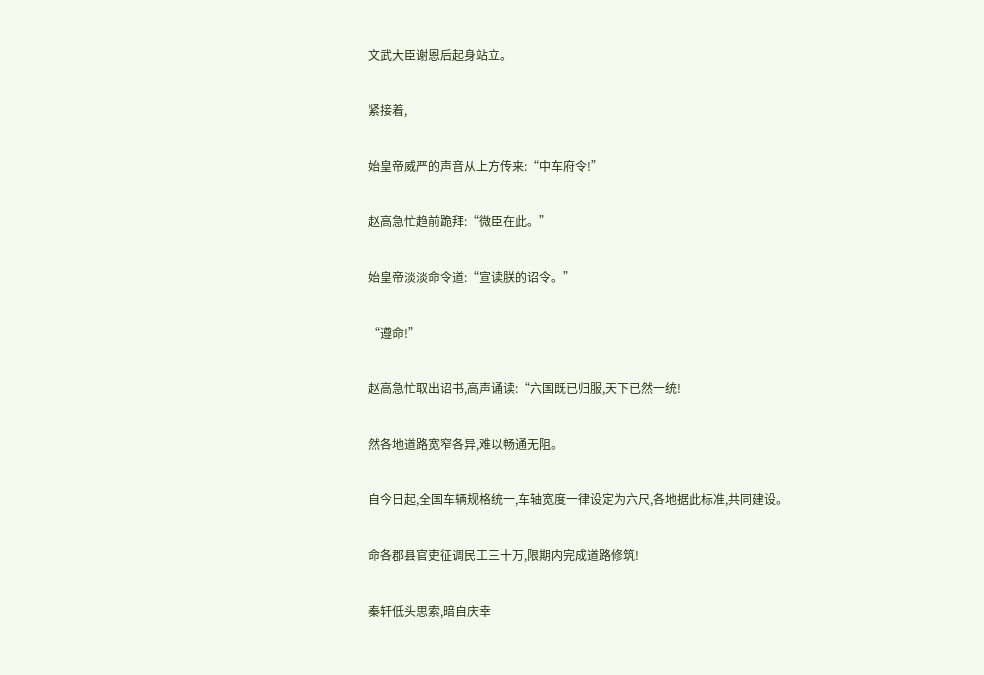文武大臣谢恩后起身站立。

紧接着,

始皇帝威严的声音从上方传来:“中车府令!”

赵高急忙趋前跪拜:“微臣在此。”

始皇帝淡淡命令道:“宣读朕的诏令。”

“遵命!”

赵高急忙取出诏书,高声诵读:“六国既已归服,天下已然一统!

然各地道路宽窄各异,难以畅通无阻。

自今日起,全国车辆规格统一,车轴宽度一律设定为六尺,各地据此标准,共同建设。

命各郡县官吏征调民工三十万,限期内完成道路修筑!

秦轩低头思索,暗自庆幸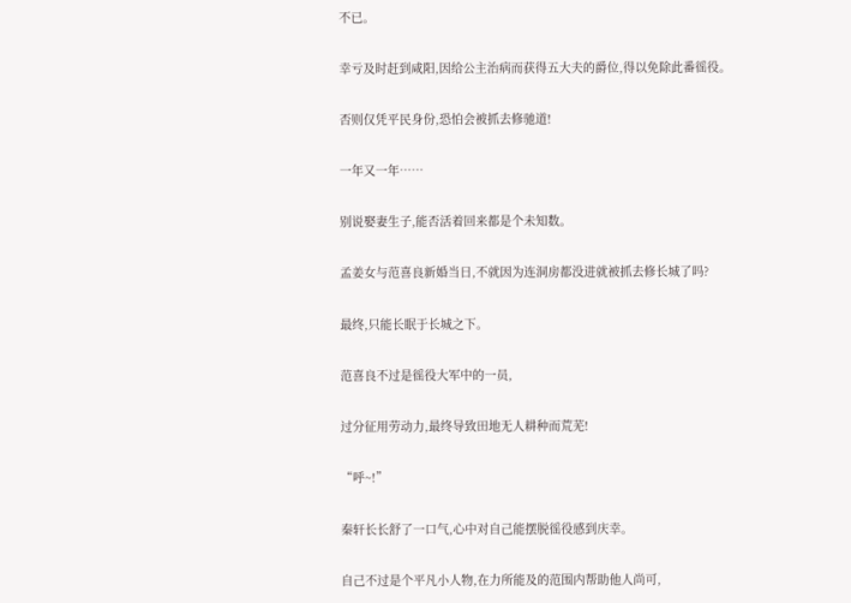不已。

幸亏及时赶到咸阳,因给公主治病而获得五大夫的爵位,得以免除此番徭役。

否则仅凭平民身份,恐怕会被抓去修驰道!

一年又一年……

别说娶妻生子,能否活着回来都是个未知数。

孟姜女与范喜良新婚当日,不就因为连洞房都没进就被抓去修长城了吗?

最终,只能长眠于长城之下。

范喜良不过是徭役大军中的一员,

过分征用劳动力,最终导致田地无人耕种而荒芜!

“呼~!”

秦轩长长舒了一口气,心中对自己能摆脱徭役感到庆幸。

自己不过是个平凡小人物,在力所能及的范围内帮助他人尚可,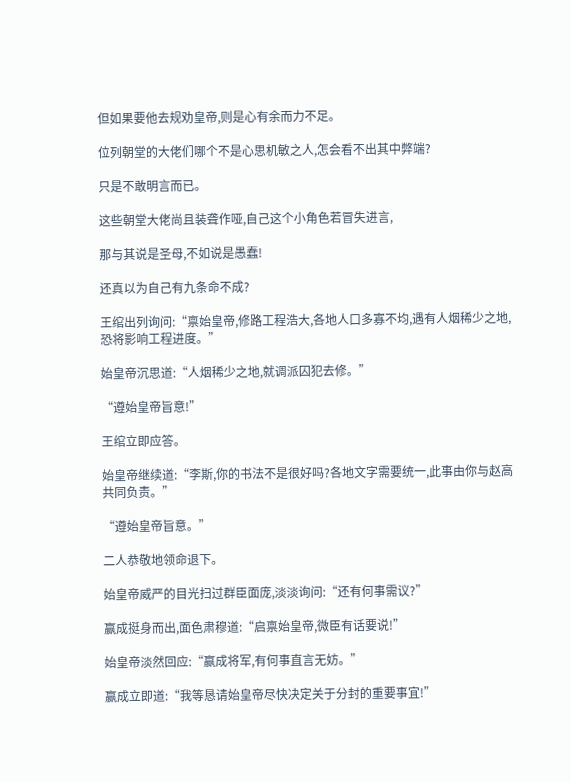但如果要他去规劝皇帝,则是心有余而力不足。

位列朝堂的大佬们哪个不是心思机敏之人,怎会看不出其中弊端?

只是不敢明言而已。

这些朝堂大佬尚且装聋作哑,自己这个小角色若冒失进言,

那与其说是圣母,不如说是愚蠢!

还真以为自己有九条命不成?

王绾出列询问:“禀始皇帝,修路工程浩大,各地人口多寡不均,遇有人烟稀少之地,恐将影响工程进度。”

始皇帝沉思道:“人烟稀少之地,就调派囚犯去修。”

“遵始皇帝旨意!”

王绾立即应答。

始皇帝继续道:“李斯,你的书法不是很好吗?各地文字需要统一,此事由你与赵高共同负责。”

“遵始皇帝旨意。”

二人恭敬地领命退下。

始皇帝威严的目光扫过群臣面庞,淡淡询问:“还有何事需议?”

赢成挺身而出,面色肃穆道:“启禀始皇帝,微臣有话要说!”

始皇帝淡然回应:“赢成将军,有何事直言无妨。”

赢成立即道:“我等恳请始皇帝尽快决定关于分封的重要事宜!”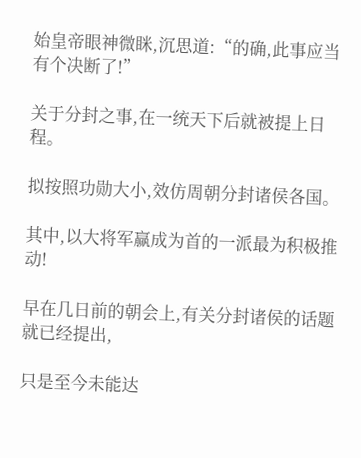始皇帝眼神微眯,沉思道:“的确,此事应当有个决断了!”

关于分封之事,在一统天下后就被提上日程。

拟按照功勋大小,效仿周朝分封诸侯各国。

其中,以大将军赢成为首的一派最为积极推动!

早在几日前的朝会上,有关分封诸侯的话题就已经提出,

只是至今未能达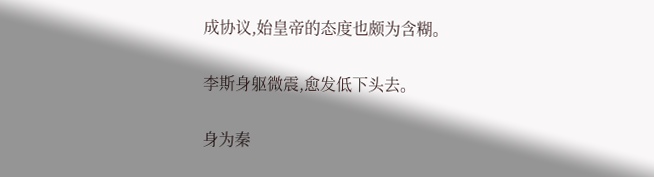成协议,始皇帝的态度也颇为含糊。

李斯身躯微震,愈发低下头去。

身为秦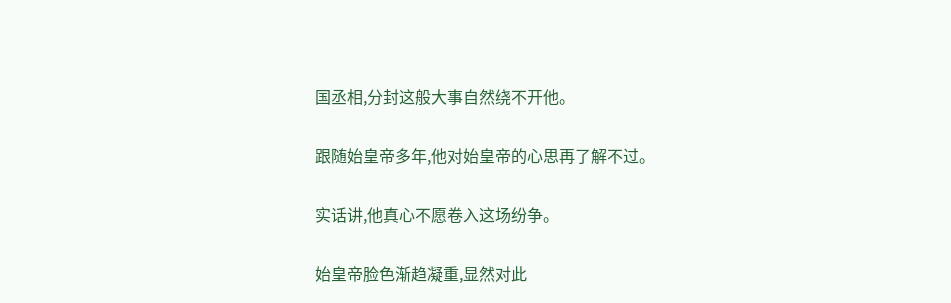国丞相,分封这般大事自然绕不开他。

跟随始皇帝多年,他对始皇帝的心思再了解不过。

实话讲,他真心不愿卷入这场纷争。

始皇帝脸色渐趋凝重,显然对此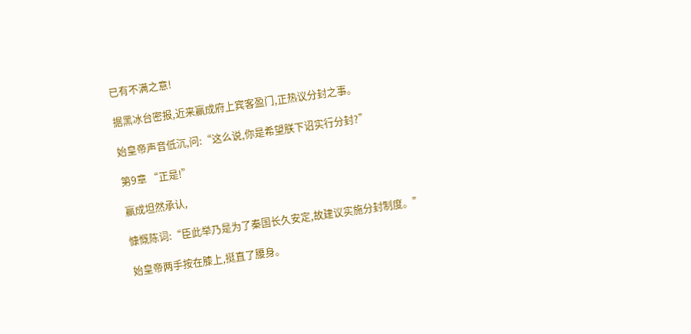已有不满之意!

据黑冰台密报,近来赢成府上宾客盈门,正热议分封之事。

始皇帝声音低沉,问:“这么说,你是希望朕下诏实行分封?”

第9章 “正是!”

赢成坦然承认,

慷慨陈词:“臣此举乃是为了秦国长久安定,故建议实施分封制度。”

始皇帝两手按在膝上,挺直了腰身。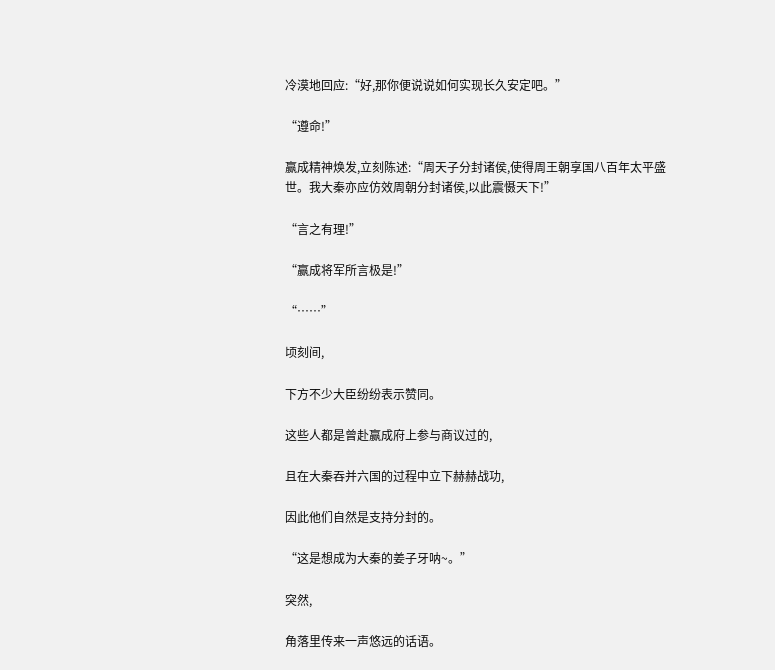冷漠地回应:“好,那你便说说如何实现长久安定吧。”

“遵命!”

赢成精神焕发,立刻陈述:“周天子分封诸侯,使得周王朝享国八百年太平盛世。我大秦亦应仿效周朝分封诸侯,以此震慑天下!”

“言之有理!”

“赢成将军所言极是!”

“……”

顷刻间,

下方不少大臣纷纷表示赞同。

这些人都是曾赴赢成府上参与商议过的,

且在大秦吞并六国的过程中立下赫赫战功,

因此他们自然是支持分封的。

“这是想成为大秦的姜子牙呐~。”

突然,

角落里传来一声悠远的话语。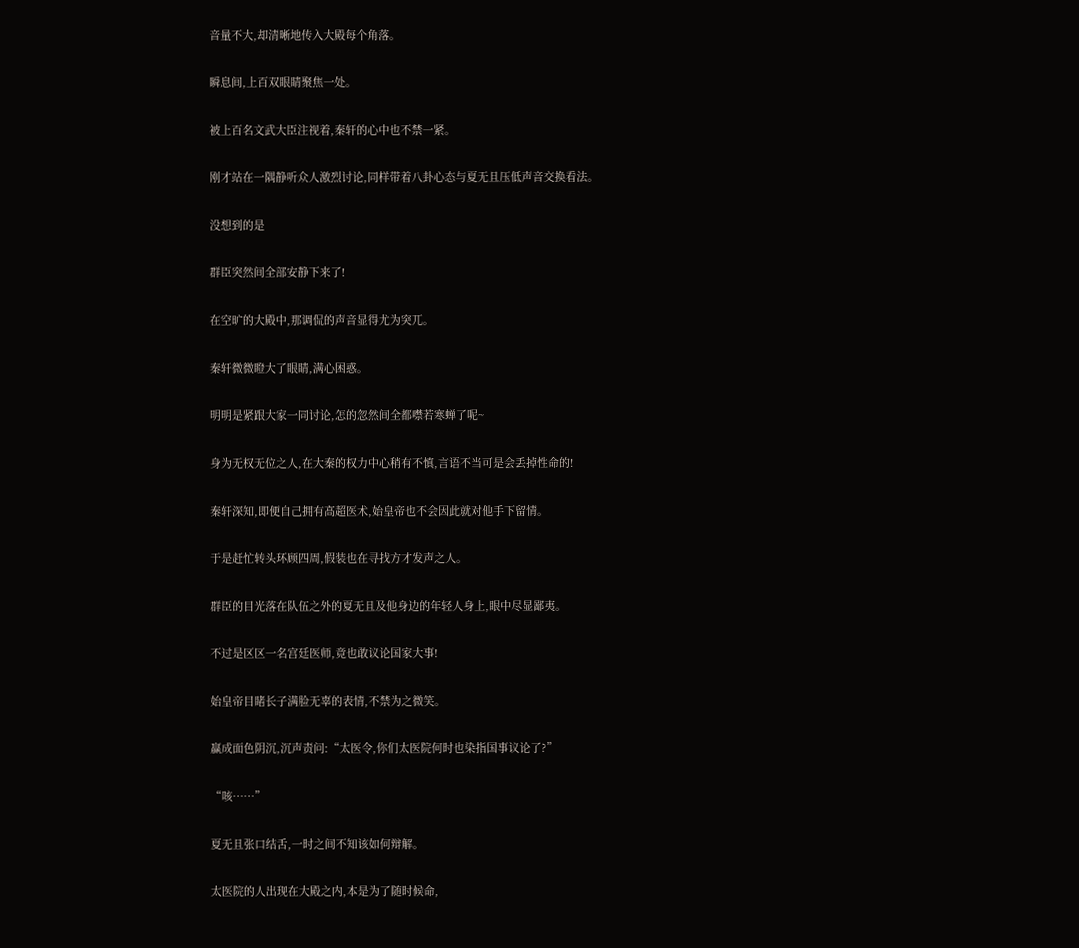音量不大,却清晰地传入大殿每个角落。

瞬息间,上百双眼睛聚焦一处。

被上百名文武大臣注视着,秦轩的心中也不禁一紧。

刚才站在一隅静听众人激烈讨论,同样带着八卦心态与夏无且压低声音交换看法。

没想到的是

群臣突然间全部安静下来了!

在空旷的大殿中,那调侃的声音显得尤为突兀。

秦轩微微瞪大了眼睛,满心困惑。

明明是紧跟大家一同讨论,怎的忽然间全都噤若寒蝉了呢~

身为无权无位之人,在大秦的权力中心稍有不慎,言语不当可是会丢掉性命的!

秦轩深知,即便自己拥有高超医术,始皇帝也不会因此就对他手下留情。

于是赶忙转头环顾四周,假装也在寻找方才发声之人。

群臣的目光落在队伍之外的夏无且及他身边的年轻人身上,眼中尽显鄙夷。

不过是区区一名宫廷医师,竟也敢议论国家大事!

始皇帝目睹长子满脸无辜的表情,不禁为之微笑。

赢成面色阴沉,沉声责问:“太医令,你们太医院何时也染指国事议论了?”

“咳……”

夏无且张口结舌,一时之间不知该如何辩解。

太医院的人出现在大殿之内,本是为了随时候命,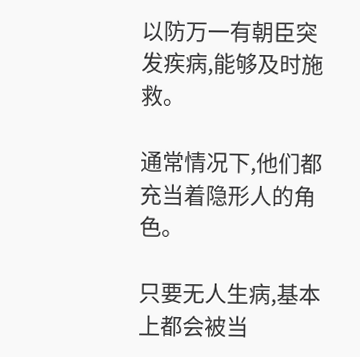以防万一有朝臣突发疾病,能够及时施救。

通常情况下,他们都充当着隐形人的角色。

只要无人生病,基本上都会被当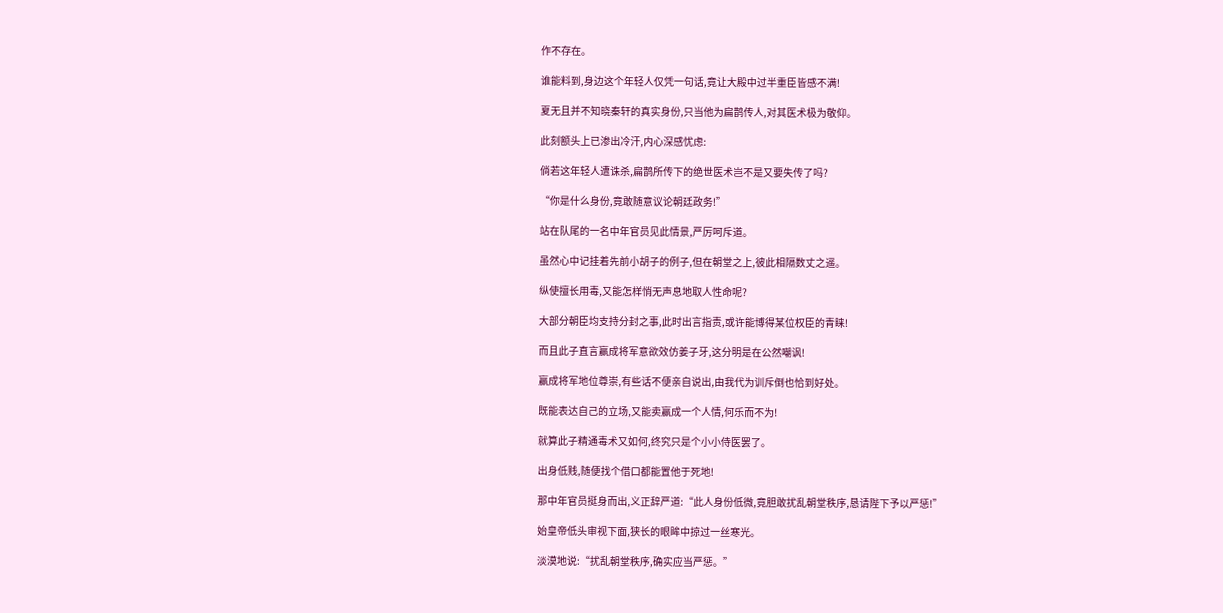作不存在。

谁能料到,身边这个年轻人仅凭一句话,竟让大殿中过半重臣皆感不满!

夏无且并不知晓秦轩的真实身份,只当他为扁鹊传人,对其医术极为敬仰。

此刻额头上已渗出冷汗,内心深感忧虑:

倘若这年轻人遭诛杀,扁鹊所传下的绝世医术岂不是又要失传了吗?

“你是什么身份,竟敢随意议论朝廷政务!”

站在队尾的一名中年官员见此情景,严厉呵斥道。

虽然心中记挂着先前小胡子的例子,但在朝堂之上,彼此相隔数丈之遥。

纵使擅长用毒,又能怎样悄无声息地取人性命呢?

大部分朝臣均支持分封之事,此时出言指责,或许能博得某位权臣的青睐!

而且此子直言赢成将军意欲效仿姜子牙,这分明是在公然嘲讽!

赢成将军地位尊崇,有些话不便亲自说出,由我代为训斥倒也恰到好处。

既能表达自己的立场,又能卖赢成一个人情,何乐而不为!

就算此子精通毒术又如何,终究只是个小小侍医罢了。

出身低贱,随便找个借口都能置他于死地!

那中年官员挺身而出,义正辞严道:“此人身份低微,竟胆敢扰乱朝堂秩序,恳请陛下予以严惩!”

始皇帝低头审视下面,狭长的眼眸中掠过一丝寒光。

淡漠地说:“扰乱朝堂秩序,确实应当严惩。”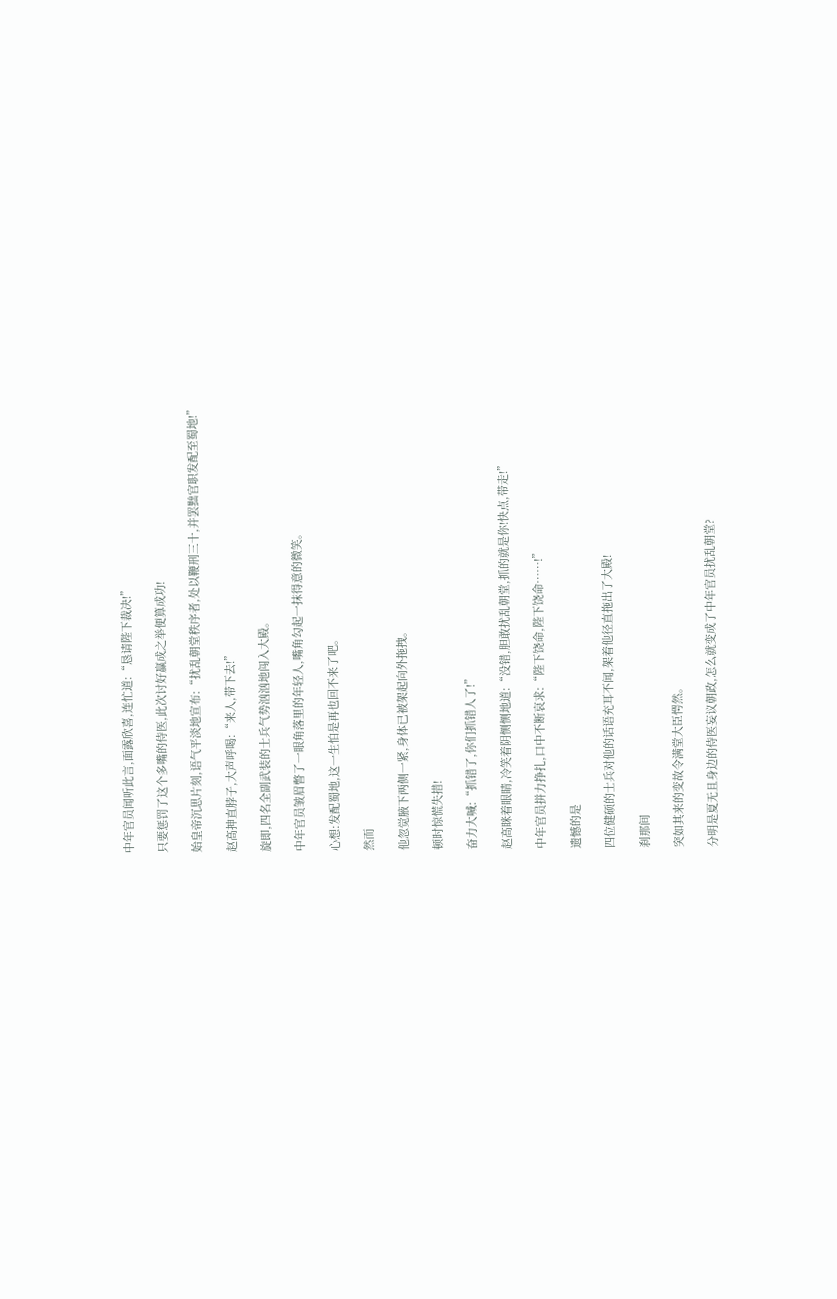中年官员闻听此言,面露欣喜,连忙道:“恳请陛下裁决!”

只要惩罚了这个多嘴的侍医,此次讨好赢成之举便算成功!

始皇帝沉思片刻,语气平淡地宣布:“扰乱朝堂秩序者,处以鞭刑三十,并罢黜官职发配至蜀地!”

赵高抻直脖子,大声呼喝:“来人,带下去!”

旋即,四名全副武装的士兵气势汹汹地闯入大殿。

中年官员皱眉瞥了一眼角落里的年轻人,嘴角勾起一抹得意的微笑。

心想:发配蜀地,这一生怕是再也回不来了吧。

然而

他忽觉腋下两侧一紧,身体已被架起向外拖拽。

顿时惊慌失措!

奋力大喊:“抓错了,你们抓错人了!”

赵高眯着眼睛,冷笑着阴恻恻地道:“没错,胆敢扰乱朝堂,抓的就是你!快点,带走!”

中年官员拼力挣扎,口中不断哀求:“陛下饶命,陛下饶命……!”

遗憾的是

四位健硕的士兵对他的话语充耳不闻,架着他径直拖出了大殿!

刹那间

突如其来的变故令满堂大臣愕然。

分明是夏无且身边的侍医妄议朝政,怎么就变成了中年官员扰乱朝堂?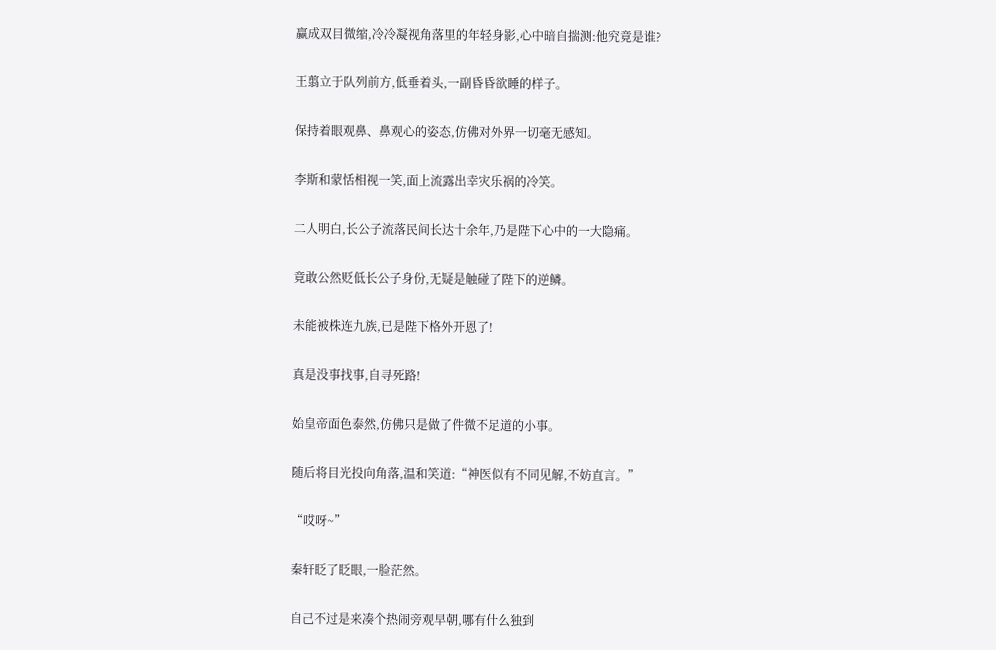赢成双目微缩,冷冷凝视角落里的年轻身影,心中暗自揣测:他究竟是谁?

王翦立于队列前方,低垂着头,一副昏昏欲睡的样子。

保持着眼观鼻、鼻观心的姿态,仿佛对外界一切毫无感知。

李斯和蒙恬相视一笑,面上流露出幸灾乐祸的冷笑。

二人明白,长公子流落民间长达十余年,乃是陛下心中的一大隐痛。

竟敢公然贬低长公子身份,无疑是触碰了陛下的逆鳞。

未能被株连九族,已是陛下格外开恩了!

真是没事找事,自寻死路!

始皇帝面色泰然,仿佛只是做了件微不足道的小事。

随后将目光投向角落,温和笑道:“神医似有不同见解,不妨直言。”

“哎呀~”

秦轩眨了眨眼,一脸茫然。

自己不过是来凑个热闹旁观早朝,哪有什么独到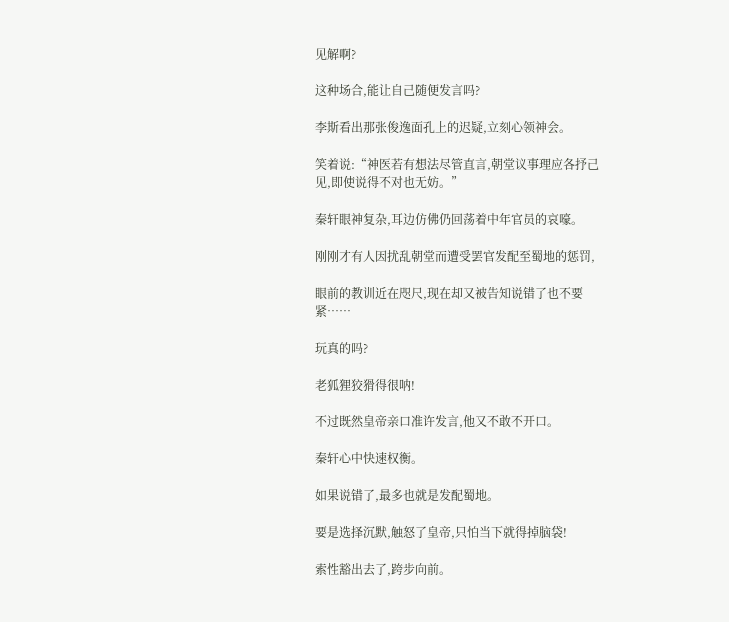见解啊?

这种场合,能让自己随便发言吗?

李斯看出那张俊逸面孔上的迟疑,立刻心领神会。

笑着说:“神医若有想法尽管直言,朝堂议事理应各抒己见,即使说得不对也无妨。”

秦轩眼神复杂,耳边仿佛仍回荡着中年官员的哀嚎。

刚刚才有人因扰乱朝堂而遭受罢官发配至蜀地的惩罚,

眼前的教训近在咫尺,现在却又被告知说错了也不要紧……

玩真的吗?

老狐狸狡猾得很呐!

不过既然皇帝亲口准许发言,他又不敢不开口。

秦轩心中快速权衡。

如果说错了,最多也就是发配蜀地。

要是选择沉默,触怒了皇帝,只怕当下就得掉脑袋!

索性豁出去了,跨步向前。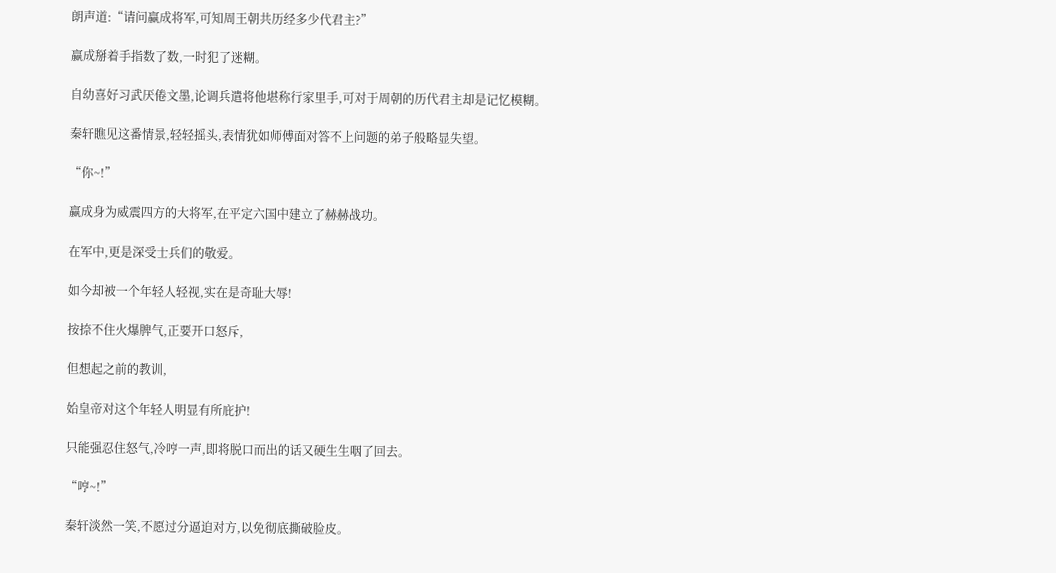朗声道:“请问赢成将军,可知周王朝共历经多少代君主?”

赢成掰着手指数了数,一时犯了迷糊。

自幼喜好习武厌倦文墨,论调兵遣将他堪称行家里手,可对于周朝的历代君主却是记忆模糊。

秦轩瞧见这番情景,轻轻摇头,表情犹如师傅面对答不上问题的弟子般略显失望。

“你~!”

赢成身为威震四方的大将军,在平定六国中建立了赫赫战功。

在军中,更是深受士兵们的敬爱。

如今却被一个年轻人轻视,实在是奇耻大辱!

按捺不住火爆脾气,正要开口怒斥,

但想起之前的教训,

始皇帝对这个年轻人明显有所庇护!

只能强忍住怒气,冷哼一声,即将脱口而出的话又硬生生咽了回去。

“哼~!”

秦轩淡然一笑,不愿过分逼迫对方,以免彻底撕破脸皮。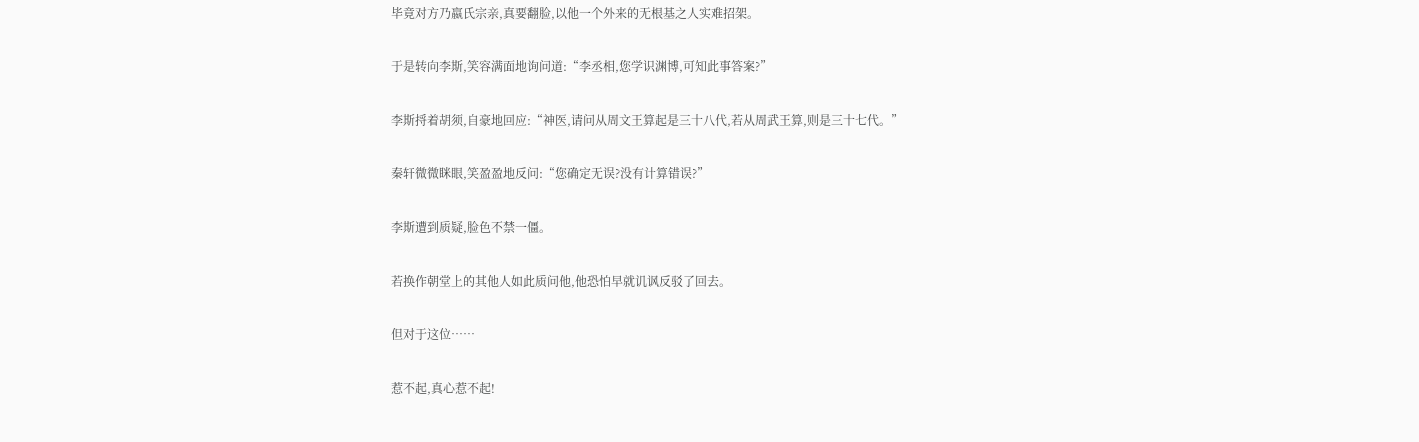毕竟对方乃嬴氏宗亲,真要翻脸,以他一个外来的无根基之人实难招架。

于是转向李斯,笑容满面地询问道:“李丞相,您学识渊博,可知此事答案?”

李斯捋着胡须,自豪地回应:“神医,请问从周文王算起是三十八代,若从周武王算,则是三十七代。”

秦轩微微眯眼,笑盈盈地反问:“您确定无误?没有计算错误?”

李斯遭到质疑,脸色不禁一僵。

若换作朝堂上的其他人如此质问他,他恐怕早就讥讽反驳了回去。

但对于这位……

惹不起,真心惹不起!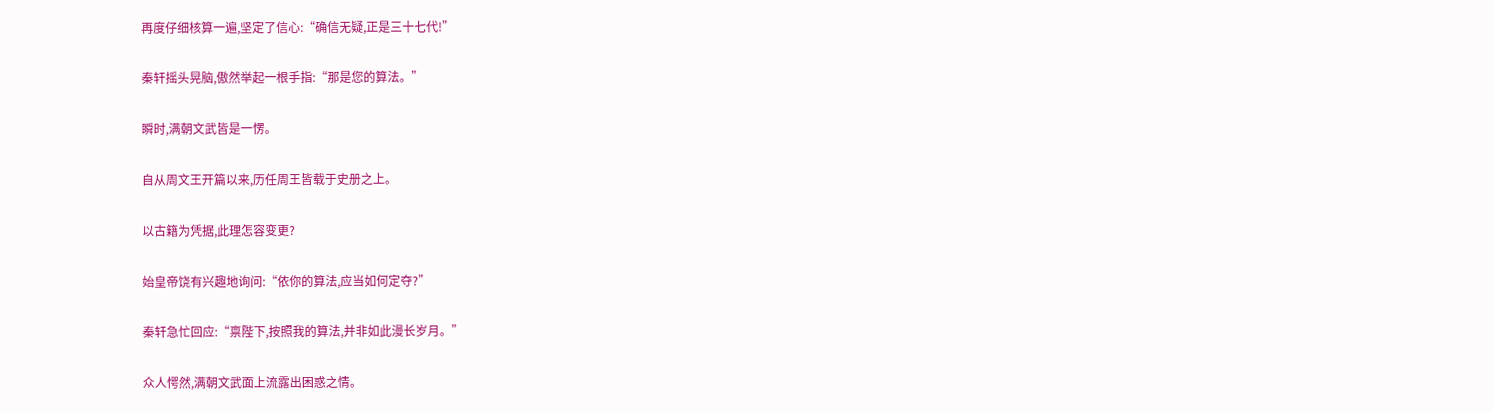再度仔细核算一遍,坚定了信心:“确信无疑,正是三十七代!”

秦轩摇头晃脑,傲然举起一根手指:“那是您的算法。”

瞬时,满朝文武皆是一愣。

自从周文王开篇以来,历任周王皆载于史册之上。

以古籍为凭据,此理怎容变更?

始皇帝饶有兴趣地询问:“依你的算法,应当如何定夺?”

秦轩急忙回应:“禀陛下,按照我的算法,并非如此漫长岁月。”

众人愕然,满朝文武面上流露出困惑之情。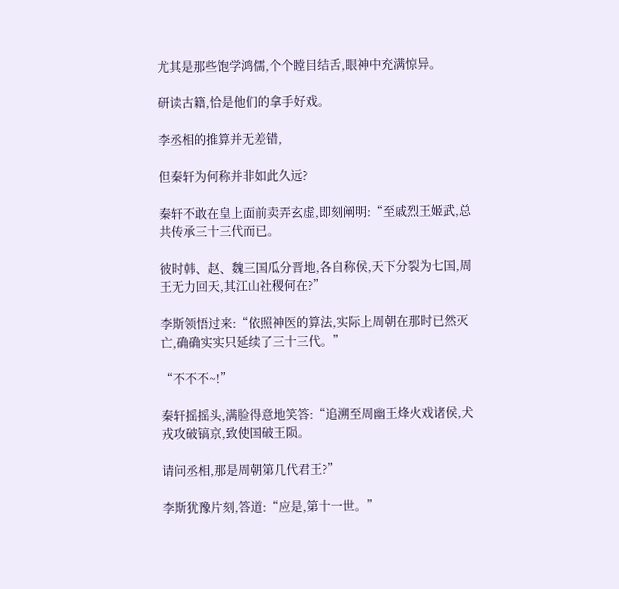尤其是那些饱学鸿儒,个个瞠目结舌,眼神中充满惊异。

研读古籍,恰是他们的拿手好戏。

李丞相的推算并无差错,

但秦轩为何称并非如此久远?

秦轩不敢在皇上面前卖弄玄虚,即刻阐明:“至戚烈王姬武,总共传承三十三代而已。

彼时韩、赵、魏三国瓜分晋地,各自称侯,天下分裂为七国,周王无力回天,其江山社稷何在?”

李斯领悟过来:“依照神医的算法,实际上周朝在那时已然灭亡,确确实实只延续了三十三代。”

“不不不~!”

秦轩摇摇头,满脸得意地笑答:“追溯至周幽王烽火戏诸侯,犬戎攻破镐京,致使国破王陨。

请问丞相,那是周朝第几代君王?”

李斯犹豫片刻,答道:“应是,第十一世。”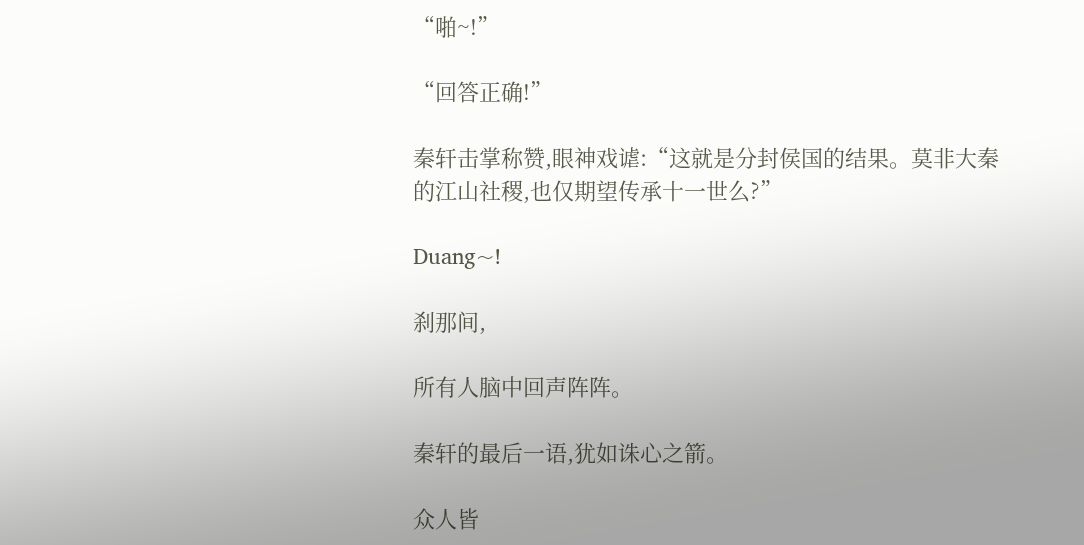“啪~!”

“回答正确!”

秦轩击掌称赞,眼神戏谑:“这就是分封侯国的结果。莫非大秦的江山社稷,也仅期望传承十一世么?”

Duang~!

刹那间,

所有人脑中回声阵阵。

秦轩的最后一语,犹如诛心之箭。

众人皆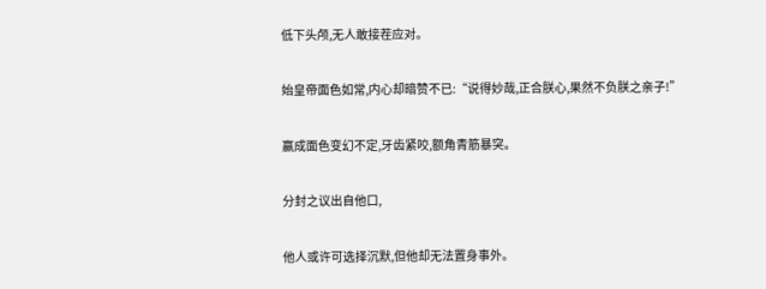低下头颅,无人敢接茬应对。

始皇帝面色如常,内心却暗赞不已:“说得妙哉,正合朕心,果然不负朕之亲子!”

赢成面色变幻不定,牙齿紧咬,额角青筋暴突。

分封之议出自他口,

他人或许可选择沉默,但他却无法置身事外。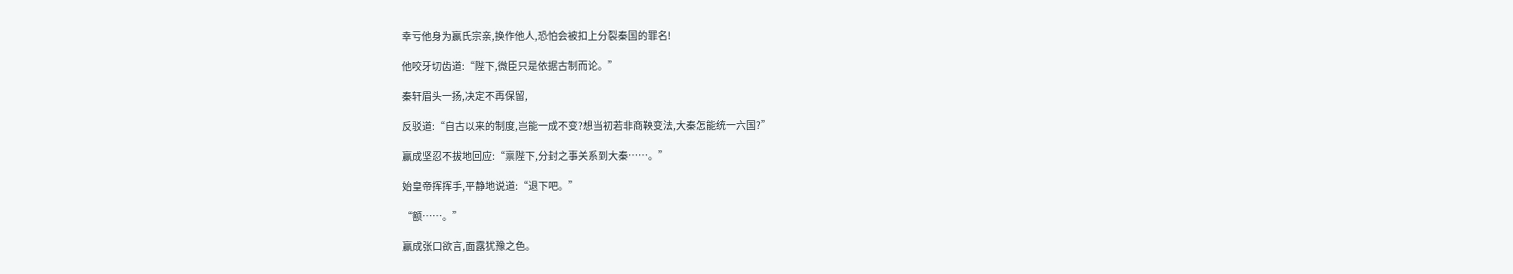幸亏他身为嬴氏宗亲,换作他人,恐怕会被扣上分裂秦国的罪名!

他咬牙切齿道:“陛下,微臣只是依据古制而论。”

秦轩眉头一扬,决定不再保留,

反驳道:“自古以来的制度,岂能一成不变?想当初若非商鞅变法,大秦怎能统一六国?”

赢成坚忍不拔地回应:“禀陛下,分封之事关系到大秦……。”

始皇帝挥挥手,平静地说道:“退下吧。”

“额……。”

赢成张口欲言,面露犹豫之色。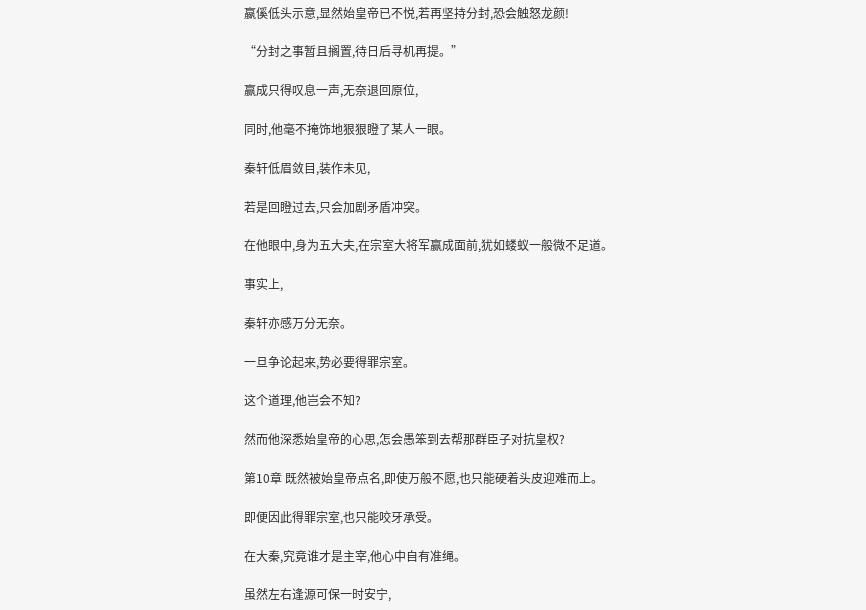嬴傒低头示意,显然始皇帝已不悦,若再坚持分封,恐会触怒龙颜!

“分封之事暂且搁置,待日后寻机再提。”

赢成只得叹息一声,无奈退回原位,

同时,他毫不掩饰地狠狠瞪了某人一眼。

秦轩低眉敛目,装作未见,

若是回瞪过去,只会加剧矛盾冲突。

在他眼中,身为五大夫,在宗室大将军赢成面前,犹如蝼蚁一般微不足道。

事实上,

秦轩亦感万分无奈。

一旦争论起来,势必要得罪宗室。

这个道理,他岂会不知?

然而他深悉始皇帝的心思,怎会愚笨到去帮那群臣子对抗皇权?

第10章 既然被始皇帝点名,即使万般不愿,也只能硬着头皮迎难而上。

即便因此得罪宗室,也只能咬牙承受。

在大秦,究竟谁才是主宰,他心中自有准绳。

虽然左右逢源可保一时安宁,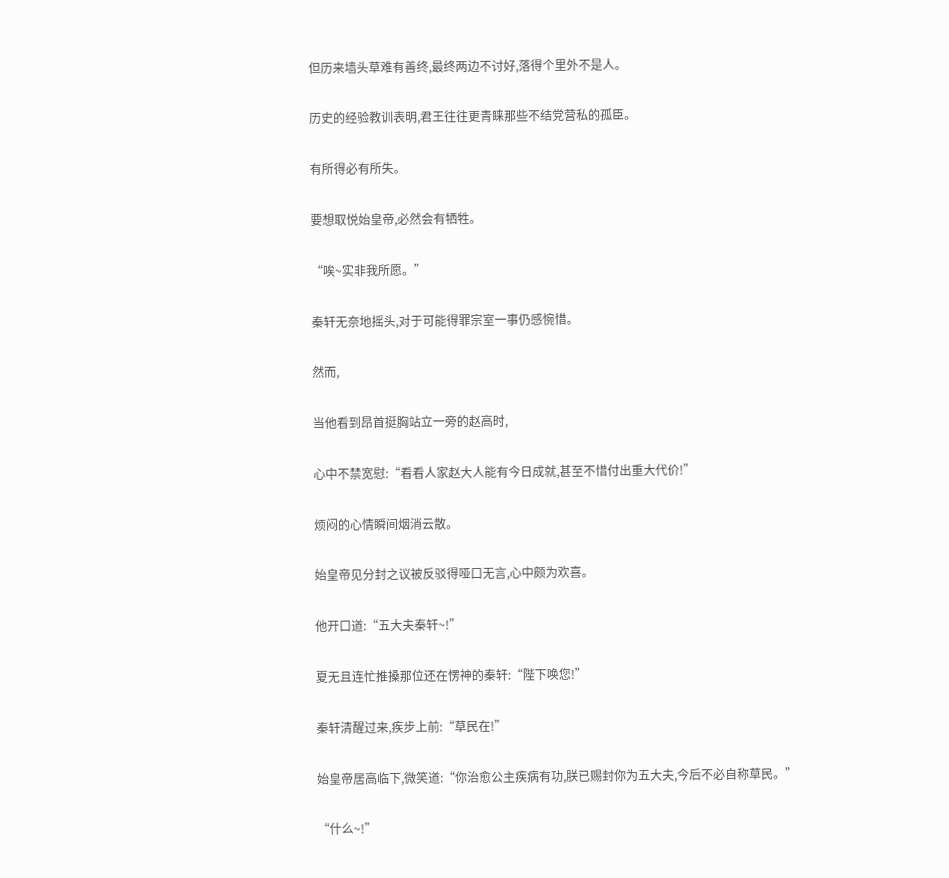但历来墙头草难有善终,最终两边不讨好,落得个里外不是人。

历史的经验教训表明,君王往往更青睐那些不结党营私的孤臣。

有所得必有所失。

要想取悦始皇帝,必然会有牺牲。

“唉~实非我所愿。”

秦轩无奈地摇头,对于可能得罪宗室一事仍感惋惜。

然而,

当他看到昂首挺胸站立一旁的赵高时,

心中不禁宽慰:“看看人家赵大人能有今日成就,甚至不惜付出重大代价!”

烦闷的心情瞬间烟消云散。

始皇帝见分封之议被反驳得哑口无言,心中颇为欢喜。

他开口道:“五大夫秦轩~!”

夏无且连忙推搡那位还在愣神的秦轩:“陛下唤您!”

秦轩清醒过来,疾步上前:“草民在!”

始皇帝居高临下,微笑道:“你治愈公主疾病有功,朕已赐封你为五大夫,今后不必自称草民。”

“什么~!”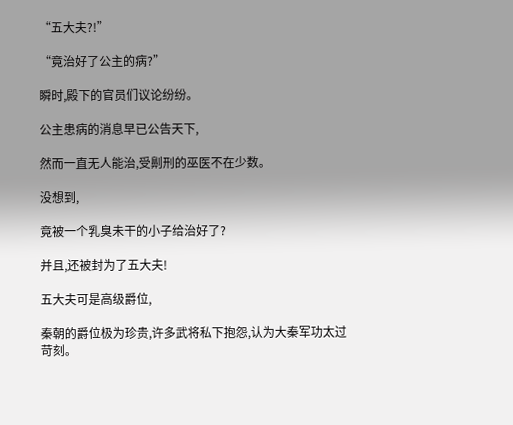“五大夫?!”

“竟治好了公主的病?”

瞬时,殿下的官员们议论纷纷。

公主患病的消息早已公告天下,

然而一直无人能治,受劓刑的巫医不在少数。

没想到,

竟被一个乳臭未干的小子给治好了?

并且,还被封为了五大夫!

五大夫可是高级爵位,

秦朝的爵位极为珍贵,许多武将私下抱怨,认为大秦军功太过苛刻。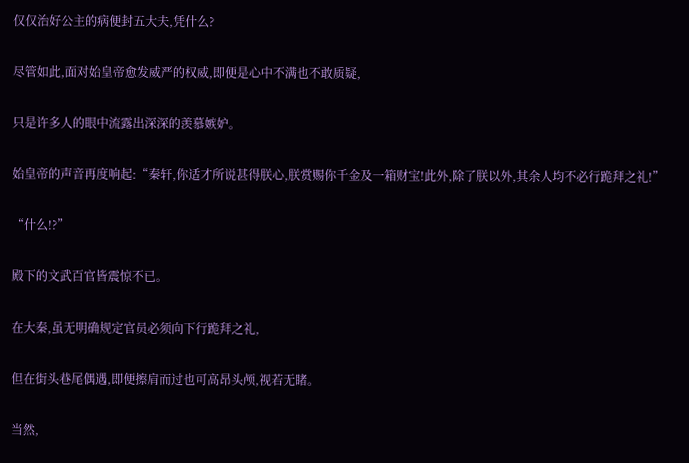仅仅治好公主的病便封五大夫,凭什么?

尽管如此,面对始皇帝愈发威严的权威,即便是心中不满也不敢质疑,

只是许多人的眼中流露出深深的羡慕嫉妒。

始皇帝的声音再度响起:“秦轩,你适才所说甚得朕心,朕赏赐你千金及一箱财宝!此外,除了朕以外,其余人均不必行跪拜之礼!”

“什么!?”

殿下的文武百官皆震惊不已。

在大秦,虽无明确规定官员必须向下行跪拜之礼,

但在街头巷尾偶遇,即便擦肩而过也可高昂头颅,视若无睹。

当然,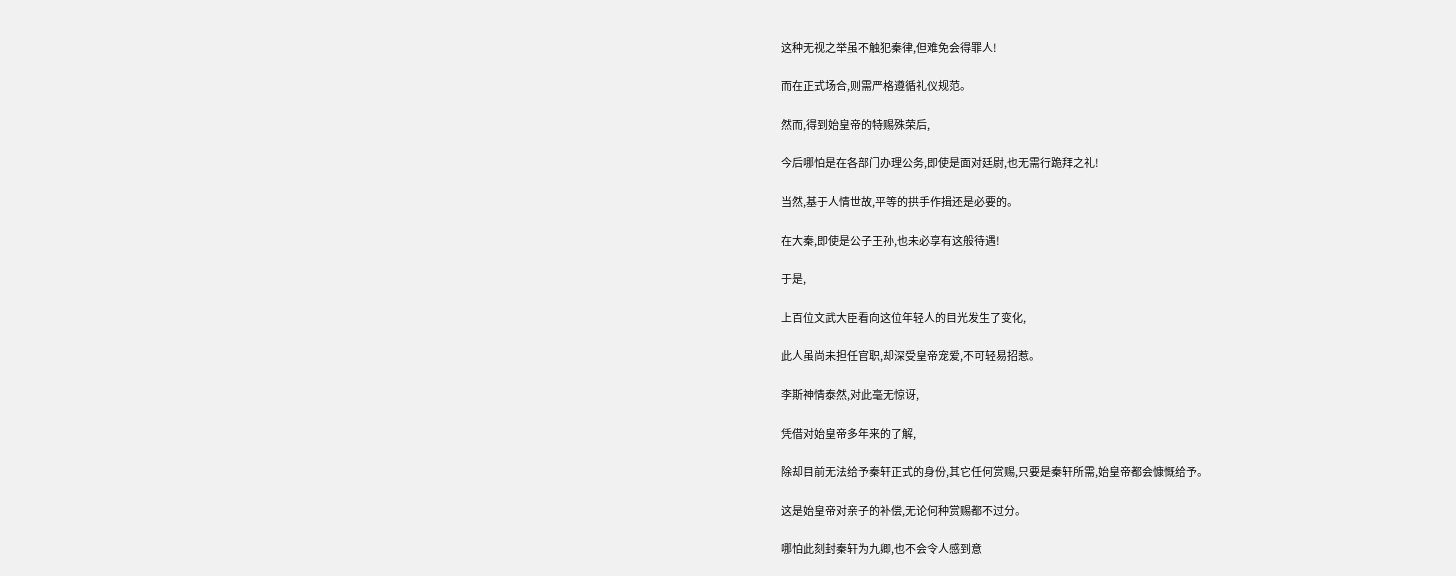这种无视之举虽不触犯秦律,但难免会得罪人!

而在正式场合,则需严格遵循礼仪规范。

然而,得到始皇帝的特赐殊荣后,

今后哪怕是在各部门办理公务,即使是面对廷尉,也无需行跪拜之礼!

当然,基于人情世故,平等的拱手作揖还是必要的。

在大秦,即使是公子王孙,也未必享有这般待遇!

于是,

上百位文武大臣看向这位年轻人的目光发生了变化,

此人虽尚未担任官职,却深受皇帝宠爱,不可轻易招惹。

李斯神情泰然,对此毫无惊讶,

凭借对始皇帝多年来的了解,

除却目前无法给予秦轩正式的身份,其它任何赏赐,只要是秦轩所需,始皇帝都会慷慨给予。

这是始皇帝对亲子的补偿,无论何种赏赐都不过分。

哪怕此刻封秦轩为九卿,也不会令人感到意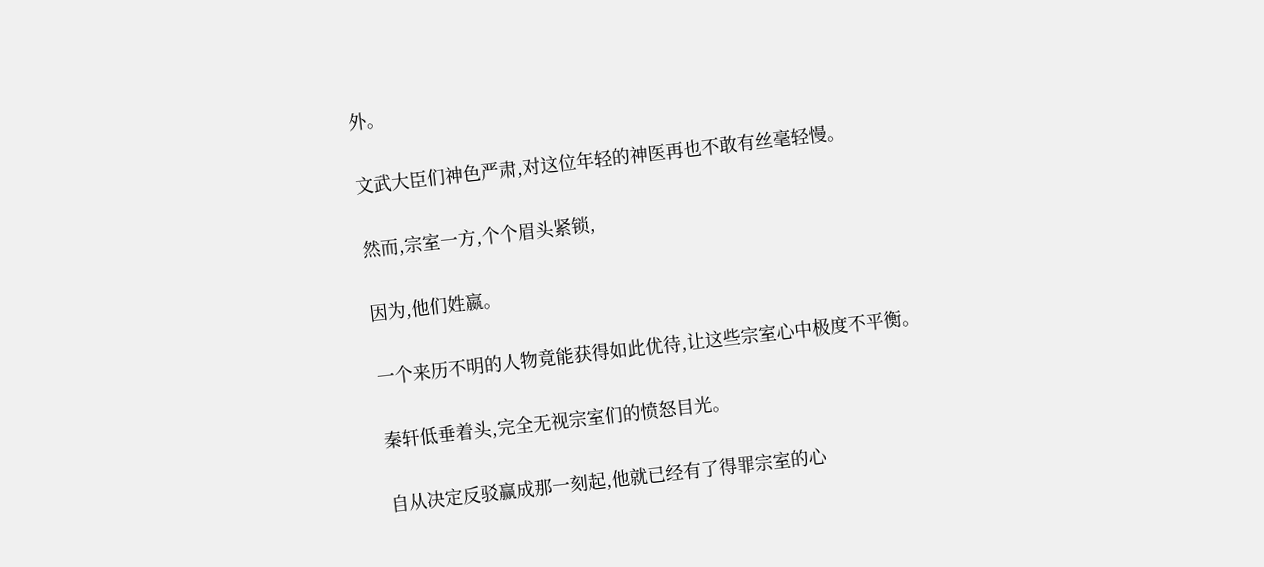外。

文武大臣们神色严肃,对这位年轻的神医再也不敢有丝毫轻慢。

然而,宗室一方,个个眉头紧锁,

因为,他们姓嬴。

一个来历不明的人物竟能获得如此优待,让这些宗室心中极度不平衡。

秦轩低垂着头,完全无视宗室们的愤怒目光。

自从决定反驳赢成那一刻起,他就已经有了得罪宗室的心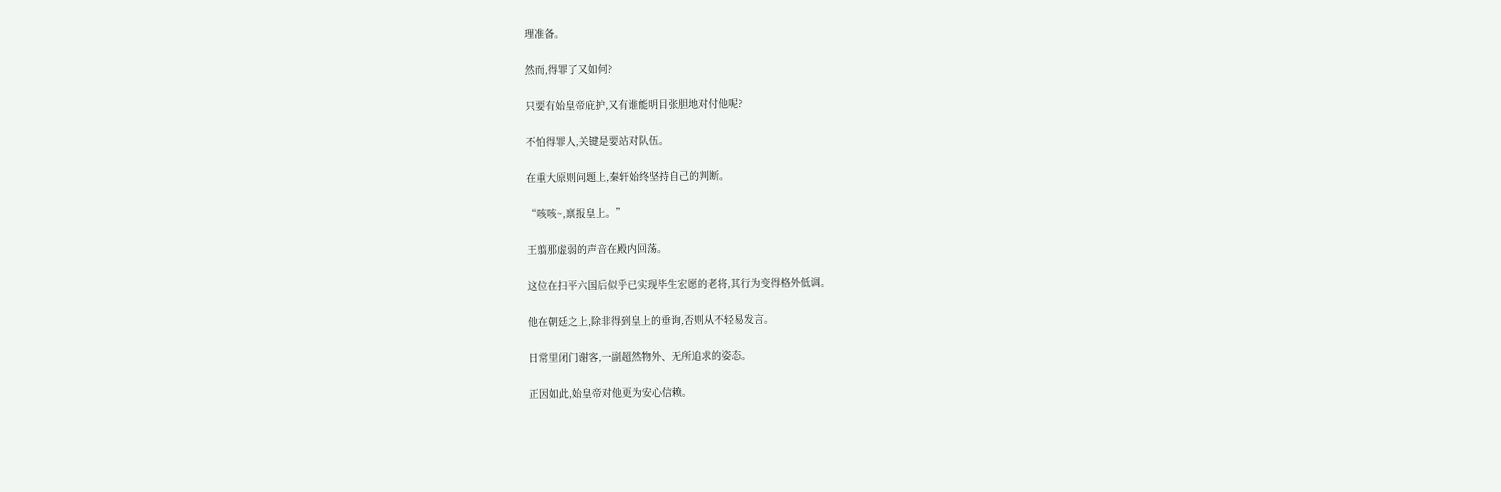理准备。

然而,得罪了又如何?

只要有始皇帝庇护,又有谁能明目张胆地对付他呢?

不怕得罪人,关键是要站对队伍。

在重大原则问题上,秦轩始终坚持自己的判断。

“咳咳~,禀报皇上。”

王翦那虚弱的声音在殿内回荡。

这位在扫平六国后似乎已实现毕生宏愿的老将,其行为变得格外低调。

他在朝廷之上,除非得到皇上的垂询,否则从不轻易发言。

日常里闭门谢客,一副超然物外、无所追求的姿态。

正因如此,始皇帝对他更为安心信赖。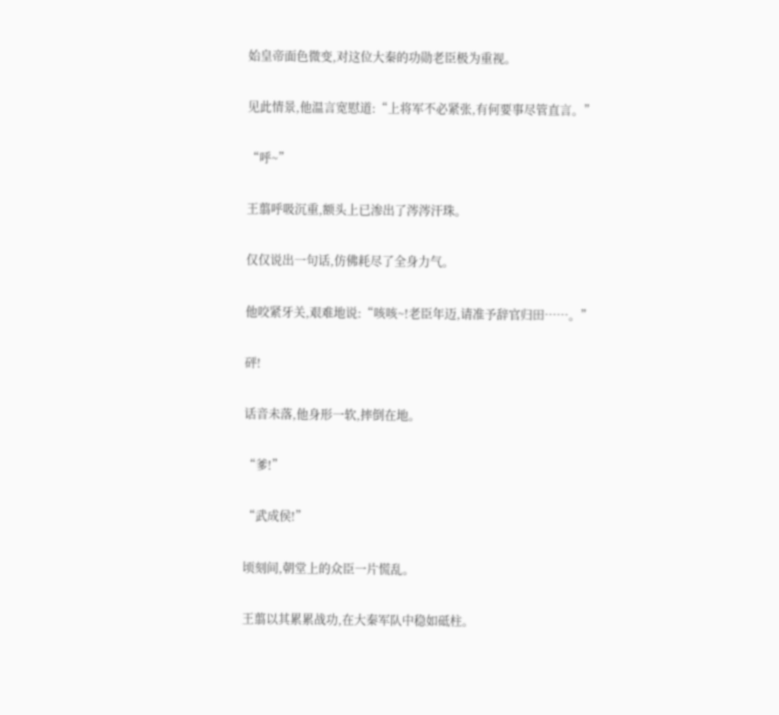始皇帝面色微变,对这位大秦的功勋老臣极为重视。

见此情景,他温言宽慰道:“上将军不必紧张,有何要事尽管直言。”

“呼~”

王翦呼吸沉重,额头上已渗出了涔涔汗珠。

仅仅说出一句话,仿佛耗尽了全身力气。

他咬紧牙关,艰难地说:“咳咳~!老臣年迈,请准予辞官归田……。”

砰!

话音未落,他身形一软,摔倒在地。

“爹!”

“武成侯!”

顷刻间,朝堂上的众臣一片慌乱。

王翦以其累累战功,在大秦军队中稳如砥柱。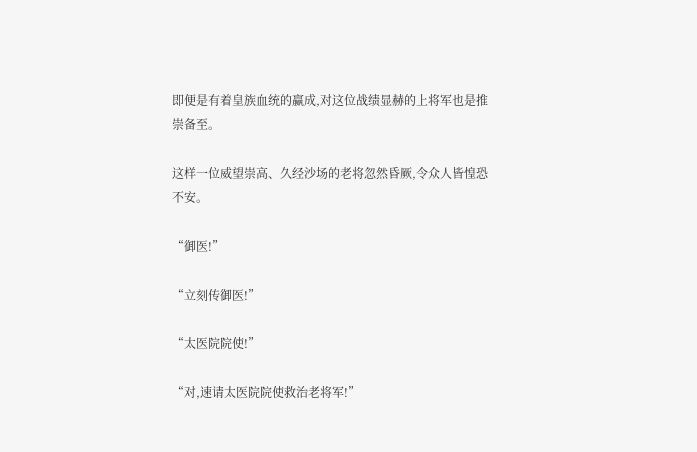即便是有着皇族血统的赢成,对这位战绩显赫的上将军也是推崇备至。

这样一位威望崇高、久经沙场的老将忽然昏厥,令众人皆惶恐不安。

“御医!”

“立刻传御医!”

“太医院院使!”

“对,速请太医院院使救治老将军!”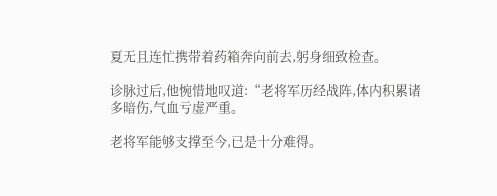夏无且连忙携带着药箱奔向前去,躬身细致检查。

诊脉过后,他惋惜地叹道:“老将军历经战阵,体内积累诸多暗伤,气血亏虚严重。

老将军能够支撑至今,已是十分难得。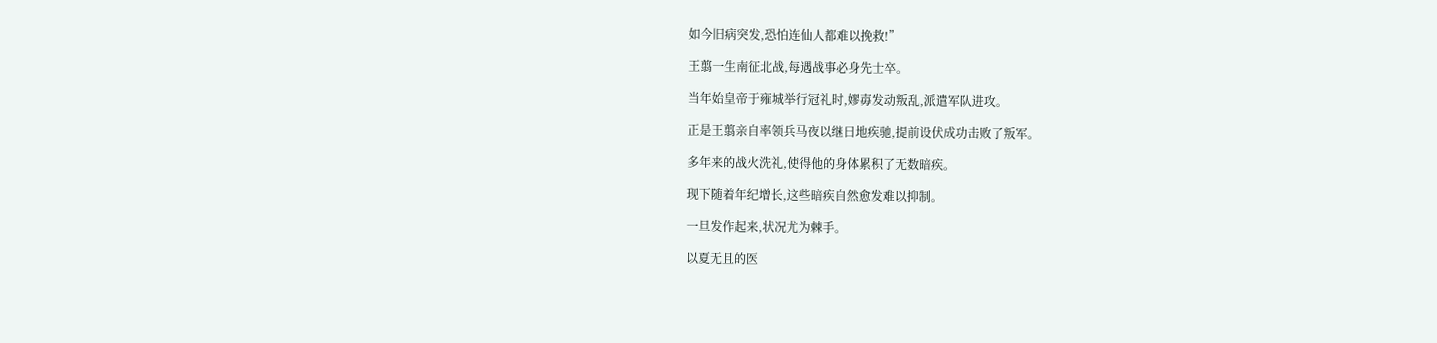如今旧病突发,恐怕连仙人都难以挽救!”

王翦一生南征北战,每遇战事必身先士卒。

当年始皇帝于雍城举行冠礼时,嫪毐发动叛乱,派遣军队进攻。

正是王翦亲自率领兵马夜以继日地疾驰,提前设伏成功击败了叛军。

多年来的战火洗礼,使得他的身体累积了无数暗疾。

现下随着年纪增长,这些暗疾自然愈发难以抑制。

一旦发作起来,状况尤为棘手。

以夏无且的医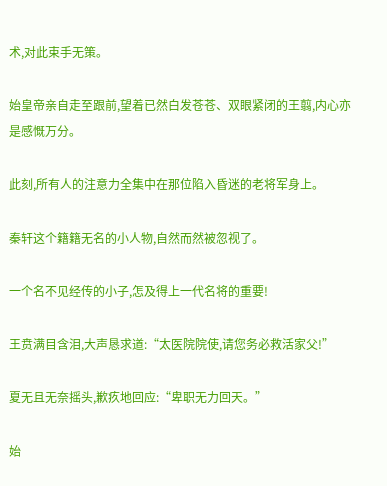术,对此束手无策。

始皇帝亲自走至跟前,望着已然白发苍苍、双眼紧闭的王翦,内心亦是感慨万分。

此刻,所有人的注意力全集中在那位陷入昏迷的老将军身上。

秦轩这个籍籍无名的小人物,自然而然被忽视了。

一个名不见经传的小子,怎及得上一代名将的重要!

王贲满目含泪,大声恳求道:“太医院院使,请您务必救活家父!”

夏无且无奈摇头,歉疚地回应:“卑职无力回天。”

始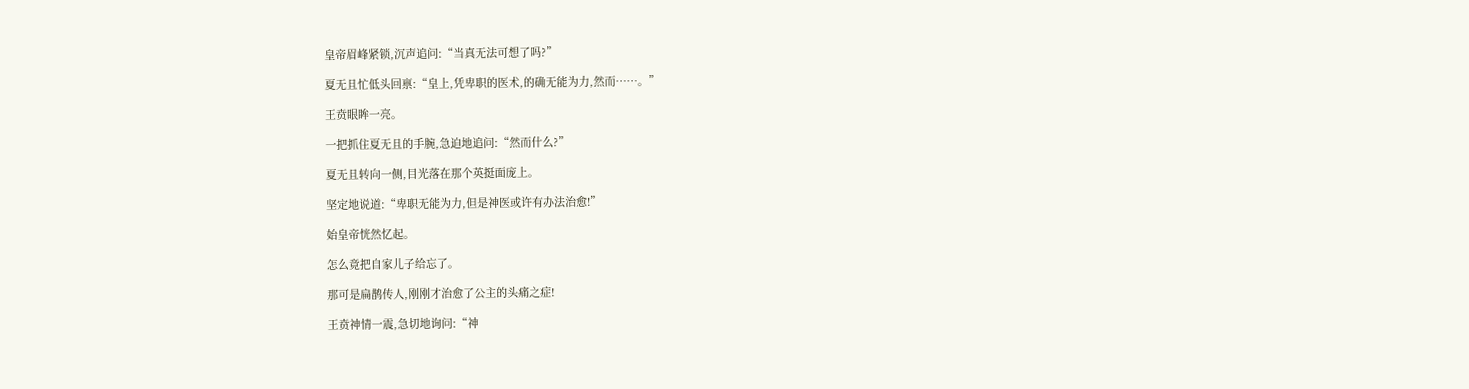皇帝眉峰紧锁,沉声追问:“当真无法可想了吗?”

夏无且忙低头回禀:“皇上,凭卑职的医术,的确无能为力,然而……。”

王贲眼眸一亮。

一把抓住夏无且的手腕,急迫地追问:“然而什么?”

夏无且转向一侧,目光落在那个英挺面庞上。

坚定地说道:“卑职无能为力,但是神医或许有办法治愈!”

始皇帝恍然忆起。

怎么竟把自家儿子给忘了。

那可是扁鹊传人,刚刚才治愈了公主的头痛之症!

王贲神情一震,急切地询问:“神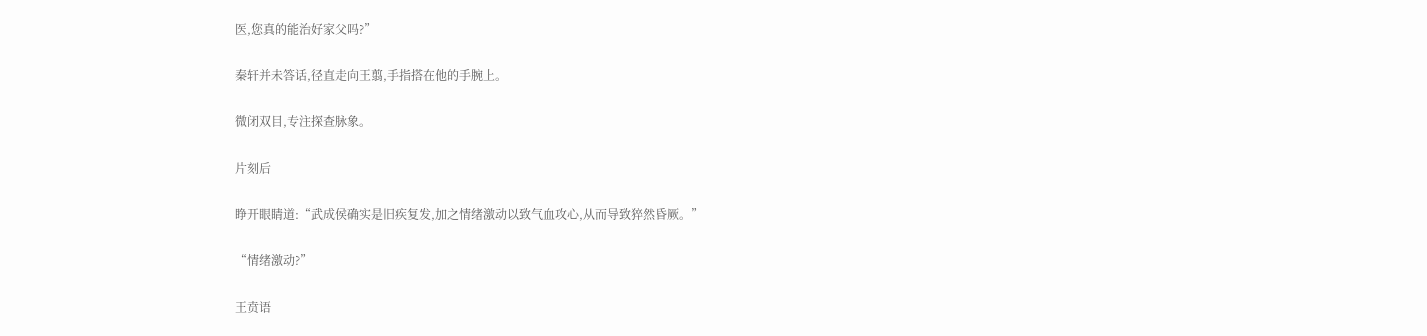医,您真的能治好家父吗?”

秦轩并未答话,径直走向王翦,手指搭在他的手腕上。

微闭双目,专注探查脉象。

片刻后

睁开眼睛道:“武成侯确实是旧疾复发,加之情绪激动以致气血攻心,从而导致猝然昏厥。”

“情绪激动?”

王贲语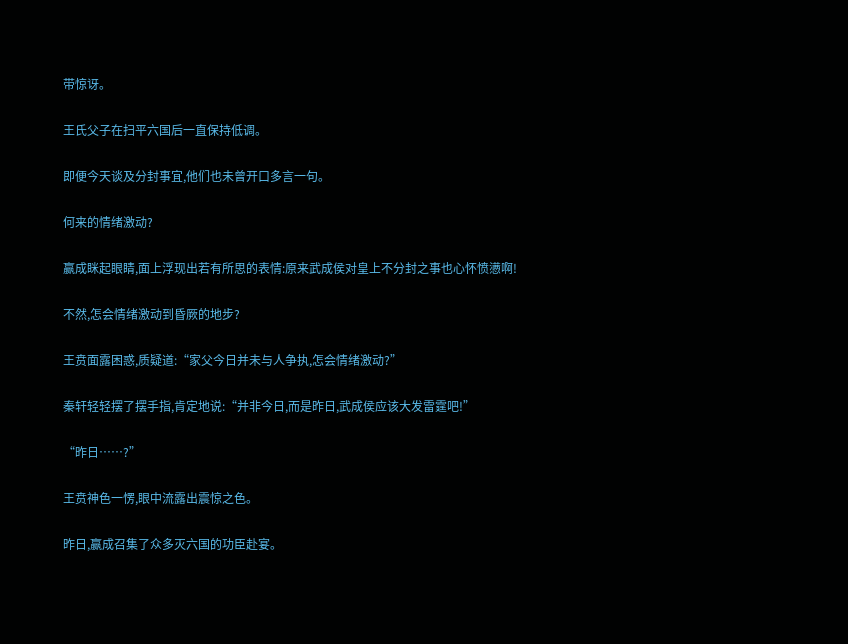带惊讶。

王氏父子在扫平六国后一直保持低调。

即便今天谈及分封事宜,他们也未曾开口多言一句。

何来的情绪激动?

赢成眯起眼睛,面上浮现出若有所思的表情:原来武成侯对皇上不分封之事也心怀愤懑啊!

不然,怎会情绪激动到昏厥的地步?

王贲面露困惑,质疑道:“家父今日并未与人争执,怎会情绪激动?”

秦轩轻轻摆了摆手指,肯定地说:“并非今日,而是昨日,武成侯应该大发雷霆吧!”

“昨日……?”

王贲神色一愣,眼中流露出震惊之色。

昨日,赢成召集了众多灭六国的功臣赴宴。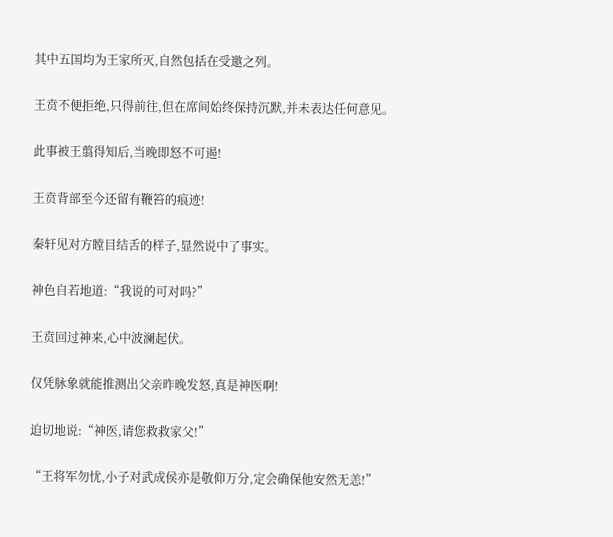其中五国均为王家所灭,自然包括在受邀之列。

王贲不便拒绝,只得前往,但在席间始终保持沉默,并未表达任何意见。

此事被王翦得知后,当晚即怒不可遏!

王贲背部至今还留有鞭笞的痕迹!

秦轩见对方瞠目结舌的样子,显然说中了事实。

神色自若地道:“我说的可对吗?”

王贲回过神来,心中波澜起伏。

仅凭脉象就能推测出父亲昨晚发怒,真是神医啊!

迫切地说:“神医,请您救救家父!”

“王将军勿忧,小子对武成侯亦是敬仰万分,定会确保他安然无恙!”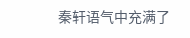秦轩语气中充满了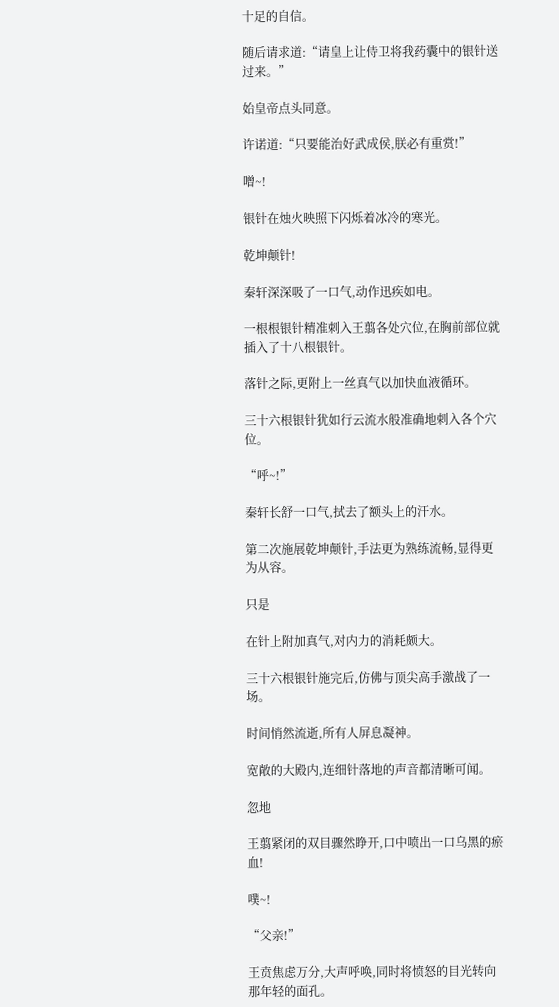十足的自信。

随后请求道:“请皇上让侍卫将我药囊中的银针送过来。”

始皇帝点头同意。

许诺道:“只要能治好武成侯,朕必有重赏!”

噌~!

银针在烛火映照下闪烁着冰冷的寒光。

乾坤颠针!

秦轩深深吸了一口气,动作迅疾如电。

一根根银针精准刺入王翦各处穴位,在胸前部位就插入了十八根银针。

落针之际,更附上一丝真气以加快血液循环。

三十六根银针犹如行云流水般准确地刺入各个穴位。

“呼~!”

秦轩长舒一口气,拭去了额头上的汗水。

第二次施展乾坤颠针,手法更为熟练流畅,显得更为从容。

只是

在针上附加真气,对内力的消耗颇大。

三十六根银针施完后,仿佛与顶尖高手激战了一场。

时间悄然流逝,所有人屏息凝神。

宽敞的大殿内,连细针落地的声音都清晰可闻。

忽地

王翦紧闭的双目骤然睁开,口中喷出一口乌黑的瘀血!

噗~!

“父亲!”

王贲焦虑万分,大声呼唤,同时将愤怒的目光转向那年轻的面孔。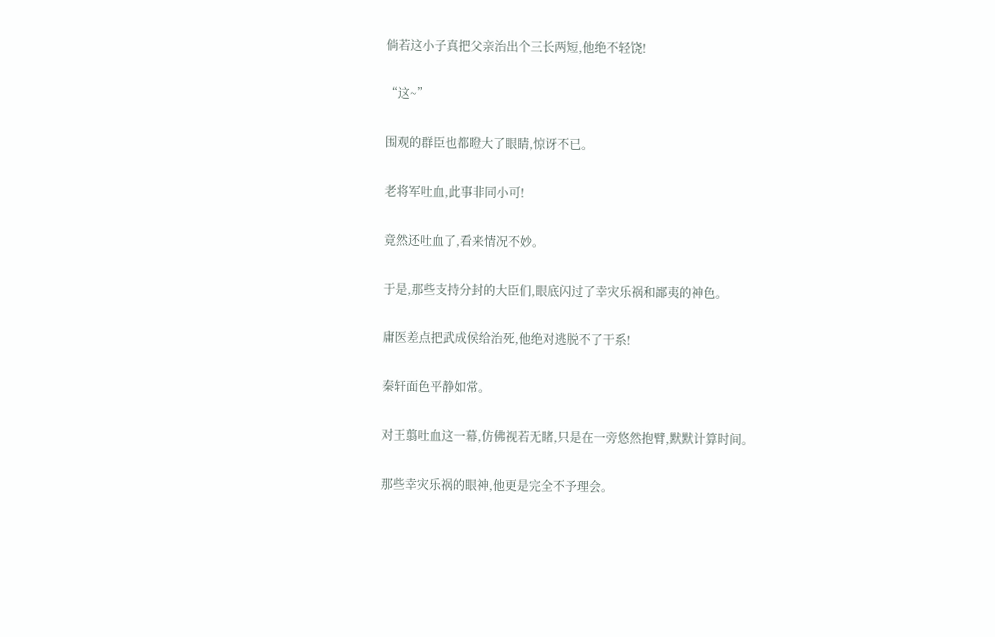倘若这小子真把父亲治出个三长两短,他绝不轻饶!

“这~”

围观的群臣也都瞪大了眼睛,惊讶不已。

老将军吐血,此事非同小可!

竟然还吐血了,看来情况不妙。

于是,那些支持分封的大臣们,眼底闪过了幸灾乐祸和鄙夷的神色。

庸医差点把武成侯给治死,他绝对逃脱不了干系!

秦轩面色平静如常。

对王翦吐血这一幕,仿佛视若无睹,只是在一旁悠然抱臂,默默计算时间。

那些幸灾乐祸的眼神,他更是完全不予理会。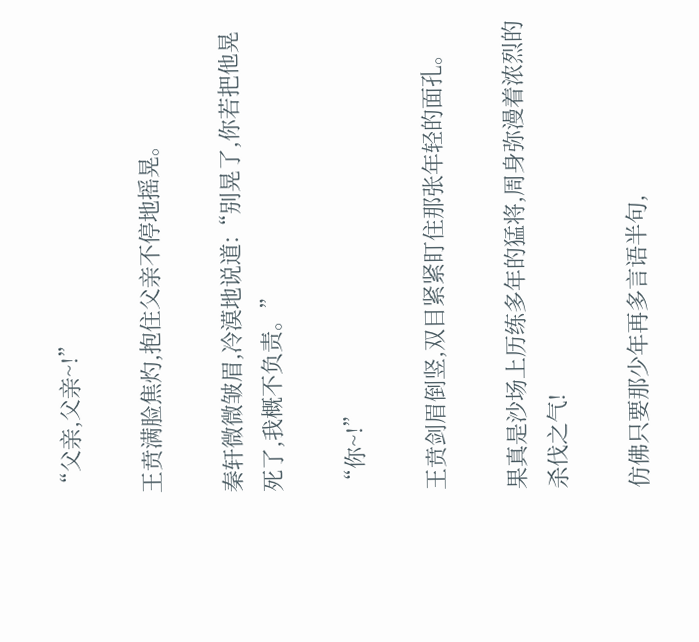“父亲,父亲~!”

王贲满脸焦灼,抱住父亲不停地摇晃。

秦轩微微皱眉,冷漠地说道:“别晃了,你若把他晃死了,我概不负责。”

“你~!”

王贲剑眉倒竖,双目紧紧盯住那张年轻的面孔。

果真是沙场上历练多年的猛将,周身弥漫着浓烈的杀伐之气!

仿佛只要那少年再多言语半句,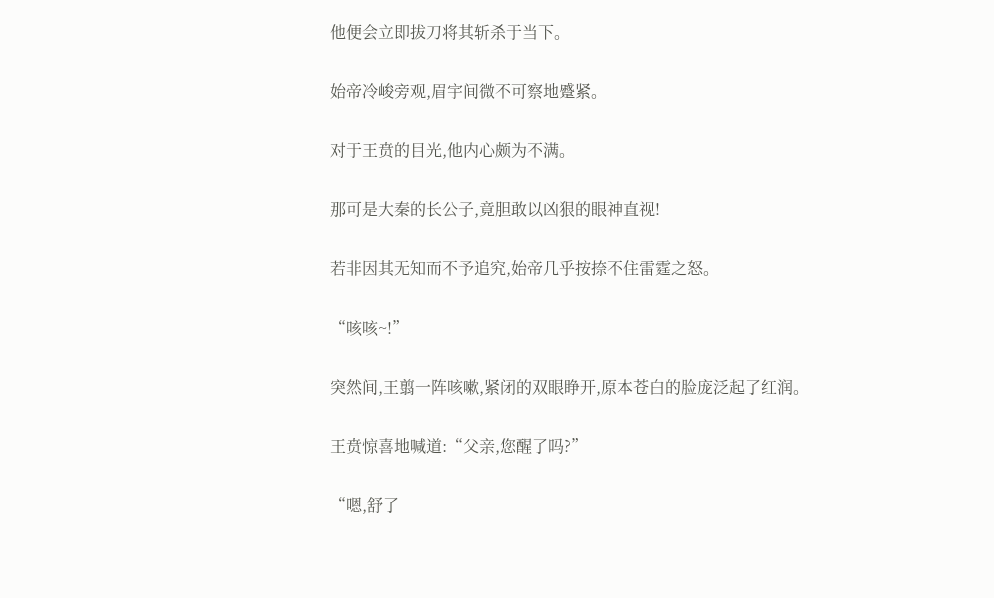他便会立即拔刀将其斩杀于当下。

始帝冷峻旁观,眉宇间微不可察地蹙紧。

对于王贲的目光,他内心颇为不满。

那可是大秦的长公子,竟胆敢以凶狠的眼神直视!

若非因其无知而不予追究,始帝几乎按捺不住雷霆之怒。

“咳咳~!”

突然间,王翦一阵咳嗽,紧闭的双眼睁开,原本苍白的脸庞泛起了红润。

王贲惊喜地喊道:“父亲,您醒了吗?”

“嗯,舒了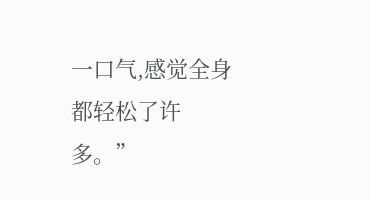一口气,感觉全身都轻松了许多。”